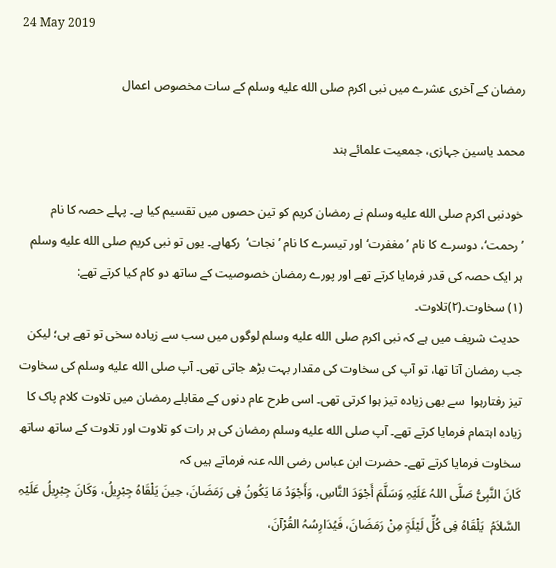24 May 2019

رمضان کے آخری عشرے میں نبی اکرم صلى الله عليه وسلم کے سات مخصوص اعمال

محمد یاسین جہازی، جمعیت علمائے ہند

خودنبی اکرم صلى الله عليه وسلم نے رمضان کریم کو تین حصوں میں تقسیم کیا ہے۔ پہلے حصہ کا نام ’رحمت‘، دوسرے کا نام ’مغفرت‘ اور تیسرے کا نام ’نجات‘  رکھاہے۔ یوں تو نبی کریم صلى الله عليه وسلم ہر ایک حصہ کی قدر فرمایا کرتے تھے اور پورے رمضان خصوصیت کے ساتھ دو کام کیا کرتے تھے:
(۱) سخاوت۔(۲)تلاوت۔
 حدیث شریف میں ہے کہ نبی اکرم صلى الله عليه وسلم لوگوں میں سب سے زیادہ سخی تو تھے ہی؛ لیکن جب رمضان آتا تھا، تو آپ کی سخاوت کی مقدار بہت بڑھ جاتی تھی۔ آپ صلى الله عليه وسلم کی سخاوت تیز رفتارہوا  سے بھی زیادہ تیز ہوا کرتی تھی۔ اسی طرح عام دنوں کے مقابلے رمضان میں تلاوت کلام پاک کا زیادہ اہتمام فرمایا کرتے تھے۔ آپ صلى الله عليه وسلم رمضان کی ہر رات کو تلاوت اور تلاوت کے ساتھ ساتھ سخاوت فرمایا کرتے تھے۔ حضرت ابن عباس رضی اللہ عنہ فرماتے ہیں کہ
کَانَ النَّبِیُّ صَلَّی اللہُ عَلَیْہِ وَسَلَّمَ أَجْوَدَ النَّاسِ، وَأَجْوَدُ مَا یَکُونُ فِی رَمَضَانَ، حِینَ یَلْقَاہُ جِبْرِیلُ، وَکَانَ جِبْرِیلُ عَلَیْہِ السَّلاَمُ  یَلْقَاہُ فِی کُلِّ لَیْلَۃٍ مِنْ رَمَضَانَ، فَیُدَارِسُہُ القُرْآنَ،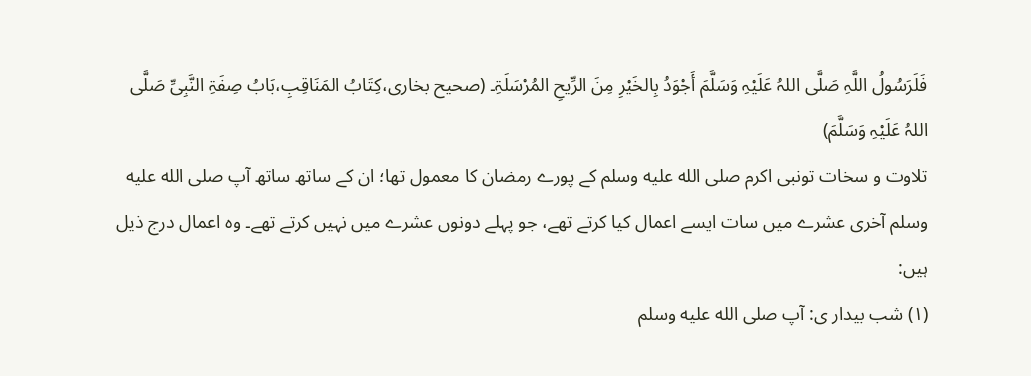فَلَرَسُولُ اللَّہِ صَلَّی اللہُ عَلَیْہِ وَسَلَّمَ أَجْوَدُ بِالخَیْرِ مِنَ الرِّیحِ المُرْسَلَۃِ۔ (صحیح بخاری،کِتَابُ المَنَاقِبِ،بَابُ صِفَۃِ النَّبِیِّ صَلَّی اللہُ عَلَیْہِ وَسَلَّمَ)
تلاوت و سخات تونبی اکرم صلى الله عليه وسلم کے پورے رمضان کا معمول تھا؛ ان کے ساتھ ساتھ آپ صلى الله عليه وسلم آخری عشرے میں سات ایسے اعمال کیا کرتے تھے، جو پہلے دونوں عشرے میں نہیں کرتے تھے۔ وہ اعمال درج ذیل ہیں:
(۱) شب بیدار ی: آپ صلى الله عليه وسلم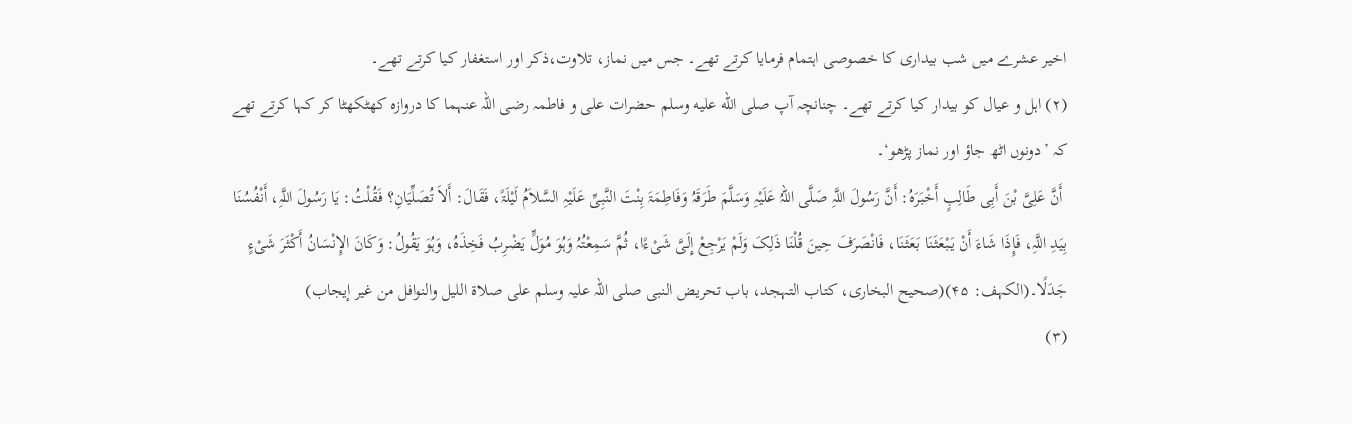اخیر عشرے میں شب بیداری کا خصوصی اہتمام فرمایا کرتے تھے۔ جس میں نماز، تلاوت،ذکر اور استغفار کیا کرتے تھے۔
(۲) اہل و عیال کو بیدار کیا کرتے تھے۔ چنانچہ آپ صلى الله عليه وسلم حضرات علی و فاطمہ رضی اللہ عنہما کا دروازہ کھٹکھٹا کر کہا کرتے تھے کہ ’دونوں اٹھ جاؤ اور نماز پڑھو‘۔
 أَنَّ عَلِیَّ بْنَ أَبِی طَالِبٍ أَخْبَرَہُ: أَنَّ رَسُولَ اللَّہِ صَلَّی اللہُ عَلَیْہِ وَسَلَّمَ طَرَقَہُ وَفَاطِمَۃَ بِنْتَ النَّبِیِّ عَلَیْہِ السَّلاَمُ لَیْلَۃً، فَقَالَ: أَلاَ تُصَلِّیَانِ؟ فَقُلْتُ: یَا رَسُولَ اللَّہِ، أَنْفُسُنَا بِیَدِ اللَّہِ، فَإِذَا شَاءَ أَنْ یَبْعَثَنَا بَعَثَنَا، فَانْصَرَفَ حِینَ قُلْنَا ذَلِکَ وَلَمْ یَرْجِعْ إِلَیَّ شَیْءًا، ثُمَّ سَمِعْتُہُ وَہُوَ مُوَلٍّ یَضْرِبُ فَخِذَہُ، وَہُوَ یَقُولُ: وَکَانَ الإِنْسَانُ أَکْثَرَ شَیْءٍ جَدَلًا۔(الکہف: ۴۵)(صحیح البخاری، کتاب التہجد، باب تحریض النبی صلی اللہ علیہ وسلم علی صلاۃ اللیل والنوافل من غیر إیجاب)
(۳)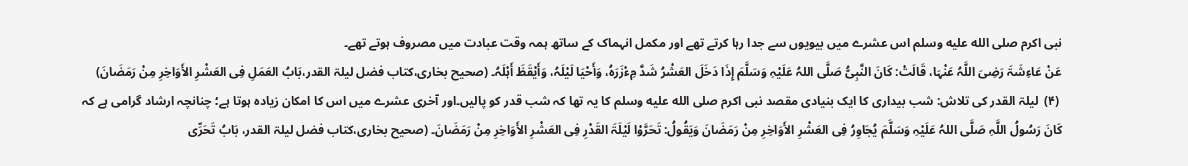نبی اکرم صلى الله عليه وسلم اس عشرے میں بیویوں سے جدا رہا کرتے تھے اور مکمل انہماک کے ساتھ ہمہ وقت عبادت میں مصروف ہوتے تھے۔
عَنْ عَاءِشَۃَ رَضِیَ اللَّہُ عَنْہَا، قَالَتْ: کَانَ النَّبِیُّ صَلَّی اللہُ عَلَیْہِ وَسَلَّمَ إِذَا دَخَلَ العَشْرُ شَدَّ مِءْزَرَہُ، وَأَحْیَا لَیْلَہُ، وَأَیْقَظَ أَہْلَہُ۔ (صحیح بخاری،کتاب فضل لیلۃ القدر،بَابُ العَمَلِ فِی العَشْرِ الأَوَاخِرِ مِنْ رَمَضَانَ)
 (۴)  لیلۃ القدر کی تلاش: شب بیداری کا ایک بنیادی مقصد نبی اکرم صلى الله عليه وسلم کا یہ تھا کہ شب قدر کو پالیں۔اور آخری عشرے میں اس کا امکان زیادہ ہوتا ہے؛ چنانچہ ارشاد گرامی ہے کہ
کَانَ رَسُولُ اللَّہِ صَلَّی اللہُ عَلَیْہِ وَسَلَّمَ یُجَاوِرُ فِی العَشْرِ الأَوَاخِرِ مِنْ رَمَضَانَ وَیَقُولُ: تَحَرَّوْا لَیْلَۃَ القَدْرِ فِی العَشْرِ الأَوَاخِرِ مِنْ رَمَضَانَ۔ (صحیح بخاری،کتاب فضل لیلۃ القدر، بَابُ تَحَرِّی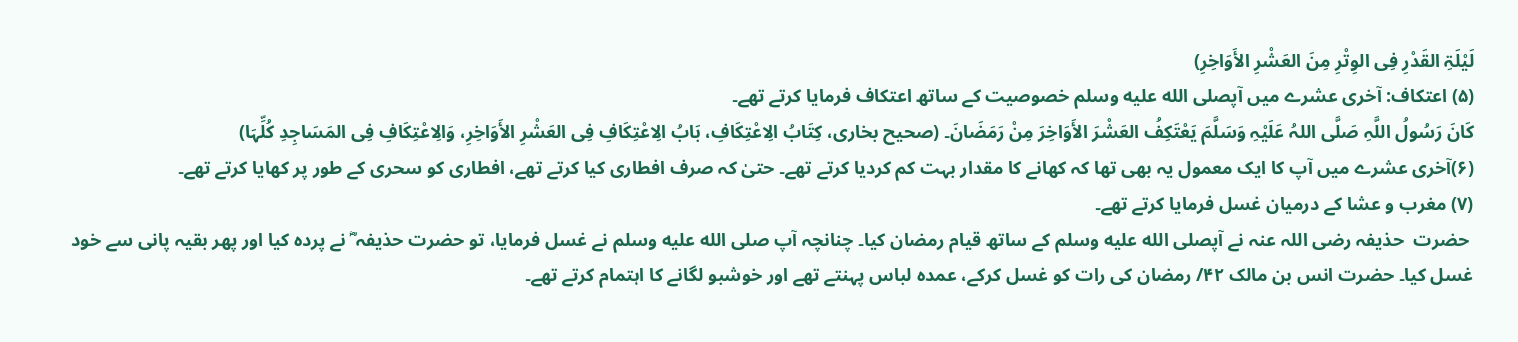لَیْلَۃِ القَدْرِ فِی الوِتْرِ مِنَ العَشْرِ الأَوَاخِرِ)
(۵) اعتکاف: آخری عشرے میں آپصلى الله عليه وسلم خصوصیت کے ساتھ اعتکاف فرمایا کرتے تھے۔
کَانَ رَسُولُ اللَّہِ صَلَّی اللہُ عَلَیْہِ وَسَلَّمَ یَعْتَکِفُ العَشْرَ الأَوَاخِرَ مِنْ رَمَضَانَ۔ (صحیح بخاری، کِتَابُ الِاعْتِکَافِ، بَابُ الِاعْتِکَافِ فِی العَشْرِ الأَوَاخِرِ، وَالِاعْتِکَافِ فِی المَسَاجِدِ کُلِّہَا)
(۶)آخری عشرے میں آپ کا ایک معمول یہ بھی تھا کہ کھانے کا مقدار بہت کم کردیا کرتے تھے۔ حتیٰ کہ صرف افطاری کیا کرتے تھے، افطاری کو سحری کے طور پر کھایا کرتے تھے۔
(۷) مغرب و عشا کے درمیان غسل فرمایا کرتے تھے۔
 حضرت  حذیفہ رضی اللہ عنہ نے آپصلى الله عليه وسلم کے ساتھ قیام رمضان کیا۔ چنانچہ آپ صلى الله عليه وسلم نے غسل فرمایا، تو حضرت حذیفہ ؓ نے پردہ کیا اور پھر بقیہ پانی سے خود غسل کیا۔ حضرت انس بن مالک ۴۲/ رمضان کی رات کو غسل کرکے، عمدہ لباس پہنتے تھے اور خوشبو لگانے کا اہتمام کرتے تھے۔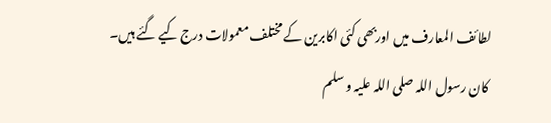لطائف المعارف میں اوربھی کئی اکابرین کے مختلف معمولات درج کیے گئے ہیں۔
 کان رسول اللہ صلی اللہ علیہ و سلم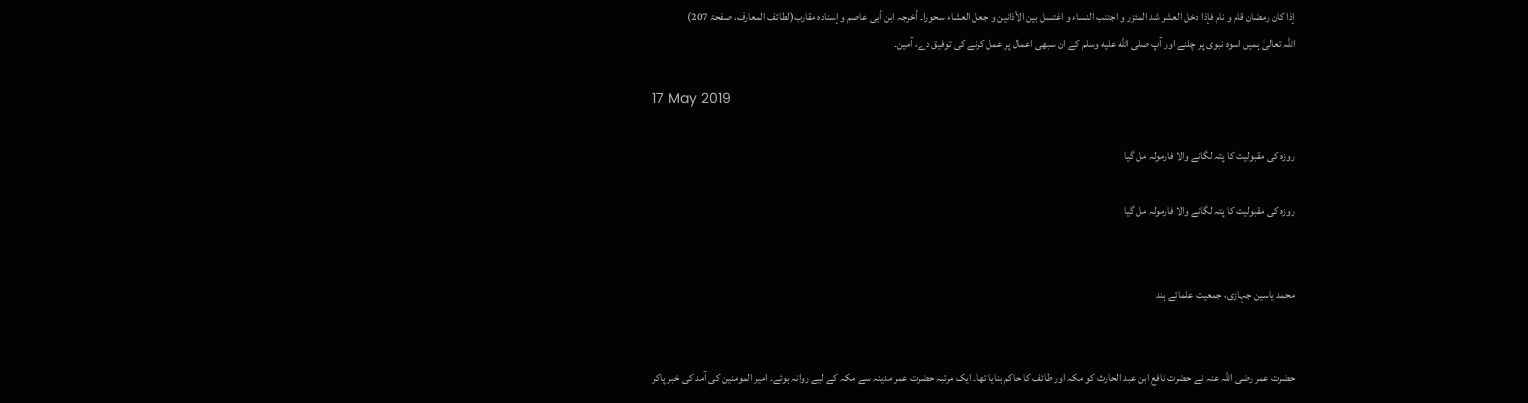إذا کان رمضان قام و نام فإذا دخل العشر شد المئزر و اجتنب النساء و اغتسل بین الأذانین و جعل العشاء سحورا۔ أخرجہ ابن أبی عاصم و إسنادہ مقارب(لطائف المعارف، صفحۃ 207)
اللہ تعالیٰ ہمیں اسوہ نبوی پر چلنے اور آپ صلى الله عليه وسلم کے ان سبھی اعمال پر عمل کرنے کی توفیق دے، آمین۔

17 May 2019

روزہ کی مقبولیت کا پتہ لگانے والا فارمولہ مل گیا

روزہ کی مقبولیت کا پتہ لگانے والا فارمولہ مل گیا


محمد یاسین جہازی، جمعیت علمائے ہند


حضرت عمر رضی اللہ عنہ نے حضرت نافع ابن عبد الحارث کو مکہ اور طائف کا حاکم بنایا تھا۔ ایک مرتبہ حضرت عمر مدینہ سے مکہ کے لیے روانہ ہوئے۔ امیر المومنین کی آمد کی خبر پاکر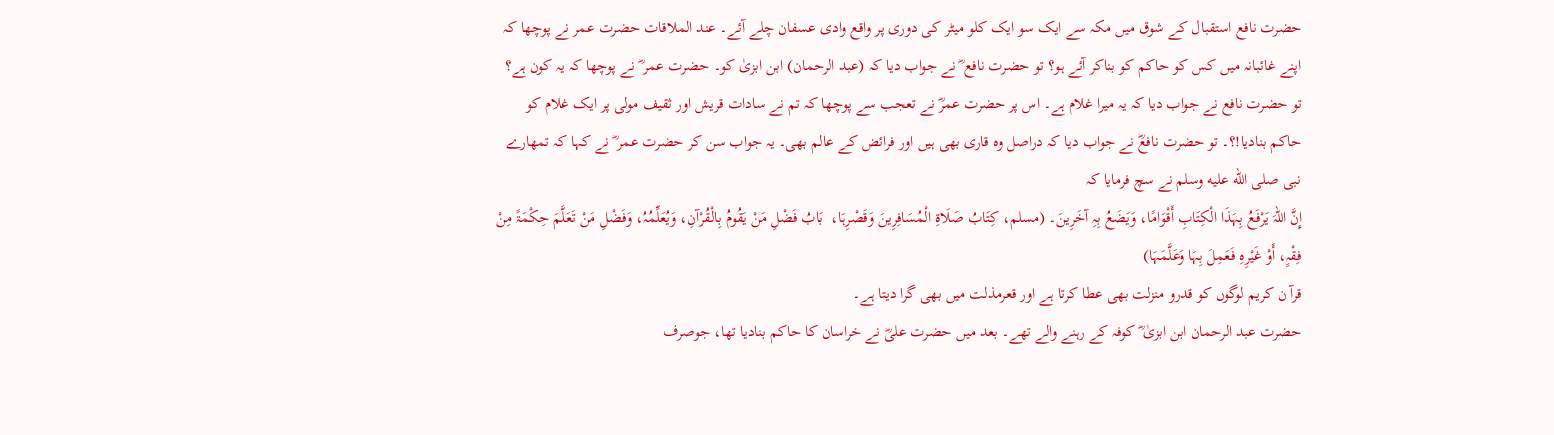حضرت نافع استقبال کے شوق میں مکہ سے ایک سو ایک کلو میٹر کی دوری پر واقع وادی عسفان چلے آئے۔ عند الملاقات حضرت عمر نے پوچھا کہ اپنے غائبانہ میں کس کو حاکم کو بناکر آئے ہو؟ تو حضرت نافع ؓ نے جواب دیا کہ (عبد الرحمان) ابن ابزیٰ کو۔ حضرت عمر ؓ نے پوچھا کہ یہ کون ہے؟ تو حضرت نافع نے جواب دیا کہ یہ میرا غلام ہے۔ اس پر حضرت عمرؓ نے تعجب سے پوچھا کہ تم نے سادات قریش اور ثقیف مولی پر ایک غلام کو حاکم بنادیا!؟۔ تو حضرت نافعؓ نے جواب دیا کہ دراصل وہ قاری بھی ہیں اور فرائض کے عالم بھی۔ یہ جواب سن کر حضرت عمر ؓ نے کہا کہ تمھارے نبی صلى الله عليه وسلم نے سچ فرمایا کہ
إِنَّ اللہَ یَرْفَعُ بِہَذَا الْکِتَابِ أَقْوَامًا، وَیَضَعُ بِہِ آخَرِینَ۔ (مسلم، کِتَابُ صَلَاۃِ الْمُسَافِرِینَ وَقَصْرِہَا،  بَابُ فَضْلِ مَنْ یَقُومُ بِالْقُرْآنِ، وَیُعَلِّمُہُ، وَفَضْلِ مَنْ تَعَلَّمَ حِکْمَۃً مِنْ فِقْہٍ، أَوْ غَیْرِہِ فَعَمِلَ بِہَا وَعَلَّمَہَا)
قرآ ن کریم لوگوں کو قدرو منزلت بھی عطا کرتا ہے اور قعرمذلت میں بھی گرا دیتا ہے۔
حضرت عبد الرحمان ابن ابزیٰ ؓ کوفہ کے رہنے والے تھے۔ بعد میں حضرت علیؓ نے خراسان کا حاکم بنادیا تھا، جوصرف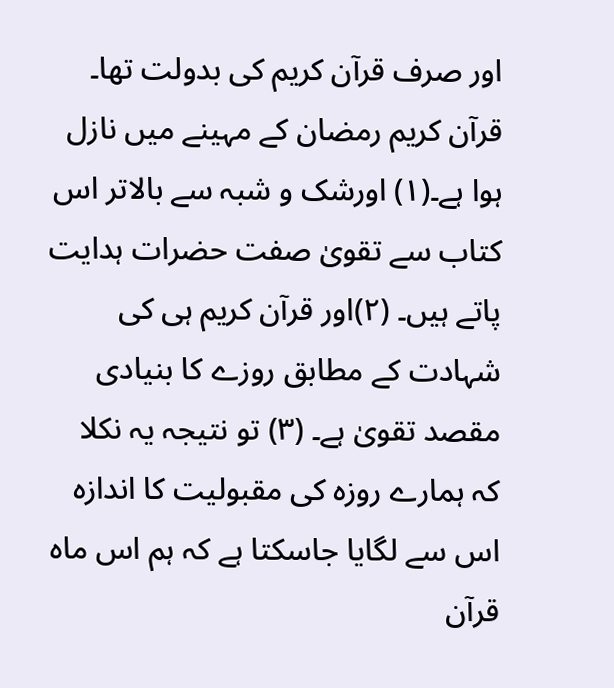اور صرف قرآن کریم کی بدولت تھا۔
قرآن کریم رمضان کے مہینے میں نازل ہوا ہے۔(۱) اورشک و شبہ سے بالاتر اس کتاب سے تقویٰ صفت حضرات ہدایت پاتے ہیں۔ (۲)اور قرآن کریم ہی کی شہادت کے مطابق روزے کا بنیادی مقصد تقویٰ ہے۔ (۳) تو نتیجہ یہ نکلا کہ ہمارے روزہ کی مقبولیت کا اندازہ اس سے لگایا جاسکتا ہے کہ ہم اس ماہ قرآن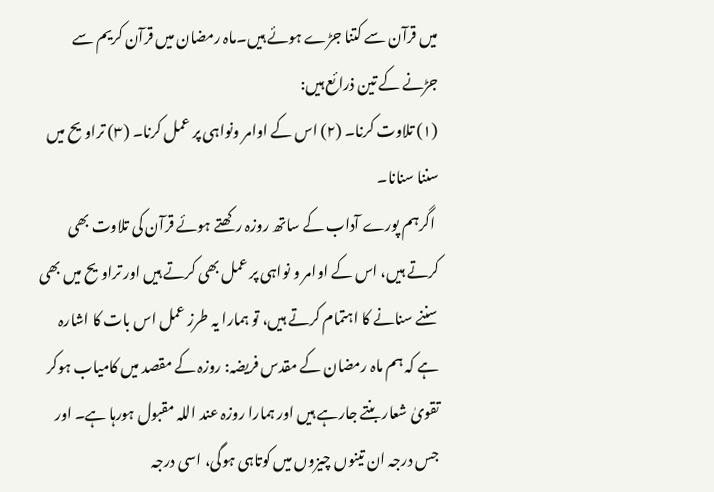میں قرآن سے کتنا جڑے ہوئے ہیں۔ماہ رمضان میں قرآن کریم سے جڑنے کے تین ذرائع ہیں:
(۱) تلاوت کرنا۔ (۲) اس کے اوامر ونواہی پر عمل کرنا۔ (۳) تراویح میں سننا سنانا۔
 اگرہم پورے آداب کے ساتھ روزہ رکھتے ہوئے قرآن کی تلاوت بھی کرتے ہیں، اس کے اوامر و نواہی پر عمل بھی کرتے ہیں اور تراویح میں بھی سننے سنانے کا اہتمام کرتے ہیں، تو ہمارا یہ طرز عمل اس بات کا اشارہ ہے کہ ہم ماہ رمضان کے مقدس فریضہ: روزہ کے مقصد میں کامیاب ہوکر تقویٰ شعار بنتے جارہے ہیں اور ہمارا روزہ عند اللہ مقبول ہورہا ہے۔ اور جس درجہ ان تینوں چیزوں میں کوتاہی ہوگی، اسی درجہ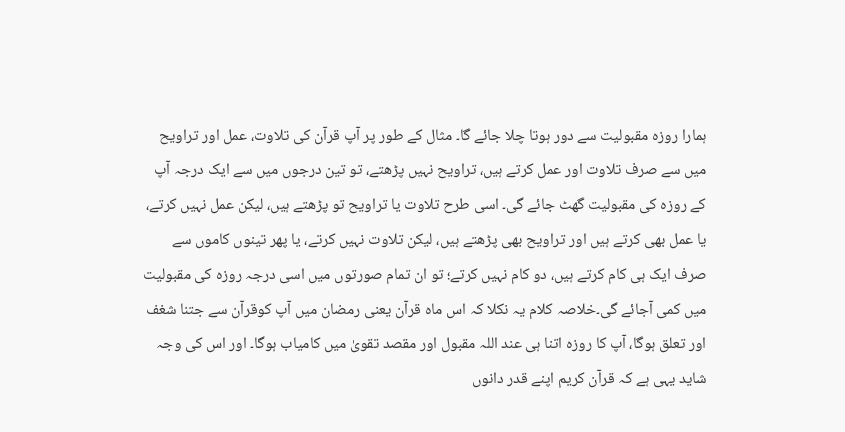ہمارا روزہ مقبولیت سے دور ہوتا چلا جائے گا۔ مثال کے طور پر آپ قرآن کی تلاوت، عمل اور تراویح میں سے صرف تلاوت اور عمل کرتے ہیں، تراویح نہیں پڑھتے، تو تین درجوں میں سے ایک درجہ آپ کے روزہ کی مقبولیت گھٹ جائے گی۔ اسی طرح تلاوت یا تراویح تو پڑھتے ہیں، لیکن عمل نہیں کرتے، یا عمل بھی کرتے ہیں اور تراویح بھی پڑھتے ہیں، لیکن تلاوت نہیں کرتے، یا پھر تینوں کاموں سے صرف ایک ہی کام کرتے ہیں، دو کام نہیں کرتے؛ تو ان تمام صورتوں میں اسی درجہ روزہ کی مقبولیت میں کمی آجائے گی۔خلاصہ کلام یہ نکلا کہ اس ماہ قرآن یعنی رمضان میں آپ کوقرآن سے جتنا شغف اور تعلق ہوگا، آپ کا روزہ اتنا ہی عند اللہ مقبول اور مقصد تقویٰ میں کامیاب ہوگا۔ اور اس کی وجہ شاید یہی ہے کہ قرآن کریم اپنے قدر دانوں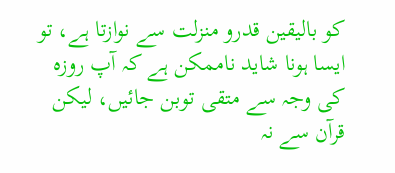کو بالیقین قدرو منزلت سے نوازتا ہے، تو ایسا ہونا شاید ناممکن ہے کہ آپ روزہ کی وجہ سے متقی توبن جائیں، لیکن قرآن سے نہ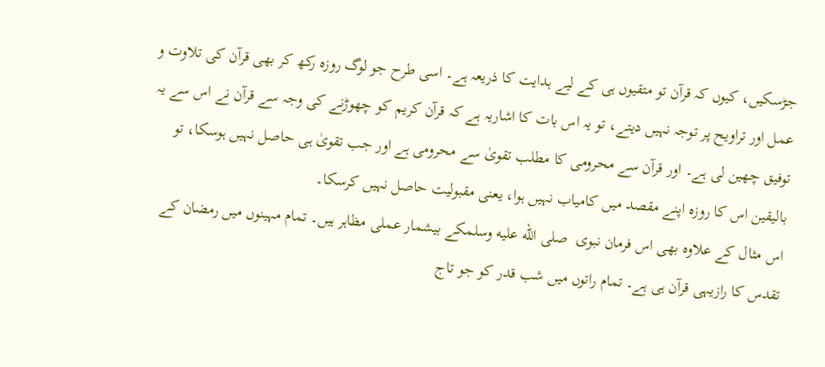جڑسکیں، کیوں کہ قرآن تو متقیوں ہی کے لیے ہدایت کا ذریعہ ہے۔ اسی طرح جو لوگ روزہ رکھ کر بھی قرآن کی تلاوت و عمل اور تراویح پر توجہ نہیں دیتے، تو یہ اس بات کا اشاریہ ہے کہ قرآن کریم کو چھوڑنے کی وجہ سے قرآن نے اس سے یہ توفیق چھین لی ہے۔ اور قرآن سے محرومی کا مطلب تقویٰ سے محرومی ہے اور جب تقویٰ ہی حاصل نہیں ہوسکا، تو بالیقین اس کا روزہ اپنے مقصد میں کامیاب نہیں ہوا، یعنی مقبولیت حاصل نہیں کرسکا۔
اس مثال کے علاوہ بھی اس فرمان نبوی  صلى الله عليه وسلمکے بیشمار عملی مظاہر ہیں۔ تمام مہینوں میں رمضان کے تقدس کا رازیہی قرآن ہی ہے۔ تمام راتوں میں شب قدر کو جو تاج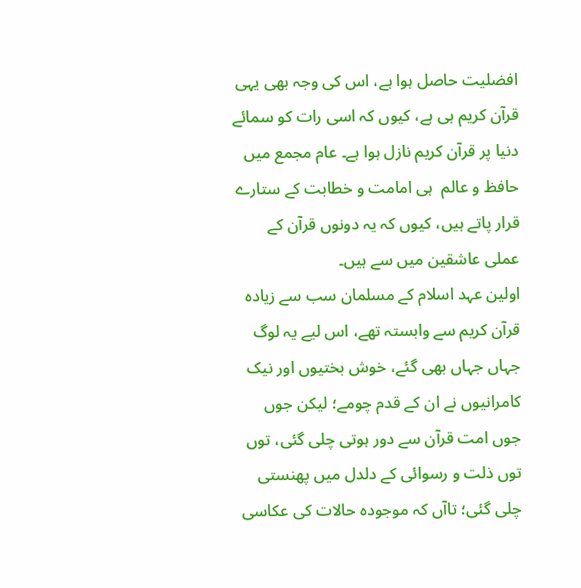افضلیت حاصل ہوا ہے، اس کی وجہ بھی یہی قرآن کریم ہی ہے، کیوں کہ اسی رات کو سمائے دنیا پر قرآن کریم نازل ہوا ہے۔ عام مجمع میں حافظ و عالم  ہی امامت و خطابت کے ستارے قرار پاتے ہیں، کیوں کہ یہ دونوں قرآن کے عملی عاشقین میں سے ہیں۔
اولین عہد اسلام کے مسلمان سب سے زیادہ قرآن کریم سے وابستہ تھے، اس لیے یہ لوگ جہاں جہاں بھی گئے، خوش بختیوں اور نیک کامرانیوں نے ان کے قدم چومے؛ لیکن جوں جوں امت قرآن سے دور ہوتی چلی گئی، توں توں ذلت و رسوائی کے دلدل میں پھنستی چلی گئی؛ تاآں کہ موجودہ حالات کی عکاسی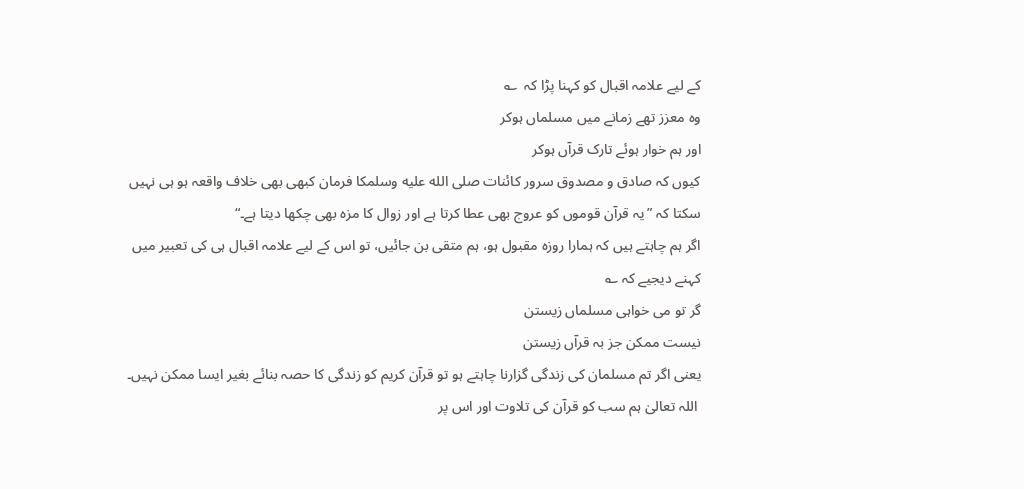کے لیے علامہ اقبال کو کہنا پڑا کہ  ؎
وہ معزز تھے زمانے میں مسلماں ہوکر
اور ہم خوار ہوئے تارک قرآں ہوکر
کیوں کہ صادق و مصدوق سرور کائنات صلى الله عليه وسلمکا فرمان کبھی بھی خلاف واقعہ ہو ہی نہیں سکتا کہ ”یہ قرآن قوموں کو عروج بھی عطا کرتا ہے اور زوال کا مزہ بھی چکھا دیتا ہے۔“
اگر ہم چاہتے ہیں کہ ہمارا روزہ مقبول ہو، ہم متقی بن جائیں، تو اس کے لیے علامہ اقبال ہی کی تعبیر میں کہنے دیجیے کہ ؎
گر تو می خواہی مسلماں زیستن
نیست ممکن جز بہ قرآں زیستن
یعنی اگر تم مسلمان کی زندگی گزارنا چاہتے ہو تو قرآن کریم کو زندگی کا حصہ بنائے بغیر ایسا ممکن نہیں۔
 اللہ تعالیٰ ہم سب کو قرآن کی تلاوت اور اس پر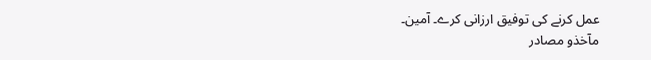عمل کرنے کی توفیق ارزانی کرے۔ آمین۔
مآخذو مصادر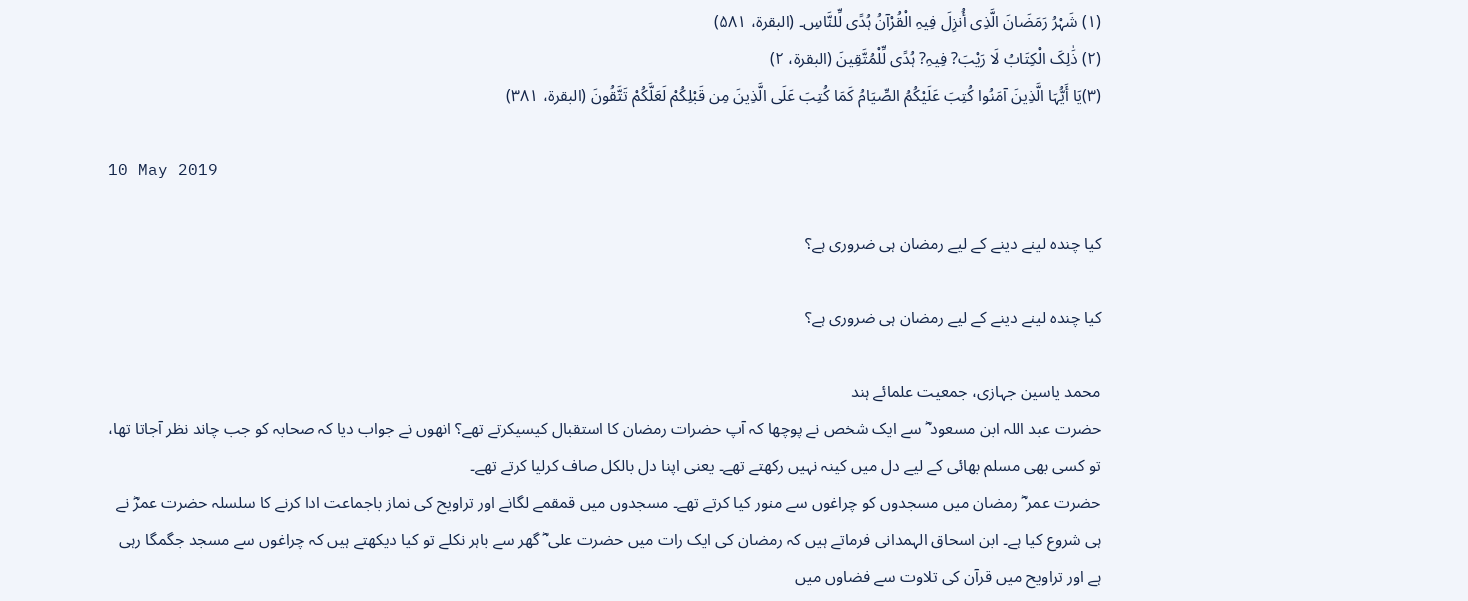(۱) شَہْرُ رَمَضَانَ الَّذِی أُنزِلَ فِیہِ الْقُرْآنُ ہُدًی لِّلنَّاسِ۔ (البقرۃ، ۵۸۱)
(۲) ذَٰلِکَ الْکِتَابُ لَا رَیْبَ? فِیہِ? ہُدًی لِّلْمُتَّقِینَ (البقرۃ، ۲)
(۳)یَا أَیُّہَا الَّذِینَ آمَنُوا کُتِبَ عَلَیْکُمُ الصِّیَامُ کَمَا کُتِبَ عَلَی الَّذِینَ مِن قَبْلِکُمْ لَعَلَّکُمْ تَتَّقُونَ (البقرۃ، ۳۸۱)

10 May 2019

کیا چندہ لینے دینے کے لیے رمضان ہی ضروری ہے؟

کیا چندہ لینے دینے کے لیے رمضان ہی ضروری ہے؟

محمد یاسین جہازی، جمعیت علمائے ہند
حضرت عبد اللہ ابن مسعود ؓ سے ایک شخص نے پوچھا کہ آپ حضرات رمضان کا استقبال کیسیکرتے تھے؟ انھوں نے جواب دیا کہ صحابہ کو جب چاند نظر آجاتا تھا، تو کسی بھی مسلم بھائی کے لیے دل میں کینہ نہیں رکھتے تھے۔ یعنی اپنا دل بالکل صاف کرلیا کرتے تھے۔
حضرت عمر ؓ رمضان میں مسجدوں کو چراغوں سے منور کیا کرتے تھے۔ مسجدوں میں قمقمے لگانے اور تراویح کی نماز باجماعت ادا کرنے کا سلسلہ حضرت عمرؓ نے ہی شروع کیا ہے۔ ابن اسحاق الہمدانی فرماتے ہیں کہ رمضان کی ایک رات میں حضرت علی ؓ گھر سے باہر نکلے تو کیا دیکھتے ہیں کہ چراغوں سے مسجد جگمگا رہی ہے اور تراویح میں قرآن کی تلاوت سے فضاوں میں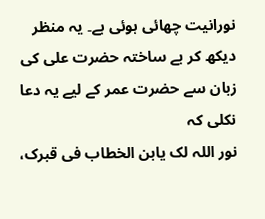نورانیت چھائی ہوئی ہے۔ یہ منظر دیکھ کر بے ساختہ حضرت علی کی زبان سے حضرت عمر کے لیے یہ دعا نکلی کہ
نور اللہ لک یابن الخطاب فی قبرک،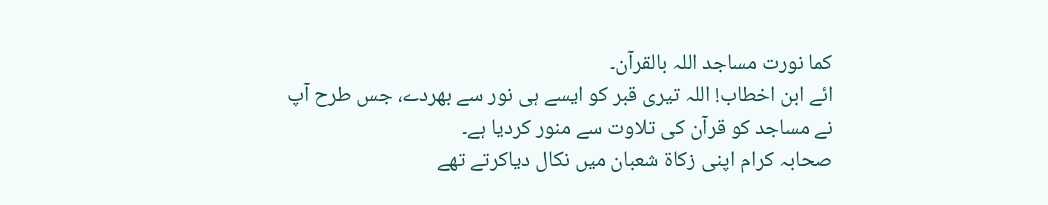کما نورت مساجد اللہ بالقرآن۔
ائے ابن اخطاب! اللہ تیری قبر کو ایسے ہی نور سے بھردے، جس طرح آپ نے مساجد کو قرآن کی تلاوت سے منور کردیا ہے۔
صحابہ کرام اپنی زکاۃ شعبان میں نکال دیاکرتے تھے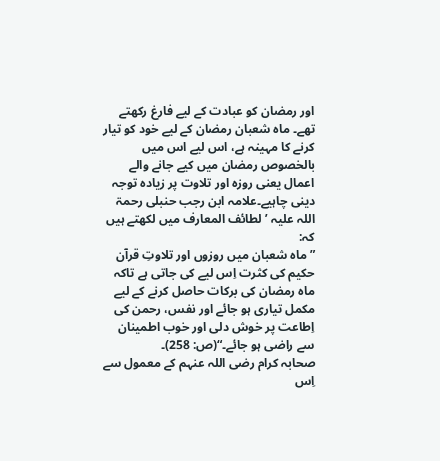اور رمضان کو عبادت کے لیے فارغ رکھتے تھے۔ ماہ شعبان رمضان کے لیے خود کو تیار کرنے کا مہینہ ہے، اس لیے اس میں بالخصوص رمضان میں کیے جانے والے اعمال یعنی روزہ اور تلاوت پر زیادہ توجہ دینی چاہیے۔علامہ ابن رجب حنبلی رحمۃ اللہ علیہ ’لطائف المعارف میں لکھتے ہیں کہ:
”ماہ شعبان میں روزوں اور تلاوتِ قرآن حکیم کی کثرت اِس لیے کی جاتی ہے تاکہ ماہ رمضان کی برکات حاصل کرنے کے لیے مکمل تیاری ہو جائے اور نفس، رحمن کی اِطاعت پر خوش دلی اور خوب اطمینان سے راضی ہو جائے۔“(ص: 258)۔
صحابہ کرام رضی اللہ عنہم کے معمول سے اِس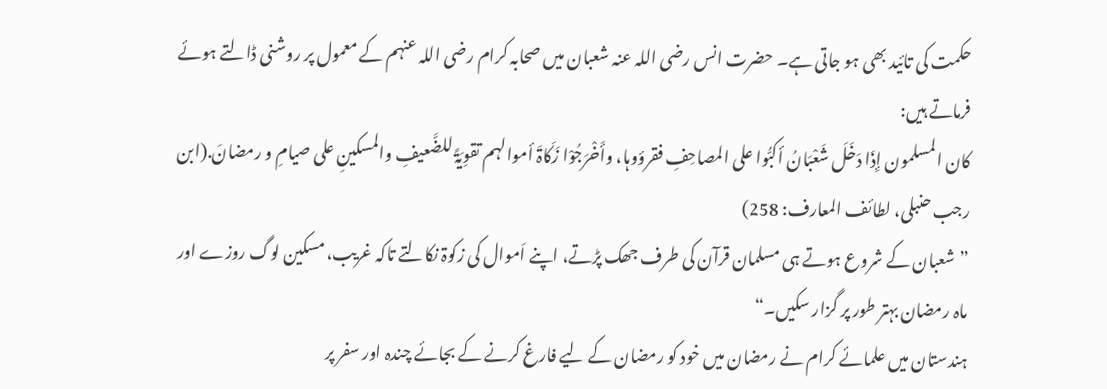حکمت کی تائید بھی ہو جاتی ہے۔ حضرت انس رضی اللہ عنہ شعبان میں صحابہ کرام رضی اللہ عنہم کے معمول پر روشنی ڈالتے ہوئے فرماتے ہیں:
کان المسلمون إِذَا دَخَلَ شَعْبَانُ أکبُّوا علی المصاحِفِ فقرؤوہا، وأَخْرَجُوْا زَکَاۃَ أموالہم تقوِیَۃً للضَّعیفِ والمسکینِ علی صیامِ و رمضانَ.(ابن رجب حنبلی، لطائف المعارف: 258)
”شعبان کے شروع ہوتے ہی مسلمان قرآن کی طرف جھک پڑتے، اپنے اَموال کی زکوۃ نکالتے تاکہ غریب، مسکین لوگ روزے اور ماہ رمضان بہتر طور پر گزار سکیں۔“
ہندستان میں علمائے کرام نے رمضان میں خود کو رمضان کے لیے فارغ کرنے کے بجائے چندہ اور سفر پر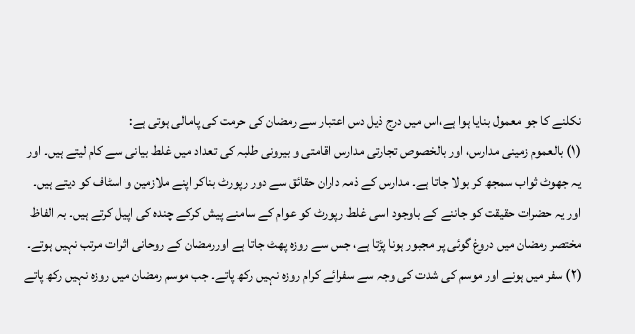نکلنے کا جو معمول بنایا ہوا ہے،اس میں درج ذیل دس اعتبار سے رمضان کی حرمت کی پامالی ہوتی ہے:
(۱) بالعموم زمینی مدارس، اور بالخصوص تجارتی مدارس اقامتی و بیرونی طلبہ کی تعداد میں غلط بیانی سے کام لیتے ہیں۔ اور یہ جھوٹ ثواب سمجھ کر بولا جاتا ہے۔ مدارس کے ذمہ داران حقائق سے دور رپورٹ بناکر اپنے ملازمین و اسٹاف کو دیتے ہیں۔ اور یہ حضرات حقیقت کو جاننے کے باوجود اسی غلط رپورٹ کو عوام کے سامنے پیش کرکے چندہ کی اپیل کرتے ہیں۔ بہ الفاظ مختصر رمضان میں دروغ گوئی پر مجبور ہونا پڑتا ہے، جس سے روزہ پھٹ جاتا ہے اوررمضان کے روحانی اثرات مرتب نہیں ہوتے۔
(۲) سفر میں ہونے اور موسم کی شدت کی وجہ سے سفرائے کرام روزہ نہیں رکھ پاتے۔ جب موسم رمضان میں روزہ نہیں رکھ پاتے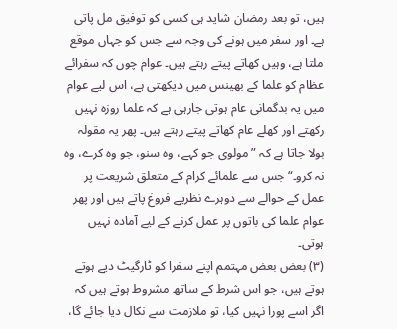ہیں، تو بعد رمضان شاید ہی کسی کو توفیق مل پاتی ہے۔ اور سفر میں ہونے کی وجہ سے جس کو جہاں موقع ملتا ہے، وہیں کھاتے پیتے رہتے ہیں۔ عوام چوں کہ سفرائے عظام کو علما کے بھینس میں دیکھتی ہے، اس لیے عوام میں یہ بدگمانی عام ہوتی جارہی ہے کہ علما روزہ نہیں رکھتے اور کھلے عام کھاتے پیتے رہتے ہیں۔ پھر یہ مقولہ بولا جاتا ہے کہ ”مولوی جو کہے، وہ سنو، جو وہ کرے، وہ نہ کرو۔“ جس سے علمائے کرام کے متعلق شریعت پر عمل کے حوالے سے دوہرے نظریے فروغ پاتے ہیں اور پھر عوام علما کی باتوں پر عمل کرنے کے لیے آمادہ نہیں ہوتی۔
(۳) بعض بعض مہتمم اپنے سفرا کو ٹارگیٹ دیے ہوتے ہوتے ہیں، جو اس شرط کے ساتھ مشروط ہوتے ہیں کہ اگر اسے پورا نہیں کیا، تو ملازمت سے نکال دیا جائے گا،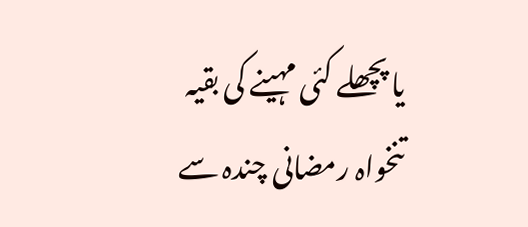یا پچھلے کئی مہینے کی بقیہ تنخواہ رمضانی چندہ سے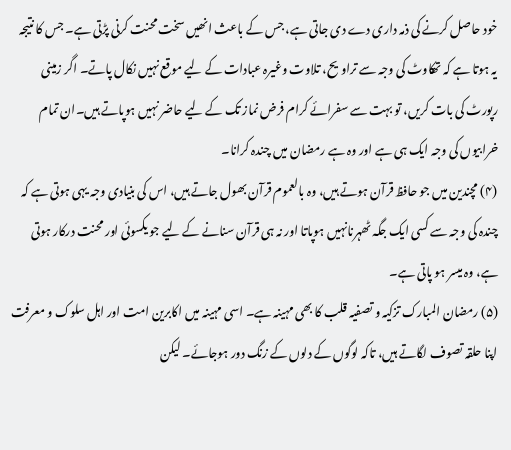خود حاصل کرنے کی ذمہ داری دے دی جاتی ہے، جس کے باعث انھیں سخت محنت کرنی پڑتی ہے۔ جس کا نتیجہ یہ ہوتا ہے کہ تھکاوٹ کی وجہ سے تراویح، تلاوت وغیرہ عبادات کے لیے موقع نہیں نکال پاتے۔ اگر زمینی رپورٹ کی بات کریں، تو بہت سے سفرائے کرام فرض نماز تک کے لیے حاضر نہیں ہوپاتے ہیں۔ان تمام خرابیوں کی وجہ ایک ہی ہے اور وہ ہے رمضان میں چندہ کرانا۔
(۴) مچندین میں جو حافظ قرآن ہوتے ہیں، وہ بالعموم قرآن بھول جاتے ہیں، اس کی بنیادی وجہ یہی ہوتی ہے کہ چندہ کی وجہ سے کسی ایک جگہ ٹھہرنانہیں ہوپاتا اور نہ ہی قرآن سنانے کے لیے جو یکسوئی اور محنت درکار ہوتی ہے، وہ میسر ہو پاتی ہے۔
(۵) رمضان المبارک تزکیہ و تصفیہ قلب کا بھی مہینہ ہے۔ اسی مہینہ میں اکابرین امت اور اہل سلوک و معرفت اپنا حلقہ تصوف لگاتے ہیں، تاکہ لوگوں کے دلوں کے زنگ دور ہوجائے۔ لیکن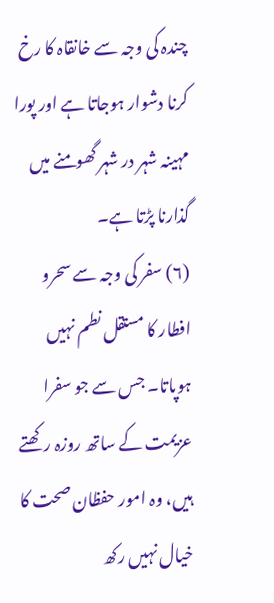چندہ کی وجہ سے خانقاہ کا رخ کرنا دشوار ہوجاتا ہے اور پورا مہینہ شہر در شہر گھومنے میں گذارنا پڑتا ہے۔
(۶) سفر کی وجہ سے سحرو افطار کا مستقل نطم نہیں ہوپاتا۔ جس سے جو سفرا عزیمت کے ساتھ روزہ رکھتے ہیں، وہ امور حفظان صحت کا خیال نہیں رکھ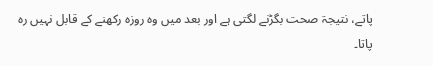پاتے، نتیجۃ صحت بگڑنے لگتی ہے اور بعد میں وہ روزہ رکھنے کے قابل نہیں رہ پاتا۔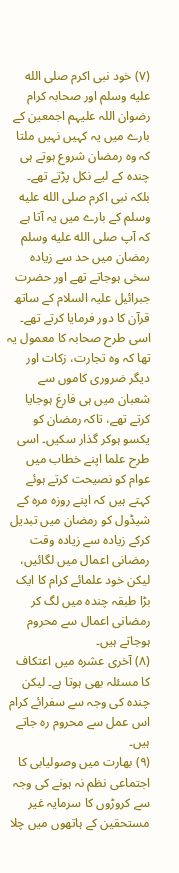(۷) خود نبی اکرم صلى الله عليه وسلم اور صحابہ کرام رضوان اللہ علیہم اجمعین کے بارے میں یہ کہیں نہیں ملتا کہ وہ رمضان شروع ہوتے ہی چندہ کے لیے نکل پڑتے تھے۔ بلکہ نبی اکرم صلى الله عليه وسلم کے بارے میں یہ آتا ہے کہ آپ صلى الله عليه وسلم رمضان میں حد سے زیادہ سخی ہوجاتے تھے اور حضرت جبرائیل علیہ السلام کے ساتھ قرآن کا دور فرمایا کرتے تھے۔ اسی طرح صحابہ کا معمول یہ تھا کہ وہ تجارت، زکات اور دیگر ضروری کاموں سے شعبان میں ہی فارغ ہوجایا کرتے تھے، تاکہ رمضان کو یکسو ہوکر گذار سکیں۔ اسی طرح علما اپنے خطاب میں عوام کو نصیحت کرتے ہوئے کہتے ہیں کہ اپنے روزہ مرہ کے شیڈول کو رمضان میں تبدیل کرکے زیادہ سے زیادہ وقت رمضانی اعمال میں لگائیں، لیکن خود علمائے کرام کا ایک بڑا طبقہ چندہ میں لگ کر رمضانی اعمال سے محروم ہوجاتے ہیں۔
(۸) آخری عشرہ میں اعتکاف کا مسئلہ بھی ہوتا ہے۔ لیکن چندہ کی وجہ سے سفرائے کرام اس عمل سے محروم رہ جاتے ہیں۔
(۹) بھارت میں وصولیابی کا اجتماعی نظم نہ ہونے کی وجہ سے کروڑوں کا سرمایہ غیر مستحقین کے ہاتھوں میں چلا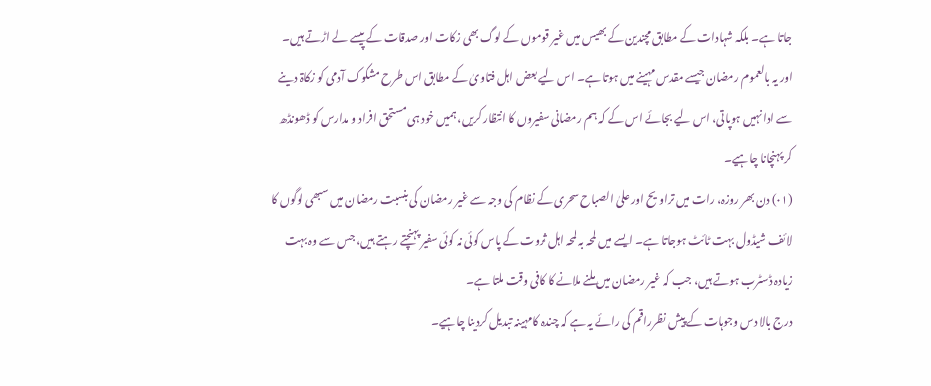جاتا ہے۔ بلکہ شہادات کے مطابق مچندین کے بھیس میں غیر قوموں کے لوگ بھی زکات اور صدقات کے پیسے لے اڑتے ہیں۔ اور یہ بالعموم رمضان جیسے مقدس مہینے میں ہوتا ہے۔ اس لیے بعض اہل فتاویٰ کے مطابق اس طرح مشکوک آدمی کو زکاۃ دینے سے ادا نہیں ہوپاتی، اس لیے بجائے اس کے کہ ہم رمضانی سفیروں کا انتظار کریں، ہمیں خود ہی مستحق افراد و مدارس کو ڈھونڈھ کر پہنچانا چاہیے۔
(۰۱) دن بھر روزہ، رات میں تراویح اور علیٰ الصباح سحری کے نظام کی وجہ سے غیر رمضان کی بنسبت رمضان میں سبھی لوگوں کا لائف شیڈول بہت ٹائٹ ہوجاتا ہے۔ ایسے میں لمحہ بہ لمحہ اہل ثروت کے پاس کوئی نہ کوئی سفیر پہنچتے رہتے ہیں، جس سے وہ بہت زیادہ ڈسٹرب ہوتے ہیں، جب کہ غیر رمضان میں ملنے ملانے کا کافی وقت ملتا ہے۔
درج بالا دس وجوہات کے پیش نظرراقم کی رائے یہ ہے کہ چندہ کامہینہ تبدیل کردینا چاہیے۔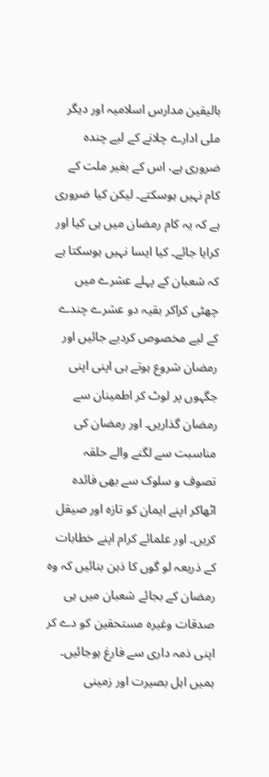بالیقین مدارس اسلامیہ اور دیگر ملی ادارے چلانے کے لیے چندہ ضروری ہے، اس کے بغیر ملت کے کام نہیں ہوسکتے۔ لیکن کیا ضروری ہے کہ یہ کام رمضان میں ہی کیا اور کرایا جائے۔ کیا ایسا نہیں ہوسکتا ہے کہ شعبان کے پہلے عشرے میں چھٹی کراکر بقیہ دو عشرے چندے کے لیے مخصوص کردیے جائیں اور رمضان شروع ہوتے ہی اپنی اپنی جگہوں پر لوٹ کر اطمینان سے رمضان گذاریں۔ اور رمضان کی مناسبت سے لگنے والے حلقہ تصوف و سلوک سے بھی فائدہ اٹھاکر اپنے ایمان کو تازہ اور صیقل کریں۔ اور علمائے کرام اپنے خطابات کے ذریعہ لو گوں کا ذہن بنائیں کہ وہ رمضان کے بجائے شعبان میں ہی صدقات وغیرہ مستحقین کو دے کر اپنی ذمہ داری سے فارغ ہوجائیں۔
ہمیں اہل بصیرت اور زمینی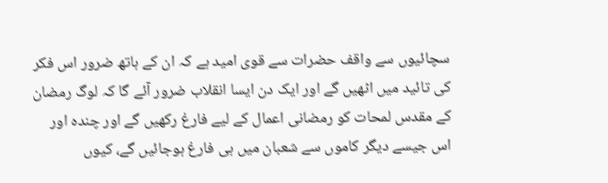سچائیوں سے واقف حضرات سے قوی امید ہے کہ ان کے ہاتھ ضرور اس فکر کی تائید میں اٹھیں گے اور ایک دن ایسا انقلاب ضرور آئے گا کہ لوگ رمضان کے مقدس لمحات کو رمضانی اعمال کے لیے فارغ رکھیں گے اور چندہ اور اس جیسے دیگر کاموں سے شعبان میں ہی فارغ ہوجائیں گے، کیوں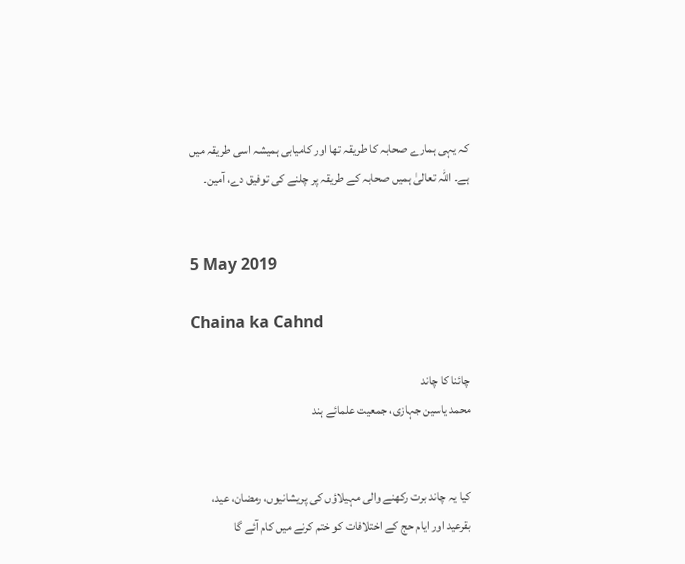کہ یہی ہمارے صحابہ کا طریقہ تھا اور کامیابی ہمیشہ اسی طریقہ میں ہے۔ اللہ تعالیٰ ہمیں صحابہ کے طریقہ پر چلنے کی توفیق دے، آمین۔


5 May 2019

Chaina ka Cahnd

چائنا کا چاند
محمد یاسین جہازی، جمعیت علمائے ہند


کیا یہ چاند برت رکھنے والی مہیلاؤں کی پریشانیوں، رمضان، عید، بقرعید اور ایام حج کے اختلافات کو ختم کرنے میں کام آئے گا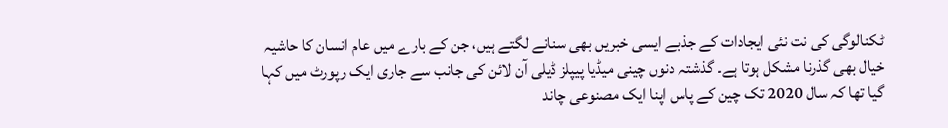ٹکنالوگی کی نت نئی ایجادات کے جذبے ایسی خبریں بھی سنانے لگتے ہیں، جن کے بارے میں عام انسان کا حاشیہ خیال بھی گذرنا مشکل ہوتا ہے۔ گذشتہ دنوں چینی میڈیا پیپلز ڈیلی آن لائن کی جانب سے جاری ایک رپورٹ میں کہا گیا تھا کہ سال 2020 تک چین کے پاس اپنا ایک مصنوعی چاند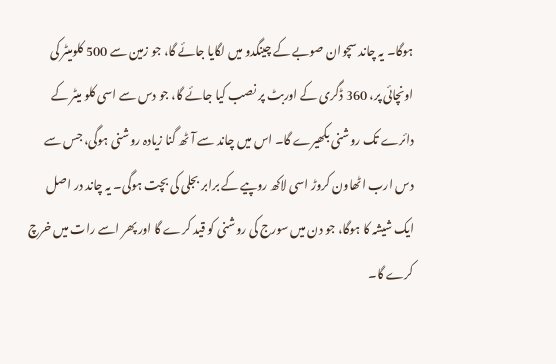ہوگا۔ یہ چاند سچوان صوبے کے چینگدو میں لگایا جائے گا، جو زمین سے 500 کلومیٹر کی اونچائی پر، 360 ڈگری کے اوربٹ پر نصب کیا جائے گا، جو دس سے اسی کلو میٹر کے دائرے تک روشنی بکھیرے گا۔ اس میں چاند سے آٹھ گنا زیادہ روشنی ہوگی، جس سے دس ارب اٹھاون کروڑ اسی لاکھ روپیے کے برابر بجلی کی بچت ہوگی۔ یہ چاند در اصل ایک شیشہ کا ہوگا، جو دن میں سورج کی روشنی کو قید کرے گا اور پھر اسے رات میں خرچ کرے گا۔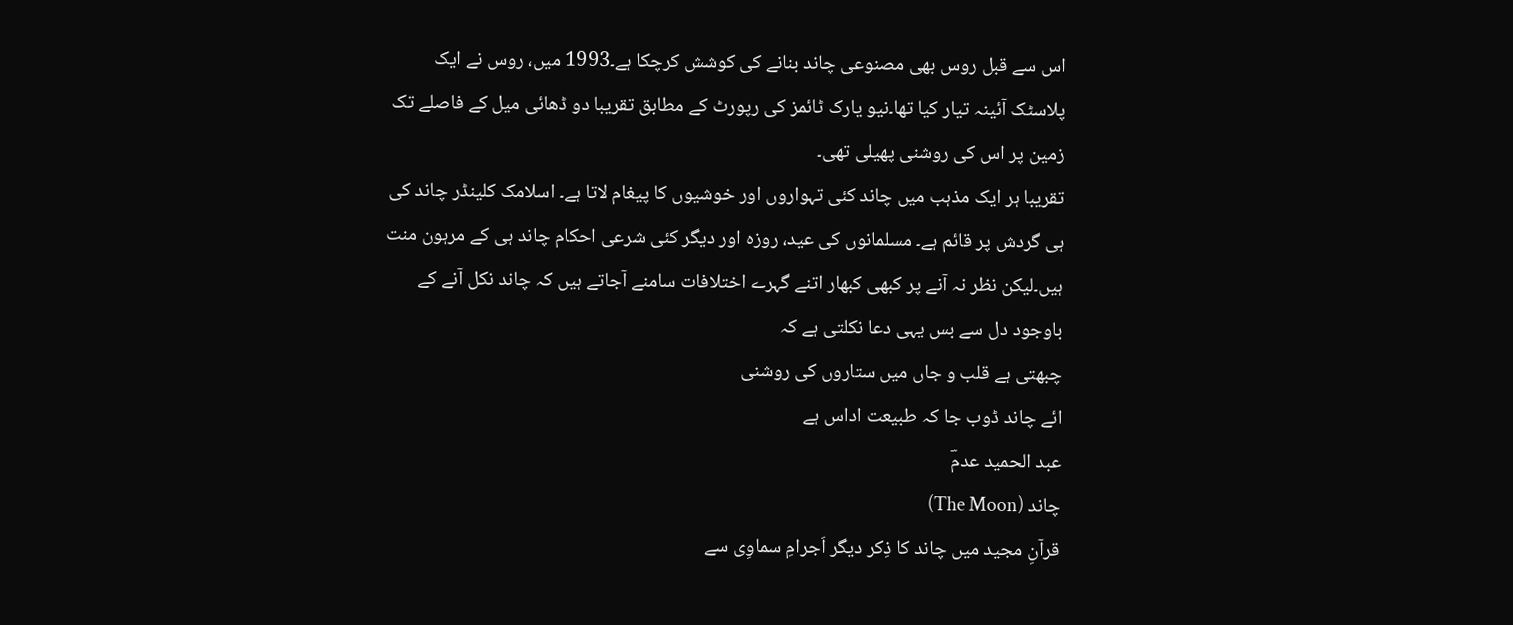اس سے قبل روس بھی مصنوعی چاند بنانے کی کوشش کرچکا ہے۔1993 میں، روس نے ایک پلاسٹک آئینہ تیار کیا تھا۔نیو یارک ٹائمز کی رپورٹ کے مطابق تقریبا دو ڈھائی میل کے فاصلے تک زمین پر اس کی روشنی پھیلی تھی۔
تقریبا ہر ایک مذہب میں چاند کئی تہواروں اور خوشیوں کا پیغام لاتا ہے۔ اسلامک کلینڈر چاند کی ہی گردش پر قائم ہے۔ مسلمانوں کی عید، روزہ اور دیگر کئی شرعی احکام چاند ہی کے مرہون منت ہیں۔لیکن نظر نہ آنے پر کبھی کبھار اتنے گہرے اختلافات سامنے آجاتے ہیں کہ چاند نکل آنے کے باوجود دل سے بس یہی دعا نکلتی ہے کہ
چبھتی ہے قلب و جاں میں ستاروں کی روشنی
ائے چاند ڈوب جا کہ طبیعت اداس ہے
عبد الحمید عدمؔ
چاند (The Moon)
قرآنِ مجید میں چاند کا ذِکر دیگر اَجرامِ سماوِی سے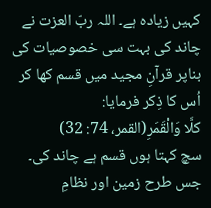کہیں زیادہ ہے۔ اللہ ربّ العزت نے چاند کی بہت سی خصوصیات کی بناپر قرآنِ مجید میں قسم کھا کر اُس کا ذِکر فرمایا:
کلَّا وَالْقَمَرِ(القمر، 74: 32)
سچ کہتا ہوں قسم ہے چاند کی۔
جس طرح زمین اور نظامِ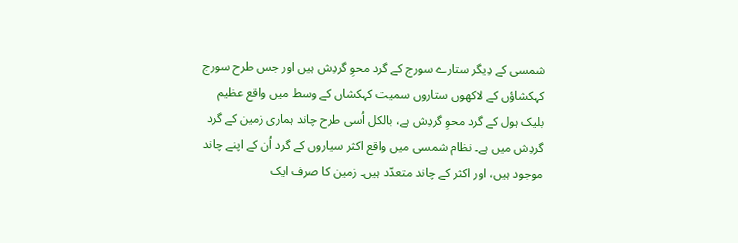شمسی کے دِیگر ستارے سورج کے گرد محوِ گردِش ہیں اور جس طرح سورج کہکشاؤں کے لاکھوں ستاروں سمیت کہکشاں کے وسط میں واقع عظیم بلیک ہول کے گرد محوِ گردِش ہے، بالکل اُسی طرح چاند ہماری زمین کے گرد گردِش میں ہے۔ نظام شمسی میں واقع اکثر سیاروں کے گرد اُن کے اپنے چاند موجود ہیں، اور اکثر کے چاند متعدّد ہیں۔ زمین کا صرف ایک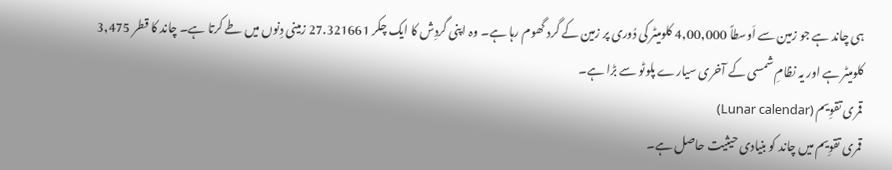ہی چاند ہے جو زمین سے اَوسطاً 4,00,000 کلومیٹر کی دُوری پر زمین کے گرد گھوم رہا ہے۔ وہ اپنی گردِش کا ایک چکر 27.321661 زمینی دِنوں میں طے کرتا ہے۔ چاند کا قطر 3,475 کلومیٹر ہے اور یہ نظامِ شمسی کے آخری سیارے پلوٹو سے بڑا ہے۔
قمری تقوِیم (Lunar calendar)
قمری تقوِیم میں چاند کو بنیادی حیثیت حاصل ہے۔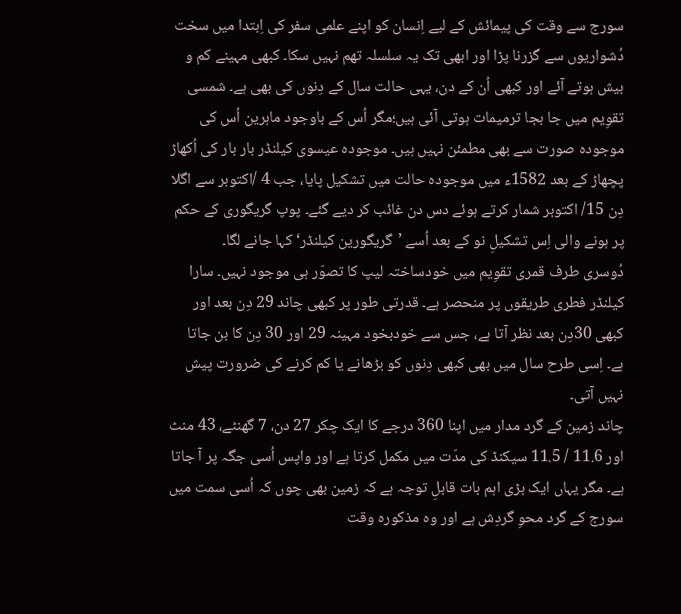سورج سے وقت کی پیمائش کے لیے اِنسان کو اپنے علمی سفر کی اِبتدا میں سخت دُشواریوں سے گزرنا پڑا اور ابھی تک یہ سلسلہ تھم نہیں سکا۔ کبھی مہینے کم و بیش ہوتے آئے اور کبھی اُن کے دن، یہی حالت سال کے دِنوں کی بھی ہے۔ شمسی تقوِیم میں جا بجا ترمیمات ہوتی آئی ہیں؛مگر اُس کے باوجود ماہرین اُس کی موجودہ صورت سے بھی مطمئن نہیں ہیں۔ موجودہ عیسوی کیلنڈر بار بار کی اُکھاڑ پچھاڑ کے بعد 1582ء میں موجودہ حالت میں تشکیل پایا، جب 4 /اکتوبر سے اگلا دِن 15/ اکتوبر شمار کرتے ہوئے دس دن غائب کر دیے گئے۔ پوپ گریگوری کے حکم پر ہونے والی اِس تشکیلِ نو کے بعد اُسے ’گریگورین کیلنڈر‘ کہا جانے لگا۔
دُوسری طرف قمری تقوِیم میں خودساختہ لیپ کا تصوّر ہی موجود نہیں۔ سارا کیلنڈر فطری طریقوں پر منحصر ہے۔ قدرتی طور پر کبھی چاند 29 دِن بعد اور کبھی 30دِن بعد نظر آتا ہے، جس سے خودبخود مہینہ 29 اور 30 دِن کا بن جاتا ہے۔ اِسی طرح سال میں بھی کبھی دِنوں کو بڑھانے یا کم کرنے کی ضرورت پیش نہیں آتی۔
چاند زمین کے گرد مدار میں اپنا 360 درجے کا ایک چکر 27 دن، 7 گھنٹے، 43 منٹ اور 11.6 / 11.5 سیکنڈ کی مدّت میں مکمل کرتا ہے اور واپس اُسی جگہ پر آ جاتا ہے۔ مگر یہاں ایک بڑی اہم بات قابلِ توجہ ہے کہ زمین بھی چوں کہ اُسی سمت میں سورج کے گرد محوِ گردِش ہے اور وہ مذکورہ وقت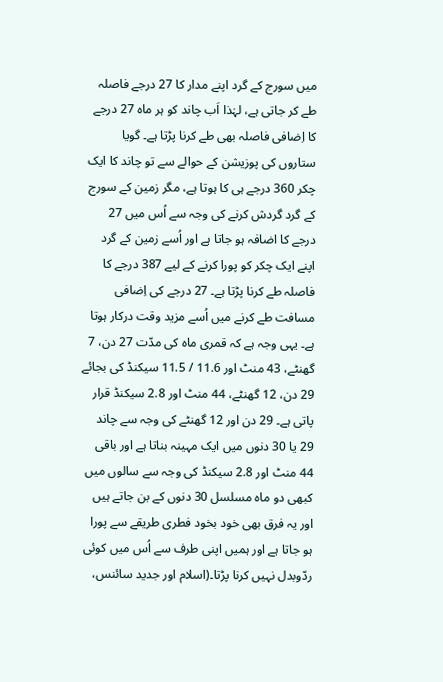میں سورج کے گرد اپنے مدار کا 27 درجے فاصلہ طے کر جاتی ہے، لہٰذا اَب چاند کو ہر ماہ 27 درجے کا اِضافی فاصلہ بھی طے کرنا پڑتا ہے۔ گویا ستاروں کی پوزیشن کے حوالے سے تو چاند کا ایک چکر 360 درجے ہی کا ہوتا ہے، مگر زمین کے سورج کے گرد گردش کرنے کی وجہ سے اُس میں 27 درجے کا اضافہ ہو جاتا ہے اور اُسے زمین کے گرد اپنے ایک چکر کو پورا کرنے کے لیے 387 درجے کا فاصلہ طے کرنا پڑتا ہے۔ 27 درجے کی اِضافی مسافت طے کرنے میں اُسے مزید وقت درکار ہوتا ہے۔ یہی وجہ ہے کہ قمری ماہ کی مدّت 27 دن، 7 گھنٹے، 43 منٹ اور 11.6 / 11.5 سیکنڈ کی بجائے 29 دن، 12 گھنٹے، 44 منٹ اور 2.8 سیکنڈ قرار پاتی ہے۔ 29 دن اور 12 گھنٹے کی وجہ سے چاند 29 یا 30 دنوں میں ایک مہینہ بناتا ہے اور باقی 44 منٹ اور 2.8 سیکنڈ کی وجہ سے سالوں میں کبھی دو ماہ مسلسل 30 دنوں کے بن جاتے ہیں اور یہ فرق بھی خود بخود فطری طریقے سے پورا ہو جاتا ہے اور ہمیں اپنی طرف سے اُس میں کوئی ردّوبدل نہیں کرنا پڑتا۔(اسلام اور جدید سائنس،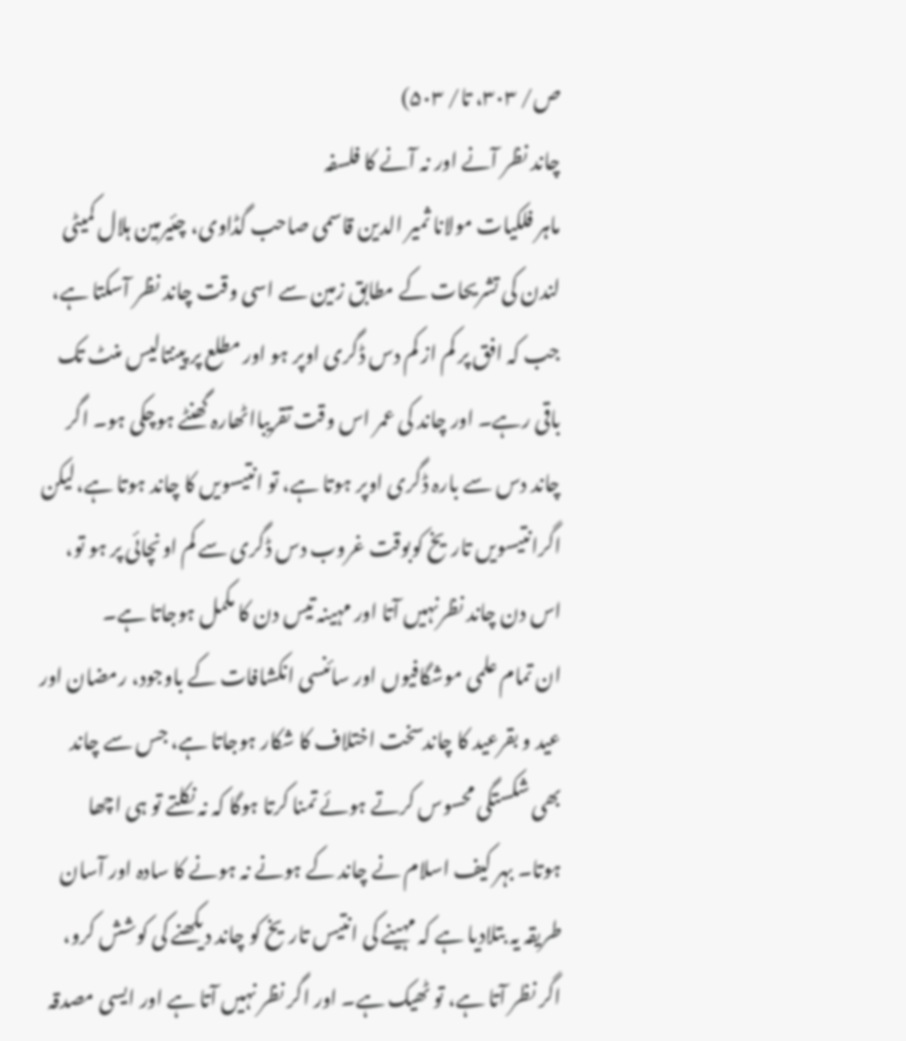ص/ ۳۰۳، تا/ ۵۰۳)
چاند نظر آنے اور نہ آنے کا فلسفہ
ماہر فلکیات مولانا ثمیر الدین قاسمی صاحب گڈاوی، چئیرمین ہلال کمیٹی لندن کی تشریحات کے مطابق زمین سے اسی وقت چاند نظر آسکتا ہے، جب کہ افق پر کم از کم دس ڈگری اوپر ہو اور مطلع پر پینتالیس منٹ تک باقی رہے۔ اور چاند کی عمر اس وقت تقریبااٹھارہ گھنٹے ہوچکی ہو۔ اگر چاند دس سے بارہ ڈگری اوپر ہوتا ہے، تو انتیسویں کا چاند ہوتا ہے،لیکن اگرانتیسویں تاریخ کوبوقت غروب دس ڈگری سے کم اونچائی پر ہو تو، اس دن چاند نظرنہیں آتا اور مہینہ تیس دن کا مکمل ہوجاتا ہے۔
ان تمام علمی موشگافیوں اور سائنسی انکشافات کے باوجود، رمضان اور عید و بقرعید کا چاندسخت اختلاف کا شکار ہوجاتا ہے، جس سے چاند بھی شکستگی محسوس کرتے ہوئے تمنا کرتا ہوگا کہ نہ نکلتے تو ہی اچھا ہوتا۔ بہر کیف اسلام نے چاند کے ہونے نہ ہونے کا سادہ اور آسان طریقہ یہ بتلادیا ہے کہ مہینے کی انتیس تاریخ کو چاند دیکھنے کی کوشش کرو، اگر نظر آتا ہے، تو ٹھیک ہے۔ اور اگر نظر نہیں آتا ہے اور ایسی مصدقہ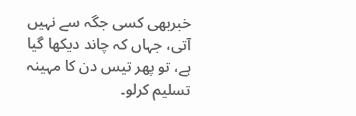خبربھی کسی جگہ سے نہیں آتی، جہاں کہ چاند دیکھا گیا ہے، تو پھر تیس دن کا مہینہ تسلیم کرلو۔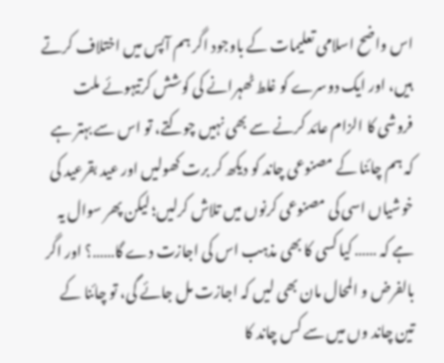اس واضح اسلامی تعلیمات کے باوجود اگر ہم آپس میں اختلاف کرتے ہیں، اور ایک دوسرے کو غلط ٹھہرانے کی کوشش کرتیہوئے ملت فروشی کا الزام عائد کرنے سے بھی نہیں چوکتے، تو اس سے بہتر ہے کہ ہم چائنا کے مصنوعی چاند کو دیکھ کر برت کھولیں اور عید بقرعید کی خوشیاں اسی کی مصنوعی کرنوں میں تلاش کرلیں؛ لیکن پھر سوال یہ ہے کہ …… کیا کسی کا بھی مذہب اس کی اجازت دے گا……؟ اور اگر بالفرض و المحال مان بھی لیں کہ اجازت مل جائے گی، تو چائنا کے تین چاند وں میں سے کس چاند کا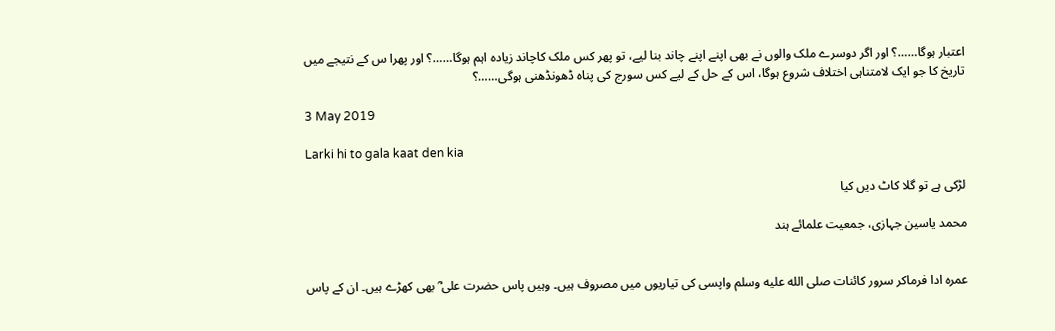اعتبار ہوگا……؟ اور اگر دوسرے ملک والوں نے بھی اپنے اپنے چاند بنا لیے، تو پھر کس ملک کاچاند زیادہ اہم ہوگا……؟ اور پھرا س کے نتیجے میں تاریخ کا جو ایک لامتناہی اختلاف شروع ہوگا، اس کے حل کے لیے کس سورج کی پناہ ڈھونڈھنی ہوگی……؟

3 May 2019

Larki hi to gala kaat den kia

لڑکی ہے تو گلا کاٹ دیں کیا

محمد یاسین جہازی، جمعیت علمائے ہند


عمرہ ادا فرماکر سرور کائنات صلى الله عليه وسلم واپسی کی تیاریوں میں مصروف ہیں۔ وہیں پاس حضرت علی ؓ بھی کھڑے ہیں۔ ان کے پاس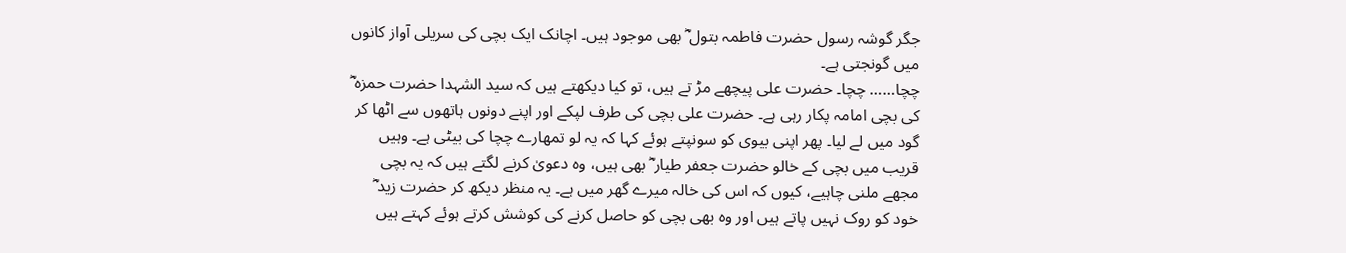جگر گوشہ رسول حضرت فاطمہ بتول ؓ بھی موجود ہیں۔ اچانک ایک بچی کی سریلی آواز کانوں میں گونجتی ہے۔
چچا…… چچا۔ حضرت علی پیچھے مڑ تے ہیں، تو کیا دیکھتے ہیں کہ سید الشہدا حضرت حمزہ ؓ کی بچی امامہ پکار رہی ہے۔ حضرت علی بچی کی طرف لپکے اور اپنے دونوں ہاتھوں سے اٹھا کر گود میں لے لیا۔ پھر اپنی بیوی کو سونپتے ہوئے کہا کہ یہ لو تمھارے چچا کی بیٹی ہے۔ وہیں قریب میں بچی کے خالو حضرت جعفر طیار ؓ بھی ہیں، وہ دعویٰ کرنے لگتے ہیں کہ یہ بچی مجھے ملنی چاہیے، کیوں کہ اس کی خالہ میرے گھر میں ہے۔ یہ منظر دیکھ کر حضرت زید ؓ خود کو روک نہیں پاتے ہیں اور وہ بھی بچی کو حاصل کرنے کی کوشش کرتے ہوئے کہتے ہیں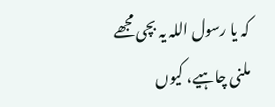کہ یا رسول اللہ یہ بچی مجھے ملنی چاہیے، کیوں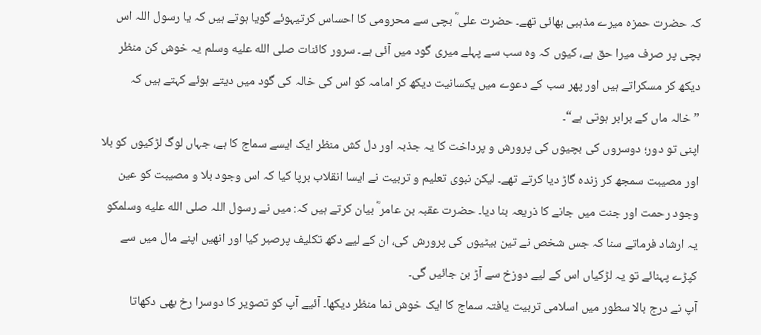کہ حضرت حمزہ میرے مذہبی بھائی تھے۔ حضرت علی ؓ بچی سے محرومی کا احساس کرتیہوئے گویا ہوتے ہیں کہ یا رسول اللہ اس بچی پر صرف میرا حق ہے، کیوں کہ وہ سب سے پہلے میری گود میں آئی ہے۔ سرور کائنات صلى الله عليه وسلم یہ خوش کن منظر دیکھ کر مسکراتے ہیں اور پھر سب کے دعوے میں یکسانیت دیکھ کر امامہ کو اس کی خالہ کی گود میں دیتے ہوئے کہتے ہیں کہ ”خالہ ماں کے برابر ہوتی ہے“۔
اپنی تو دور؛ دوسروں کی بچیوں کی پرورش و پرداخت کا یہ جذبہ اور دل کش منظر ایک ایسے سماج کا ہے، جہاں لوگ لڑکیوں کو بلا اور مصیبت سمجھ کر زندہ گاڑ دیا کرتے تھے۔ لیکن نبوی تعلیم و تربیت نے ایسا انقلاب برپا کیا کہ اس وجود بلا و مصیبت کو عین وجود رحمت اور جنت میں جانے کا ذریعہ بنا دیا۔ حضرت عقبہ بن عامر ؓ بیان کرتے ہیں کہ: میں نے رسول اللہ صلى الله عليه وسلمکو یہ ارشاد فرماتے سنا کہ جس شخص نے تین بیٹیوں کی پرورش کی، ان کے لیے دکھ تکلیف پرصبر کیا اور انھیں اپنے مال میں سے کپڑے پہنائے تو یہ لڑکیاں اس کے لیے دوزخ سے آڑ بن جائیں گی۔
آپ نے درج بالا سطور میں اسلامی تربیت یافتہ سماج کا ایک خوش نما منظر دیکھا۔ آئیے آپ کو تصویر کا دوسرا رخ بھی دکھاتا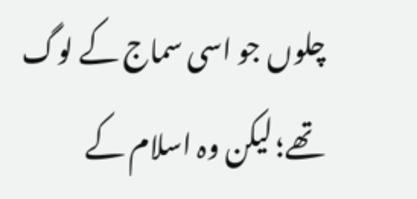چلوں جو اسی سماج کے لوگ تھے؛ لیکن وہ اسلام کے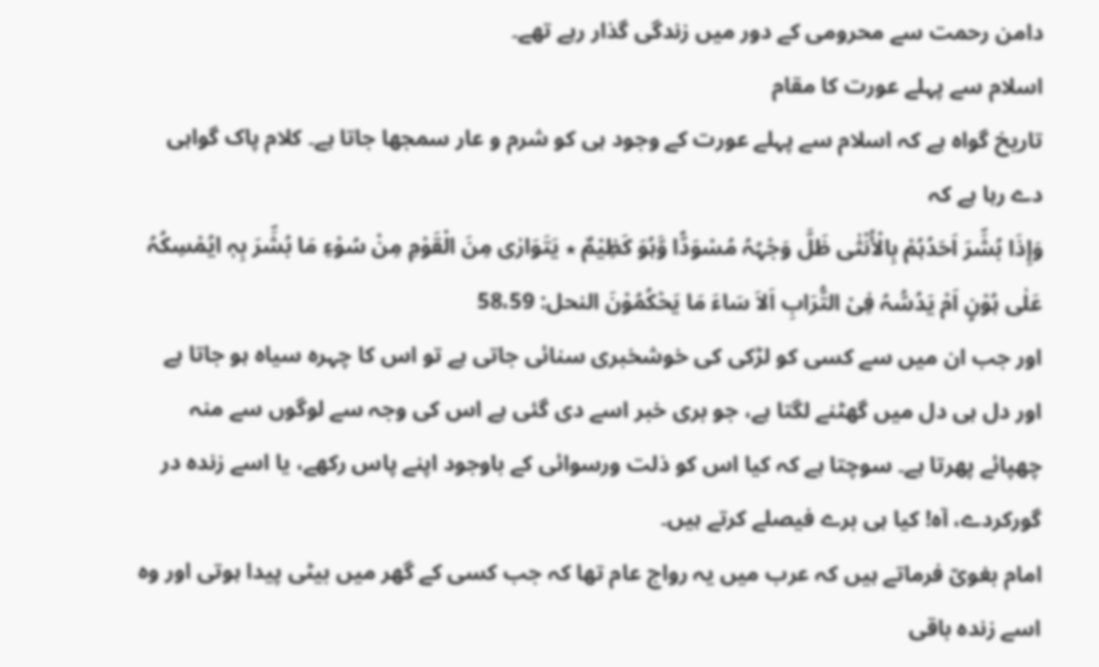دامن رحمت سے محرومی کے دور میں زندگی گذار رہے تھے۔
اسلام سے پہلے عورت کا مقام
تاریخ گواہ ہے کہ اسلام سے پہلے عورت کے وجود ہی کو شرم و عار سمجھا جاتا ہے۔ کلام پاک گواہی دے رہا ہے کہ
وَإِذَا بُشِّرَ اَحَدُہُمْ بِالْأُنْثٰی ظَلَّ وَجْہُہُ مُسْوَدًّا وَّہُوَ کَظِیْمٌ ٭ یَتَوَارٰی مِنَ الْقَوْمِ مِنْ سُوْءِ مَا بُشِّرَ بِہٖ ایُمْسِکُہُ عَلٰی ہُوْنٍ اَمْ یَدُسُّہُ فِیْ التُّرَابِ اَلاَ سَاءَ مَا یَحْکُمُوْنَ النحل: 58،59
اور جب ان میں سے کسی کو لڑکی کی خوشخبری سنائی جاتی ہے تو اس کا چہرہ سیاہ ہو جاتا ہے اور دل ہی دل میں گھٹنے لگتا ہے، جو بری خبر اسے دی گئی ہے اس کی وجہ سے لوگوں سے منہ چھپائے پھرتا ہے۔ سوچتا ہے کہ کیا اس کو ذلت ورسوائی کے باوجود اپنے پاس رکھے، یا اسے زندہ در گورکردے، آہ! کیا ہی برے فیصلے کرتے ہیں۔
امام بغویؒ فرماتے ہیں کہ عرب میں یہ رواج عام تھا کہ جب کسی کے گھر میں بیٹی پیدا ہوتی اور وہ اسے زندہ باقی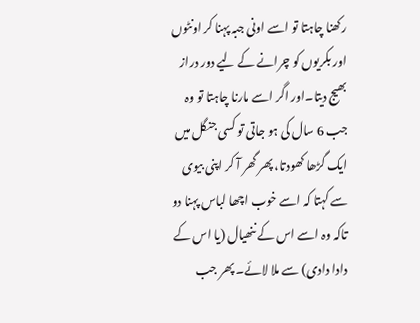رکھنا چاہتا تو اسے اونی جبہ پہنا کر اونٹوں اور بکریوں کو چرانے کے لیے دور دراز بھیج دیتا۔اور اگر اسے مارنا چاہتا تو وہ جب 6 سال کی ہو جاتی تو کسی جنگل میں ایک گڑھا کھودتا، پھر گھر آ کر اپنی بیوی سے کہتا کہ اسے خوب اچھا لباس پہنا دو تاکہ وہ اسے اس کے ننھیال (یا اس کے دادا دادی) سے ملا لائے۔ پھر جب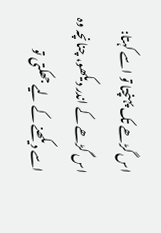اس گڑھے تک پہنچتا تو اسے کہتا: اس گڑھے کے اندر دیکھو، چنانچہ وہ اسے دیکھنے کے لیے جھکتی تو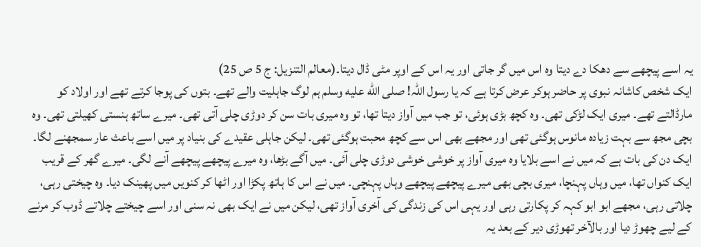یہ اسے پیچھے سے دھکا دے دیتا وہ اس میں گر جاتی اور یہ اس کے اوپر مٹی ڈال دیتا۔(معالم التنزیل: ج 5 ص 25)
ایک شخص کاشانہ نبوی پر حاضر ہوکر عرض کرتا ہے کہ یا رسول اللہ! صلى الله عليه وسلم ہم لوگ جاہلیت والے تھے۔ بتوں کی پوجا کرتے تھے اور اولاد کو مارڈالتے تھے۔ میری ایک لڑکی تھی۔ وہ کچھ بڑی ہوئی، تو جب میں آواز دیتا تھا، تو وہ میری بات سن کر دوڑی چلی آتی تھی۔ میرے ساتھ ہنستی کھیلتی تھی۔ وہ بچی مجھ سے بہت زیادہ مانوس ہوگئی تھی اور مجھے بھی اس سے کچھ محبت ہوگئی تھی۔ لیکن جاہلی عقیدے کی بنیاد پر میں اسے باعث عار سمجھنے لگا۔ ایک دن کی بات ہے کہ میں نے اسے بلایا وہ میری آواز پر خوشی خوشی دوڑی چلی آئی۔ میں آگے بڑھا، وہ میرے پیچھے پیچھے آنے لگی۔ میرے گھر کے قریب ایک کنواں تھا، میں وہاں پہنچا، میری بچی بھی میرے پیچھے پیچھے وہاں پہنچی۔ میں نے اس کا ہاتھ پکڑا اور اٹھا کر کنویں میں پھینک دیا۔ وہ چیختی رہی، چلاتی رہی، مجھے ابو ابو کہہ کر پکارتی رہی اور یہی اس کی زندگی کی آخری آواز تھی، لیکن میں نے ایک بھی نہ سنی اور اسے چیختے چلاتے ڈوب کر مرنے کے لیے چھوڑ دیا اور بالآخر تھوڑی دیر کے بعد یہ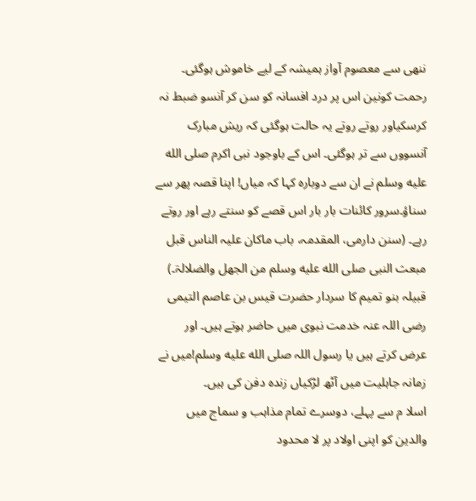ننھی سے معصوم آواز ہمیشہ کے لیے خاموش ہوگئی۔
رحمت کونین اس پر درد افسانہ کو سن کر آنسو ضبط نہ کرسکیاور روتے روتے یہ حالت ہوگئی کہ ریش مبارک آنسووں سے تر ہوگئی۔ اس کے باوجود نبی اکرم صلى الله عليه وسلم نے ان سے دوبارہ کہا کہ میاں! اپنا قصہ پھر سے سناؤ۔سرور کائنات بار بار اس قصے کو سنتے رہے اور روتے رہے۔ (سنن دارمی، المقدمہ، باب ماکان علیہ الناس قبل مبعث النبی صلى الله عليه وسلم من الجھل والضلالۃ۔)
قبیلہ بنو تمیم کا سردار حضرت قیس بن عاصم التیمی رضی اللہ عنہ خدمت نبوی میں حاضر ہوتے ہیں۔ اور عرض کرتے ہیں یا رسول اللہ صلى الله عليه وسلم!میں نے زمانہ جاہلیت میں آٹھ لڑکیاں زندہ دفن کی ہیں۔
اسلا م سے پہلے، دوسرے تمام مذاہب و سماج میں والدین کو اپنی اولاد پر لا محدود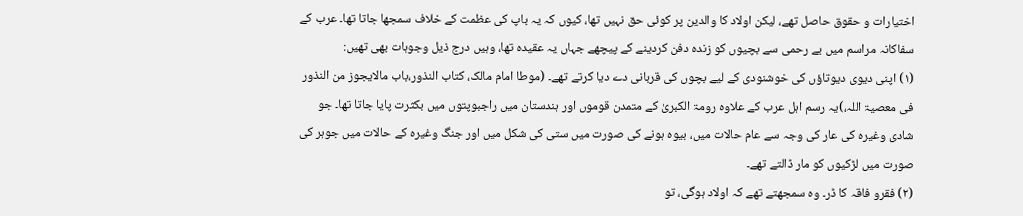اختیارات و حقوق حاصل تھے، لیکن اولاد کا والدین پر کوئی حق نہیں تھا، کیوں کہ یہ باپ کی عظمت کے خلاف سمجھا جاتا تھا۔ عرب کے سفاکانہ مراسم میں بے رحمی سے بچیوں کو زندہ دفن کردینے کے پیچھے جہاں یہ عقیدہ تھا، وہیں درج ذیل وجوہات بھی تھیں:
(۱) اپنی دیوی دیوتاؤں کی خوشنودی کے لیے بچوں کی قربانی دے دیا کرتے تھے۔ (موطا امام مالک، کتاب النذور،باب مالایجوز من النذور فی معصیۃ اللہ،)یہ رسم اہل عرب کے علاوہ رومۃ الکبریٰ کے متمدن قوموں اور ہندستان میں راجبوپتوں میں بکثرت پایا جاتا تھا۔ جو شادی وغیرہ کی عار کی وجہ سے عام حالات میں، بیوہ ہونے کی صورت میں ستی کی شکل میں اور جنگ وغیرہ کے حالات میں جوہر کی صورت میں لڑکیوں کو مار ڈالتے تھے۔
(۲) فقرو فاقہ کا ڈر۔ وہ سمجھتے تھے کہ اولاد ہوگی، تو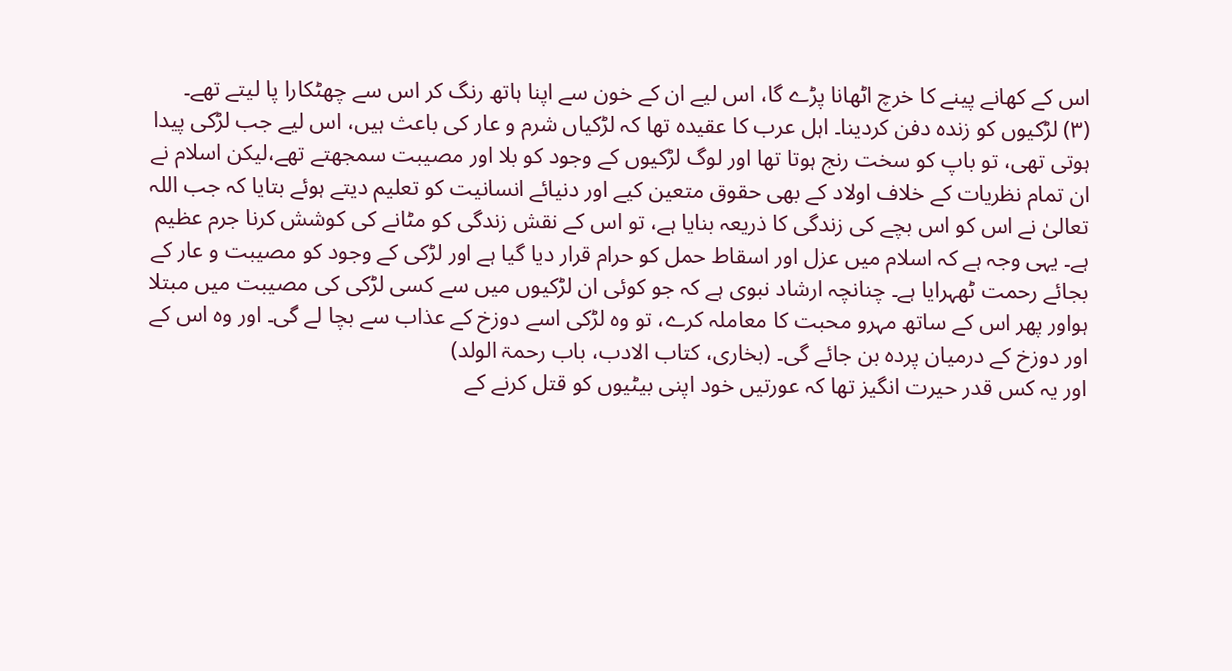اس کے کھانے پینے کا خرچ اٹھانا پڑے گا، اس لیے ان کے خون سے اپنا ہاتھ رنگ کر اس سے چھٹکارا پا لیتے تھے۔
(۳) لڑکیوں کو زندہ دفن کردینا۔ اہل عرب کا عقیدہ تھا کہ لڑکیاں شرم و عار کی باعث ہیں، اس لیے جب لڑکی پیدا ہوتی تھی، تو باپ کو سخت رنج ہوتا تھا اور لوگ لڑکیوں کے وجود کو بلا اور مصیبت سمجھتے تھے،لیکن اسلام نے ان تمام نظریات کے خلاف اولاد کے بھی حقوق متعین کیے اور دنیائے انسانیت کو تعلیم دیتے ہوئے بتایا کہ جب اللہ تعالیٰ نے اس کو اس بچے کی زندگی کا ذریعہ بنایا ہے، تو اس کے نقش زندگی کو مٹانے کی کوشش کرنا جرم عظیم ہے۔ یہی وجہ ہے کہ اسلام میں عزل اور اسقاط حمل کو حرام قرار دیا گیا ہے اور لڑکی کے وجود کو مصیبت و عار کے بجائے رحمت ٹھہرایا ہے۔ چنانچہ ارشاد نبوی ہے کہ جو کوئی ان لڑکیوں میں سے کسی لڑکی کی مصیبت میں مبتلا ہواور پھر اس کے ساتھ مہرو محبت کا معاملہ کرے، تو وہ لڑکی اسے دوزخ کے عذاب سے بچا لے گی۔ اور وہ اس کے اور دوزخ کے درمیان پردہ بن جائے گی۔ (بخاری، کتاب الادب، باب رحمۃ الولد)
اور یہ کس قدر حیرت انگیز تھا کہ عورتیں خود اپنی بیٹیوں کو قتل کرنے کے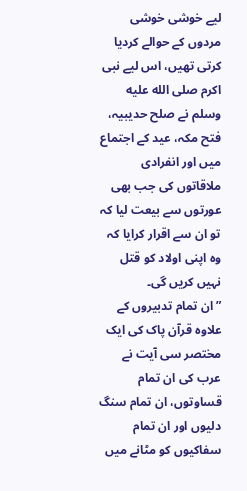لیے خوشی خوشی مردوں کے حوالے کردیا کرتی تھیں، اس لیے نبی اکرم صلى الله عليه وسلم نے صلح حدیبیہ، فتح مکہ، عید کے اجتماع میں اور انفرادی ملاقاتوں کی جب بھی عورتوں سے بیعت لیا کہ تو ان سے اقرار کرایا کہ وہ اپنی اولاد کو قتل نہیں کریں گی۔
”ان تمام تدبیروں کے علاوہ قرآن پاک کی ایک مختصر سی آیت نے عرب کی ان تمام قساوتوں، ان تمام سنگ دلیوں اور ان تمام سفاکیوں کو مٹانے میں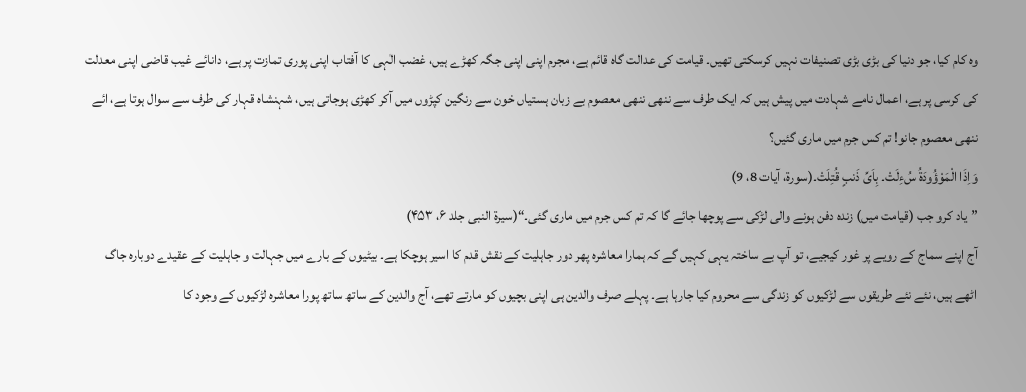وہ کام کیا، جو دنیا کی بڑی بڑی تصنیفات نہیں کرسکتی تھیں۔ قیامت کی عدالت گاہ قائم ہے، مجرم اپنی اپنی جگہ کھڑے ہیں، غضب الٰہی کا آفتاب اپنی پوری تمازت پر ہے، دانائے غیب قاضی اپنی معدلت کی کرسی پر ہے، اعمال نامے شہادت میں پیش ہیں کہ ایک طرف سے ننھی ننھی معصوم بے زبان ہستیاں خون سے رنگین کپڑوں میں آکر کھڑی ہوجاتی ہیں، شہنشاہ قہار کی طرف سے سوال ہوتا ہے، ائے ننھی معصوم جانو! تم کس جرم میں ماری گئیں؟
وَاِذَا الْمَوْؤُودَۃُ سُءِلَتْ۔ بِاَیِّ ذَنبٍ قُتِلَتْ۔(سورۃ، آیات 8، 9)
”یاد کرو جب (قیامت میں) زندہ دفن ہونے والی لڑکی سے پوچھا جائے گا کہ تم کس جرم میں ماری گئی۔“(سیرۃ النبی جلد ۶، ۴۵۳)
آج اپنے سماج کے رویے پر غور کیجیے، تو آپ بے ساختہ یہی کہیں گے کہ ہمارا معاشرہ پھر دور جاہلیت کے نقش قدم کا اسیر ہوچکا ہے۔ بیٹیوں کے بارے میں جہالت و جاہلیت کے عقیدے دوبارہ جاگ اٹھے ہیں، نئے نئے طریقوں سے لڑکیوں کو زندگی سے محروم کیا جارہا ہے۔ پہلے صرف والدین ہی اپنی بچیوں کو مارتے تھے، آج والدین کے ساتھ ساتھ پورا معاشرہ لڑکیوں کے وجود کا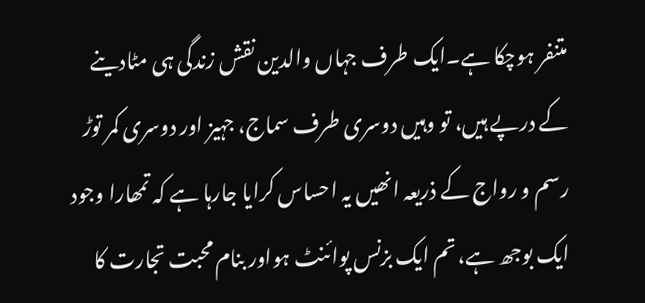متنفر ہوچکا ہے۔ایک طرف جہاں والدین نقش زندگی ہی مٹادینے کے درپے ہیں، تو وہیں دوسری طرف سماج، جہیز اور دوسری کمر توڑ رسم و رواج کے ذریعہ انھیں یہ احساس کرایا جارہا ہے کہ تمھارا وجود ایک بوجھ ہے، تم ایک بزنس پوائنٹ ہواور بنام محبت تجارت کا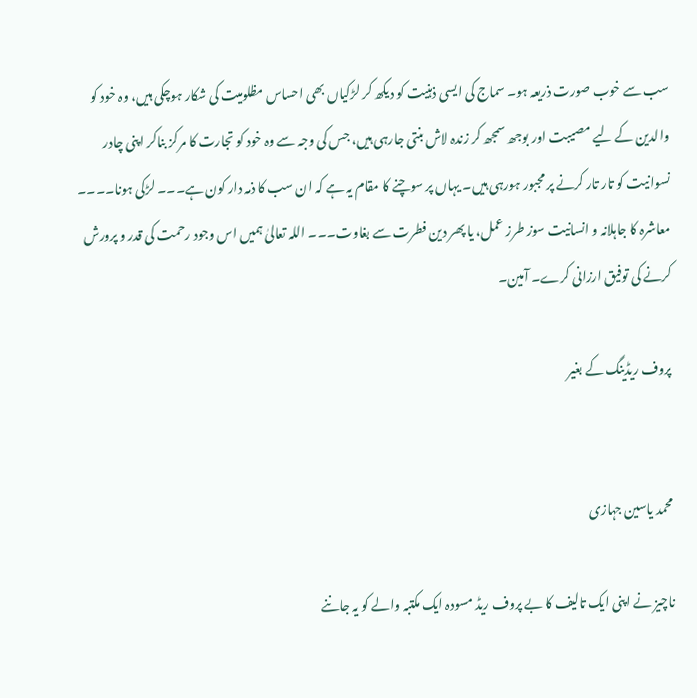سب سے خوب صورت ذریعہ ہو۔ سماج کی ایسی ذہنیت کو دیکھ کر لڑکیاں بھی احساس مظلومیت کی شکار ہوچکی ہیں، وہ خود کو والدین کے لیے مصیبت اور بوجھ سمجھ کر زندہ لاش بنتی جارہی ہیں، جس کی وجہ سے وہ خود کو تجارت کا مرکز بناکر اپنی چادر نسوانیت کو تار تار کرنے پر مجبور ہورہی ہیں۔ یہاں پر سوچنے کا مقام یہ ہے کہ ان سب کا ذمہ دار کون ہے۔۔۔ لڑکی ہونا۔۔۔۔ معاشرہ کا جاہلانہ و انسانیت سوز طرز عمل، یا پھر دین فطرت سے بغاوت۔۔۔ اللہ تعالیٰ ہمیں اس وجود رحمت کی قدر و پرورش کرنے کی توفیق ارزانی کرے۔ آمین۔

پروف ریڈینگ کے بغیر


محمد یاسین جہازی

ناچیز نے اپنی ایک تالیف کا بے پروف ریڈ مسودہ ایک مکتبہ والے کو یہ جاننے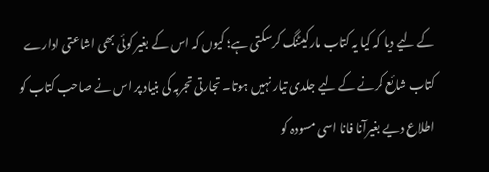کے لیے دیا کہ کیا یہ کتاب مارکیٹنگ کرسکتی ہے؛ کیوں کہ اس کے بغیر کوئی بھی اشاعتی ادارے کتاب شائع کرنے کے لیے جلدی تیار نہیں ہوتا۔ تجارتی تجربہ کی بنیاد پر اس نے صاحب کتاب کو اطلاع دیے بغیرآنا فانا اسی مسودہ کو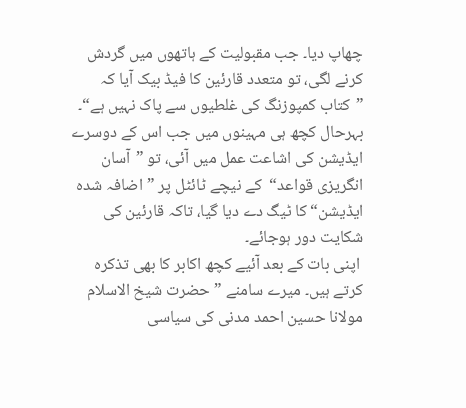چھاپ دیا۔ جب مقبولیت کے ہاتھوں میں گردش کرنے لگی، تو متعدد قارئین کا فیڈ بیک آیا کہ ”کتاب کمپوزنگ کی غلطیوں سے پاک نہیں ہے“۔ بہرحال کچھ ہی مہینوں میں جب اس کے دوسرے ایڈیشن کی اشاعت عمل میں آئی، تو ”آسان انگریزی قواعد“  کے نیچے ٹائٹل پر ”اضافہ شدہ ایڈیشن“ کا ٹیگ دے دیا گیا، تاکہ قارئین کی شکایت دور ہوجائے۔
 اپنی بات کے بعد آئیے کچھ اکابر کا بھی تذکرہ کرتے ہیں۔ میرے سامنے ”حضرت شیخ الاسلام مولانا حسین احمد مدنی کی سیاسی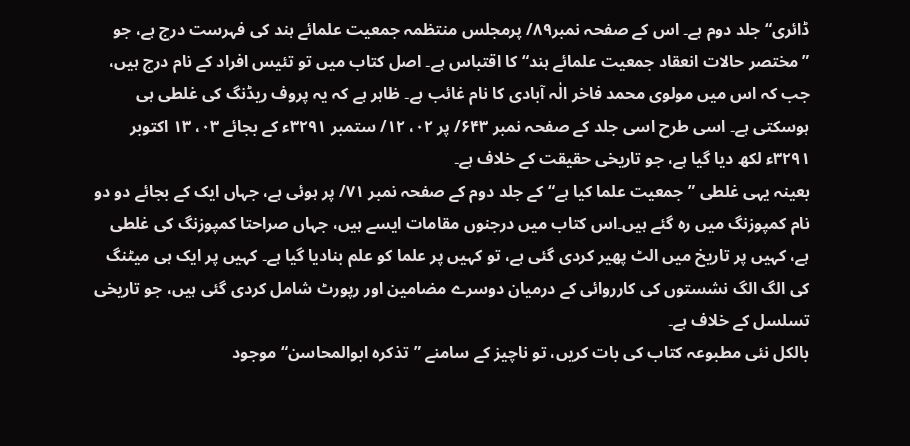ڈائری“ جلد دوم ہے۔ اس کے صفحہ نمبر۸۹/ پرمجلس منتظمہ جمعیت علمائے ہند کی فہرست درج ہے، جو ”مختصر حالات انعقاد جمعیت علمائے ہند“ کا اقتباس ہے۔ اصل کتاب میں تو تئیس افراد کے نام درج ہیں، جب کہ اس میں مولوی محمد فاخر الٰہ آبادی کا نام غائب ہے۔ ظاہر ہے کہ یہ پروف ریڈنگ کی غلطی ہی ہوسکتی ہے۔ اسی طرح اسی جلد کے صفحہ نمبر ۶۴۳/ پر ۰۲، ۱۲/ ستمبر ۳۲۹۱ء کے بجائے ۰۳، ۱۳ اکتوبر ۳۲۹۱ء لکھ دیا گیا ہے، جو تاریخی حقیقت کے خلاف ہے۔
بعینہ یہی غلطی ”جمعیت علما کیا ہے“ کے جلد دوم کے صفحہ نمبر ۷۱/ پر ہوئی ہے، جہاں ایک کے بجائے دو دو نام کمپوزنگ میں رہ گئے ہیں۔اس کتاب میں درجنوں مقامات ایسے ہیں، جہاں صراحتا کمپوزنگ کی غلطی ہے، کہیں پر تاریخ میں الٹ پھیر کردی گئی ہے، تو کہیں پر علما کو علم بنادیا گیا ہے۔ کہیں پر ایک ہی میٹنگ کی الگ الگ نشستوں کی کارروائی کے درمیان دوسرے مضامین اور رپورٹ شامل کردی گئی ہیں، جو تاریخی تسلسل کے خلاف ہے۔
بالکل نئی مطبوعہ کتاب کی بات کریں، تو ناچیز کے سامنے ”تذکرہ ابوالمحاسن“ موجود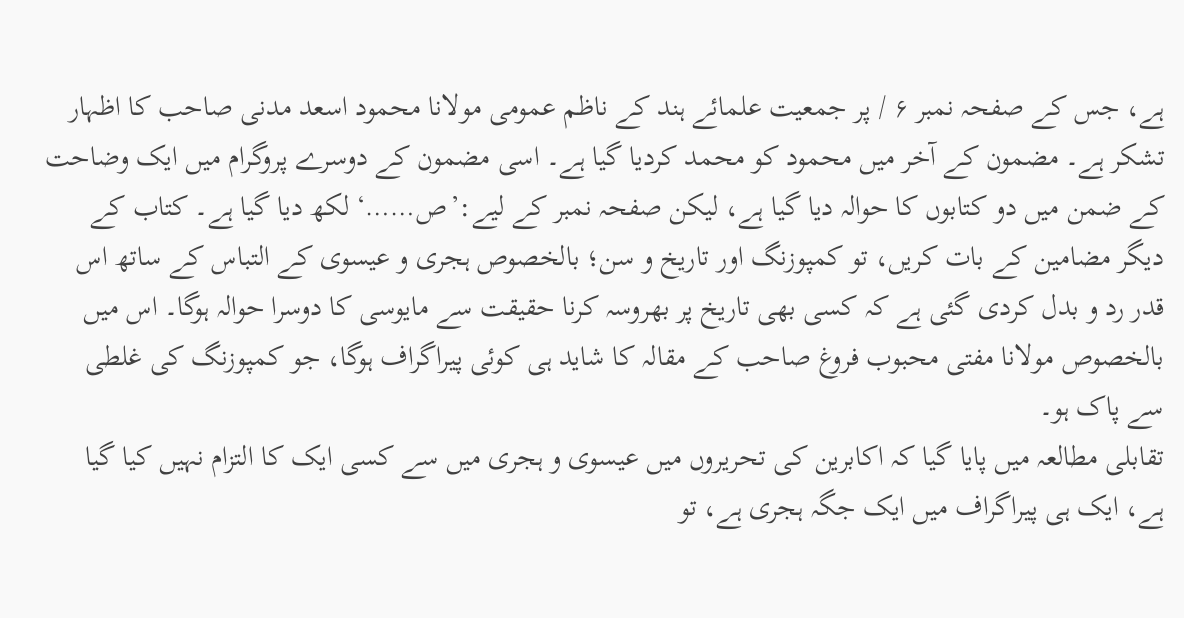ہے، جس کے صفحہ نمبر ۶ / پر جمعیت علمائے ہند کے ناظم عمومی مولانا محمود اسعد مدنی صاحب کا اظہار تشکر ہے۔ مضمون کے آخر میں محمود کو محمد کردیا گیا ہے۔ اسی مضمون کے دوسرے پروگرام میں ایک وضاحت کے ضمن میں دو کتابوں کا حوالہ دیا گیا ہے، لیکن صفحہ نمبر کے لیے:’ص……‘ لکھ دیا گیا ہے۔ کتاب کے دیگر مضامین کے بات کریں، تو کمپوزنگ اور تاریخ و سن؛ بالخصوص ہجری و عیسوی کے التباس کے ساتھ اس قدر رد و بدل کردی گئی ہے کہ کسی بھی تاریخ پر بھروسہ کرنا حقیقت سے مایوسی کا دوسرا حوالہ ہوگا۔ اس میں بالخصوص مولانا مفتی محبوب فروغ صاحب کے مقالہ کا شاید ہی کوئی پیراگراف ہوگا، جو کمپوزنگ کی غلطی سے پاک ہو۔
تقابلی مطالعہ میں پایا گیا کہ اکابرین کی تحریروں میں عیسوی و ہجری میں سے کسی ایک کا التزام نہیں کیا گیا ہے، ایک ہی پیراگراف میں ایک جگہ ہجری ہے، تو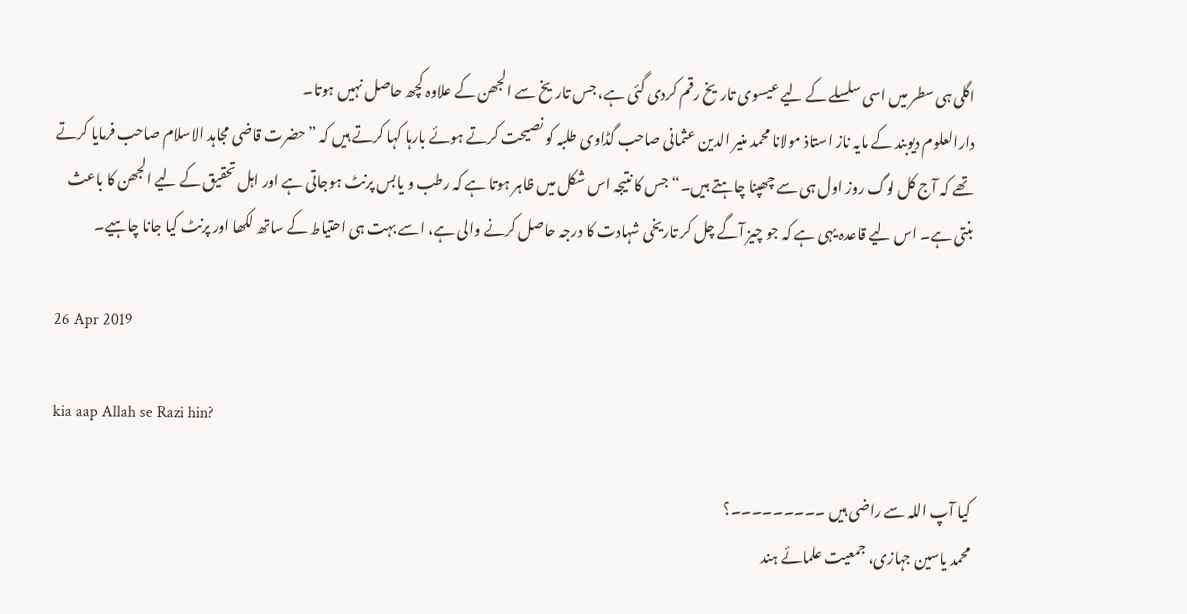اگلی ہی سطر میں اسی سلسلے کے لیے عیسوی تاریخ رقم کردی گئی ہے، جس تاریخ سے الجھن کے علاوہ کچھ حاصل نہیں ہوتا۔
دارالعلوم دیوبند کے مایہ ناز استاذ مولانا محمد منیر الدین عثمانی صاحب گڈاوی طلبہ کو نصیحت کرتے ہوئے بارہا کہا کرتے ہیں کہ ”حضرت قاضی مجاہد الاسلام صاحب فرمایا کرتے تھے کہ آج کل لوگ روز اول ہی سے چھپنا چاہتے ہیں۔“ جس کا نتیجہ اس شکل میں ظاہر ہوتا ہے کہ رطب و یابس پرنٹ ہوجاتی ہے اور اہل تحقیق کے لیے الجھن کا باعث بنتی ہے۔ اس لیے قاعدہ یہی ہے کہ جو چیز آگے چل کر تاریخی شہادت کا درجہ حاصل کرنے والی ہے، اسے بہت ہی احتیاط کے ساتھ لکھا اور پرنٹ کیا جانا چاہیے۔

26 Apr 2019

kia aap Allah se Razi hin?

کیا آپ اللہ سے راضی ہیں ۔۔۔۔۔۔۔۔۔؟
محمد یاسین جہازی، جمعیت علمائے ہند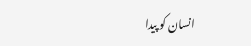انسان کو پیدا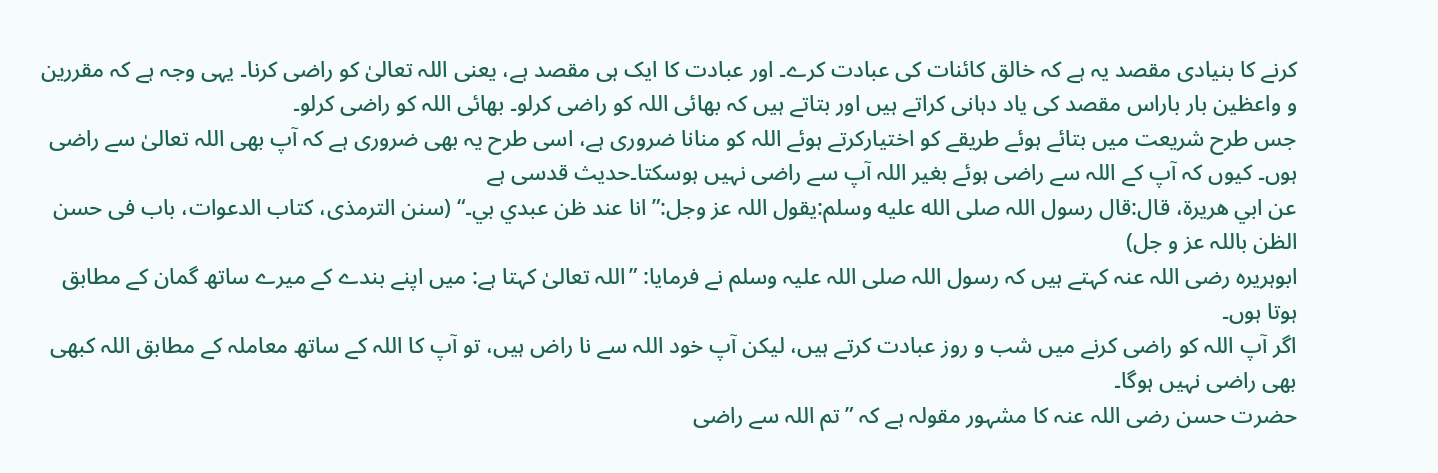کرنے کا بنیادی مقصد یہ ہے کہ خالق کائنات کی عبادت کرے۔ اور عبادت کا ایک ہی مقصد ہے، یعنی اللہ تعالیٰ کو راضی کرنا۔ یہی وجہ ہے کہ مقررین و واعظین بار باراس مقصد کی یاد دہانی کراتے ہیں اور بتاتے ہیں کہ بھائی اللہ کو راضی کرلو۔ بھائی اللہ کو راضی کرلو۔
جس طرح شریعت میں بتائے ہوئے طریقے کو اختیارکرتے ہوئے اللہ کو منانا ضروری ہے، اسی طرح یہ بھی ضروری ہے کہ آپ بھی اللہ تعالیٰ سے راضی ہوں۔ کیوں کہ آپ کے اللہ سے راضی ہوئے بغیر اللہ آپ سے راضی نہیں ہوسکتا۔حدیث قدسی ہے
عن ابي ھریرۃ، قال:قال رسول اللہ صلى الله عليه وسلم:یقول اللہ عز وجل:”انا عند ظن عبدي بي۔“ (سنن الترمذی، کتاب الدعوات، باب فی حسن الظن باللہ عز و جل)
ابوہریرہ رضی اللہ عنہ کہتے ہیں کہ رسول اللہ صلی اللہ علیہ وسلم نے فرمایا: ”اللہ تعالیٰ کہتا ہے: میں اپنے بندے کے میرے ساتھ گمان کے مطابق ہوتا ہوں۔
اگر آپ اللہ کو راضی کرنے میں شب و روز عبادت کرتے ہیں، لیکن آپ خود اللہ سے نا راض ہیں، تو آپ کا اللہ کے ساتھ معاملہ کے مطابق اللہ کبھی بھی راضی نہیں ہوگا۔
حضرت حسن رضی اللہ عنہ کا مشہور مقولہ ہے کہ ”تم اللہ سے راضی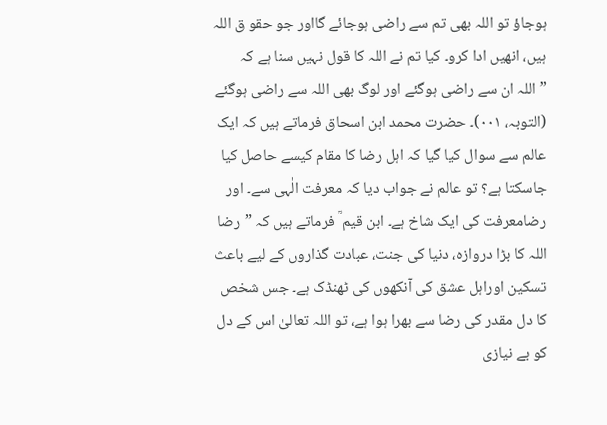ہوجاؤ تو اللہ بھی تم سے راضی ہوجائے گااور جو حقو ق اللہ ہیں، انھیں ادا کرو۔ کیا تم نے اللہ کا قول نہیں سنا ہے کہ ”اللہ ان سے راضی ہوگئے اور لوگ بھی اللہ سے راضی ہوگئے (التوبہ، ۰۰۱)۔ حضرت محمد ابن اسحاق فرماتے ہیں کہ ایک عالم سے سوال کیا گیا کہ اہل رضا کا مقام کیسے حاصل کیا جاسکتا ہے؟ تو عالم نے جواب دیا کہ معرفت الٰہی سے۔ اور رضامعرفت کی ایک شاخ ہے۔ ابن قیم ؒ فرماتے ہیں کہ ”رضا اللہ کا بڑا دروازہ، دنیا کی جنت، عبادت گذاروں کے لیے باعث تسکین اوراہل عشق کی آنکھوں کی ٹھنڈک ہے۔ جس شخص کا دل مقدر کی رضا سے بھرا ہوا ہے، تو اللہ تعالیٰ اس کے دل کو بے نیازی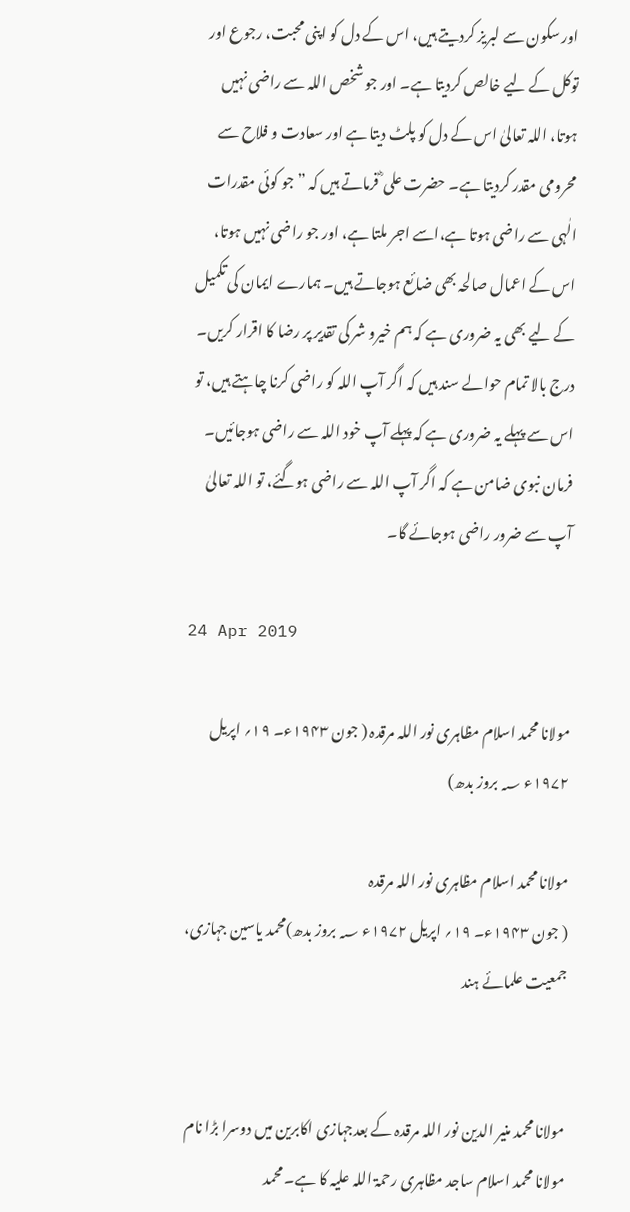اور سکون سے لبریز کردیتے ہیں، اس کے دل کو اپنی محبت، رجوع اور توکل کے لیے خالص کردیتا ہے۔ اور جو شخص اللہ سے راضی نہیں ہوتا، اللہ تعالیٰ اس کے دل کو پلٹ دیتا ہے اور سعادت و فلاح سے محرومی مقدر کردیتا ہے۔ حضرت علی ؓ فرماتے ہیں کہ ”جو کوئی مقدرات الٰہی سے راضی ہوتا ہے،اسے اجر ملتا ہے، اور جو راضی نہیں ہوتا، اس کے اعمال صالحہ بھی ضائع ہوجاتے ہیں۔ ہمارے ایمان کی تکمیل کے لیے بھی یہ ضروری ہے کہ ہم خیرو شر کی تقدیر پر رضا کا اقرار کریں۔
درج بالا تمام حوالے سند ہیں کہ اگر آپ اللہ کو راضی کرنا چاہتے ہیں، تو اس سے پہلے یہ ضروری ہے کہ پہلے آپ خود اللہ سے راضی ہوجائیں۔ فرمان نبوی ضامن ہے کہ اگر آپ اللہ سے راضی ہوگئے، تو اللہ تعالیٰ آپ سے ضرور راضی ہوجائے گا۔

24 Apr 2019

مولانا محمد اسلام مظاہری نور اللہ مرقدہ ( جون ۱۹۴۳ء۔ ۱۹؍ اپریل ۱۹۷۲ء ؁ بروز بدھ)

مولانا محمد اسلام مظاہری نور اللہ مرقدہ
( جون ۱۹۴۳ء۔ ۱۹؍ اپریل ۱۹۷۲ء ؁ بروز بدھ)محمد یاسین جہازی، جمعیت علمائے ہند


مولانا محمد منیر الدین نور اللہ مرقدہ کے بعدجہازی اکابرین میں دوسرا بڑا نام مولانا محمد اسلام ساجد مظاہری رحمۃ اللہ علیہ کا ہے۔ محمد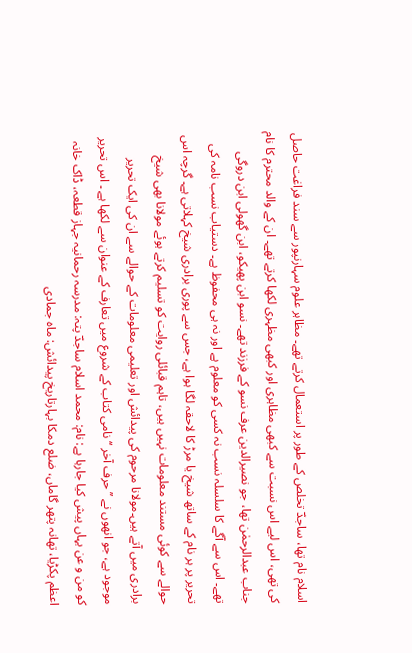اسلام نام تھا، ساجدؔ تخلص کے طور پر استعمال کرتے تھے۔ مظاہر علوم سہارنپور سے سند فراغت حاصل کی تھی، اس لیے اس نسبت سے کبھی مظاہری اور کبھی مظہری لکھا کرتے تھے۔ ان کے والد محترم کا نام جناب عبدالرحمٰن تھا، جو نصیرالدین عرف نسو کے فرزند تھے۔ نسو ابن پھیکو، ابن گھولی ابن دروگی تھے۔ اس سے آگے کا سلسلہ نسب نہ کسی کو معلوم ہے اور نہ ہی محفوظ ہے۔ دستیاب نسب نامہ کی تحریر پر ہر نام کے ساتھ شیخ یا مرڑ کا لاحقہ لگا ہوا ہے، جس سے پوری برادری شیخ کہلاتی ہے۔ گرچہ اس حوالے سے کوئی مستند معلومات نہیں ہیں، تاہم قبائلی روایت کو تسلیم کرتے ہوئے مولانا بھی شیخ برادری میں آتے ہیں۔مولانا مرحوم کی پیدائش اور تعلیمی معلومات کے حوالے سے ان کی ایک تحریر موجود ہے، جو انھوں نے ’’حرف آخر ‘‘ نامی کتاب کے شروع میں تعارف کے عنوان سے لکھا ہے ۔ اس تحریر کو من و عن یہاں پیش کیا جارہا ہے: نام: محمد اسلام ساجدؔ پتہ: مدرسہ رحمانیہ جہاز قطعہ، ڈاک خانہ اعظم پکڑیا، تھانہ پتھر گاماں، ضلع دمکا بہارتاریخ پیدائش: ماہ جمادی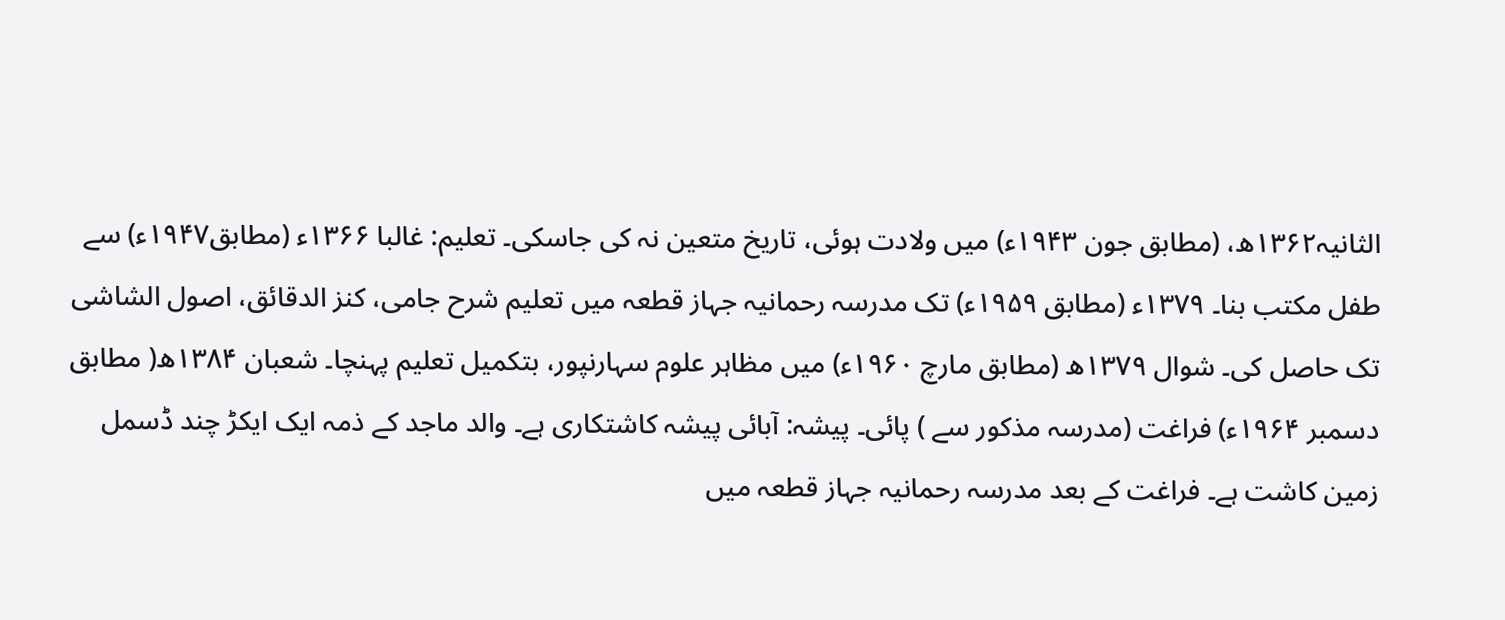الثانیہ۱۳۶۲ھ، (مطابق جون ۱۹۴۳ء) میں ولادت ہوئی، تاریخ متعین نہ کی جاسکی۔ تعلیم: غالبا ۱۳۶۶ء (مطابق۱۹۴۷ء) سے طفل مکتب بنا۔ ۱۳۷۹ء (مطابق ۱۹۵۹ء) تک مدرسہ رحمانیہ جہاز قطعہ میں تعلیم شرح جامی، کنز الدقائق، اصول الشاشی تک حاصل کی۔ شوال ۱۳۷۹ھ (مطابق مارچ ۱۹۶۰ء) میں مظاہر علوم سہارنپور، بتکمیل تعلیم پہنچا۔ شعبان ۱۳۸۴ھ( مطابق دسمبر ۱۹۶۴ء) فراغت (مدرسہ مذکور سے ) پائی۔ پیشہ: آبائی پیشہ کاشتکاری ہے۔ والد ماجد کے ذمہ ایک ایکڑ چند ڈسمل زمین کاشت ہے۔ فراغت کے بعد مدرسہ رحمانیہ جہاز قطعہ میں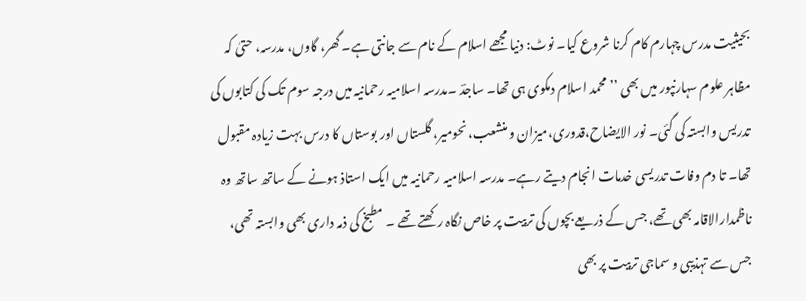بحیثیت مدرس چہارم کام کرنا شروع کیا۔ نوٹ: دنیا مجھے اسلام کے نام سے جانتی ہے۔ گھر، گاوں، مدرسہ، حتیٰ کہ مظاہر علوم سہارنپور میں بھی ’’محمد اسلام دمکوی ہی تھا۔ ساجدؔ ۔مدرسہ اسلامیہ رحمانیہ میں درجہ سوم تک کی کتابوں کی تدریس وابستہ کی گئی۔ نور الایضاح،قدوری،میزان و منشعب، نحومیر، گلستاں اور بوستاں کا درس بہت زیادہ مقبول تھا۔ تا دم وفات تدریسی خدمات انجام دیتے رہے۔ مدرسہ اسلامیہ رحمانیہ میں ایک استاذ ہونے کے ساتھ ساتھ وہ ناظمدارالاقامہ بھی تھے، جس کے ذریعے بچوں کی تربیت پر خاص نگاہ رکھتے تھے ۔ مطبخ کی ذمہ داری بھی وابستہ تھی، جس سے تہذیبی و سماجی تربیت پر بھی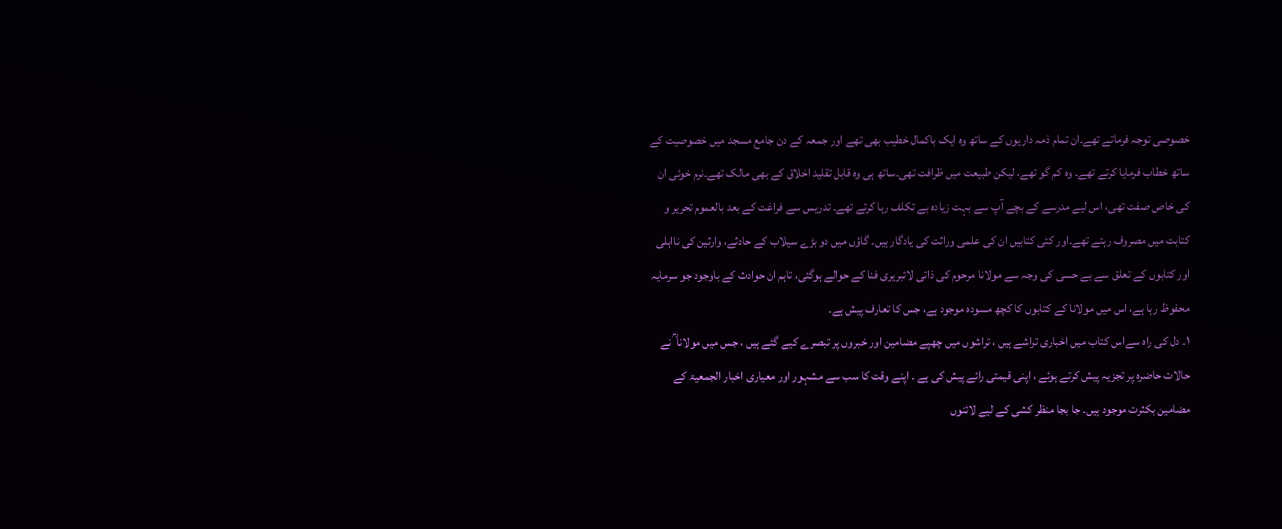خصوصی توجہ فرماتے تھے۔ان تمام ذمہ داریوں کے ساتھ وہ ایک باکمال خطیب بھی تھے اور جمعہ کے دن جامع مسجد میں خصوصیت کے ساتھ خطاب فرمایا کرتے تھے۔ وہ کم گو تھے، لیکن طبیعت میں ظرافت تھی۔ساتھ ہی وہ قابل تقلید اخلاق کے بھی مالک تھے۔نرم خوئی ان کی خاص صفت تھی، اس لیے مدرسے کے بچے آپ سے بہت زیادہ بے تکلف رہا کرتے تھے۔ تدریس سے فراغت کے بعد بالعموم تحریر و کتابت میں مصروف رہتے تھے۔اور کئی کتابیں ان کی علمی وراثت کی یادگار ہیں۔ گاؤں میں دو بڑے سیلاب کے حادثے، وارثین کی نااہلی اور کتابوں کے تعلق سے بے حسی کی وجہ سے مولانا مرحوم کی ذاتی لائبریری فنا کے حوالے ہوگئی، تاہم ان حوادث کے باوجود جو سرمایہ محفوظ رہا ہے، اس میں مولانا کے کتابوں کا کچھ مسودہ موجود ہے، جس کا تعارف پیش ہے۔
۱۔ دل کی راہ سےاس کتاب میں اخباری تراشے ہیں ، تراشوں میں چھپے مضامین اور خبروں پر تبصرے کیے گئے ہیں ، جس میں مولانا ؒ نے حالات حاضرہ پر تجزیہ پیش کرتے ہوئے ، اپنی قیمتی رائے پیش کی ہے ۔ اپنے وقت کا سب سے مشہور اور معیاری اخبار الجمعیۃ کے مضامین بکثرت موجود ہیں۔ جا بجا منظر کشی کے لیے لائنوں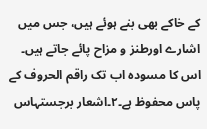کے خاکے بھی بنے ہوئے ہیں، جس میں اشارے اورطنز و مزاح پائے جاتے ہیں۔ اس کا مسودہ اب تک راقم الحروف کے پاس محفوظ ہے۔۲۔اشعار برجستہاس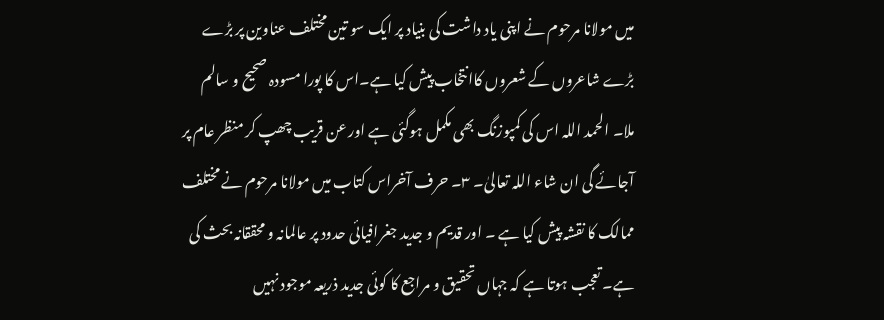میں مولانا مرحوم نے اپنی یاد داشت کی بنیاد پر ایک سو تین مختلف عناوین پر بڑے بڑے شاعروں کے شعروں کاانتخاب پیش کیا ہے۔اس کا پورا مسودہ صحیح و سالم ملا۔ الحمد اللہ اس کی کمپوزنگ بھی مکمل ہوگئی ہے اور عن قریب چھپ کر منظر عام پر آجائے گی ان شاء اللہ تعالیٰ۔ ۳۔ حرف آخراس کتاب میں مولانا مرحوم نے مختلف ممالک کا نقشہ پیش کیا ہے ۔ اور قدیم و جدید جغرافیائی حدود پر عالمانہ و محققانہ بحث کی ہے۔ تعجب ہوتا ہے کہ جہاں تحقیق و مراجع کا کوئی جدید ذریعہ موجود نہیں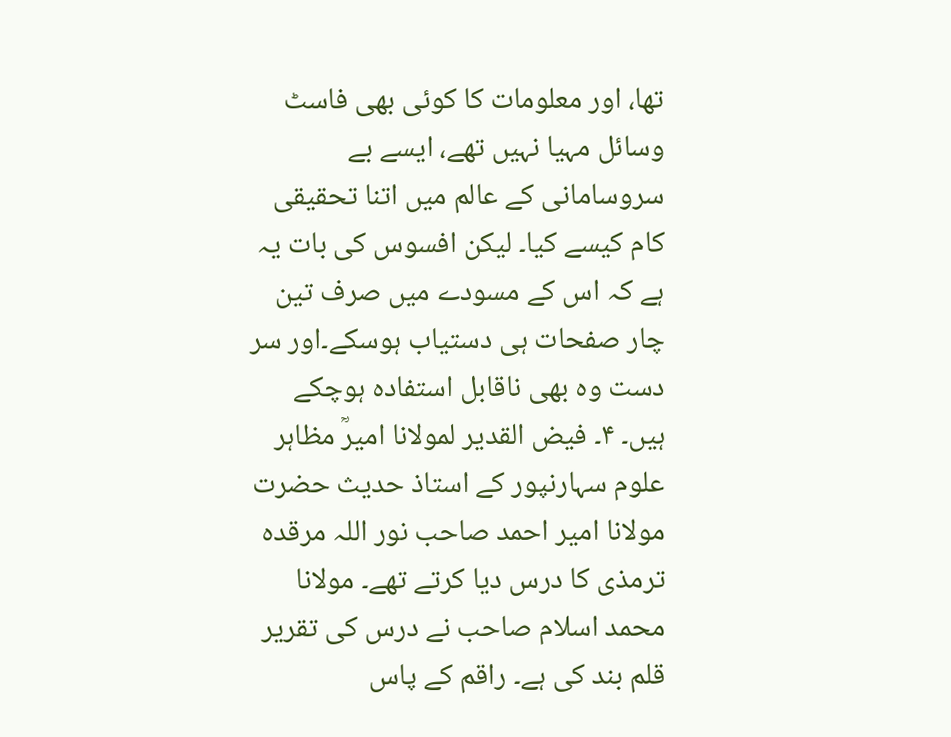تھا، اور معلومات کا کوئی بھی فاسٹ وسائل مہیا نہیں تھے، ایسے بے سروسامانی کے عالم میں اتنا تحقیقی کام کیسے کیا۔ لیکن افسوس کی بات یہ ہے کہ اس کے مسودے میں صرف تین چار صفحات ہی دستیاب ہوسکے۔اور سر دست وہ بھی ناقابل استفادہ ہوچکے ہیں۔ ۴۔ فیض القدیر لمولانا امیرؒ مظاہر علوم سہارنپور کے استاذ حدیث حضرت مولانا امیر احمد صاحب نور اللہ مرقدہ ترمذی کا درس دیا کرتے تھے۔ مولانا محمد اسلام صاحب نے درس کی تقریر قلم بند کی ہے۔ راقم کے پاس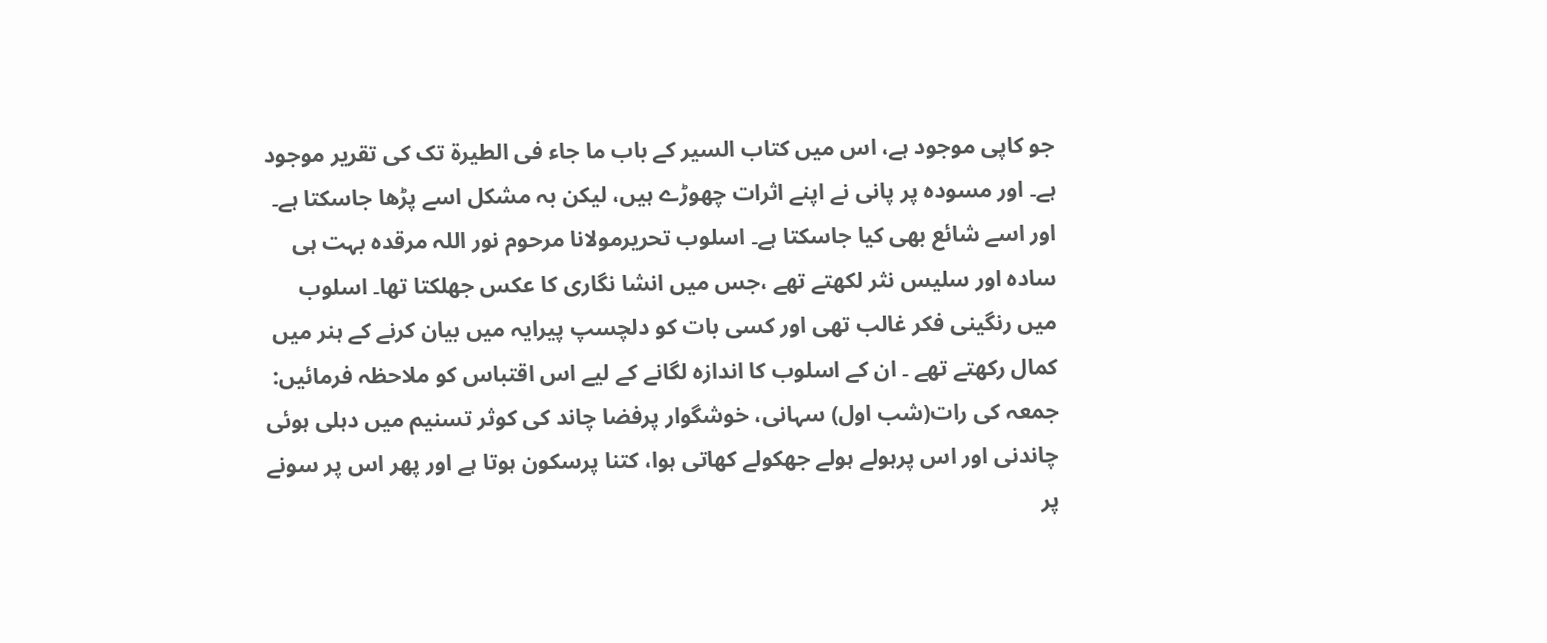جو کاپی موجود ہے، اس میں کتاب السیر کے باب ما جاء فی الطیرۃ تک کی تقریر موجود ہے۔ اور مسودہ پر پانی نے اپنے اثرات چھوڑے ہیں، لیکن بہ مشکل اسے پڑھا جاسکتا ہے۔ اور اسے شائع بھی کیا جاسکتا ہے۔ اسلوب تحریرمولانا مرحوم نور اللہ مرقدہ بہت ہی سادہ اور سلیس نثر لکھتے تھے ،جس میں انشا نگاری کا عکس جھلکتا تھا۔ اسلوب میں رنگینی فکر غالب تھی اور کسی بات کو دلچسپ پیرایہ میں بیان کرنے کے ہنر میں کمال رکھتے تھے ۔ ان کے اسلوب کا اندازہ لگانے کے لیے اس اقتباس کو ملاحظہ فرمائیں: جمعہ کی رات(شب اول) سہانی، خوشگوار پرفضا چاند کی کوثر تسنیم میں دہلی ہوئی چاندنی اور اس پرہولے ہولے جھکولے کھاتی ہوا، کتنا پرسکون ہوتا ہے اور پھر اس پر سونے پر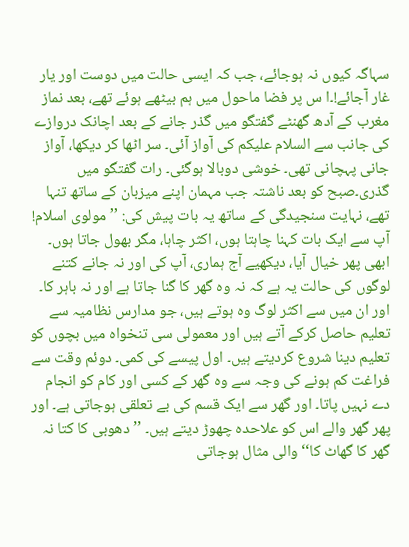سہاگہ کیوں نہ ہوجائے، جب کہ ایسی حالت میں دوست اور یار غار آجائے!۔ا س پر فضا ماحول میں ہم بیٹھے ہوئے تھے، بعد نماز مغرب کے آدھ گھنٹے گفتگو میں گذر جانے کے بعد اچانک دروازے کی جانب سے السلام علیکم کی آواز آئی۔ سر اٹھا کر دیکھا، آواز جانی پہچانی تھی۔ خوشی دوبالا ہوگئی۔ رات گفتگو میں گذری۔صبح کو بعد ناشتہ جب مہمان اپنے میزبان کے ساتھ تنہا تھے، نہایت سنجیدگی کے ساتھ یہ بات پیش کی: ’’مولوی اسلام! آپ سے ایک بات کہنا چاہتا ہوں، اکثر چاہا، مگر بھول جاتا ہوں۔ ابھی پھر خیال آیا، دیکھیے آج ہماری، آپ کی اور نہ جانے کتنے لوگوں کی حالت یہ ہے کہ نہ وہ گھر کا گنا جاتا ہے اور نہ باہر کا۔ اور ان میں سے اکثر لوگ وہ ہوتے ہیں، جو مدارس نظامیہ سے تعلیم حاصل کرکے آتے ہیں اور معمولی سی تنخواہ میں بچوں کو تعلیم دینا شروع کردیتے ہیں۔ اول پیسے کی کمی۔ دوئم وقت سے فراغت کم ہونے کی وجہ سے وہ گھر کے کسی اور کام کو انجام دے نہیں پاتا۔ اور گھر سے ایک قسم کی بے تعلقی ہوجاتی ہے۔ اور پھر گھر والے اس کو علاحدہ چھوڑ دیتے ہیں۔ ’’دھوبی کا کتا نہ گھر کا گھاٹ کا‘‘ والی مثال ہوجاتی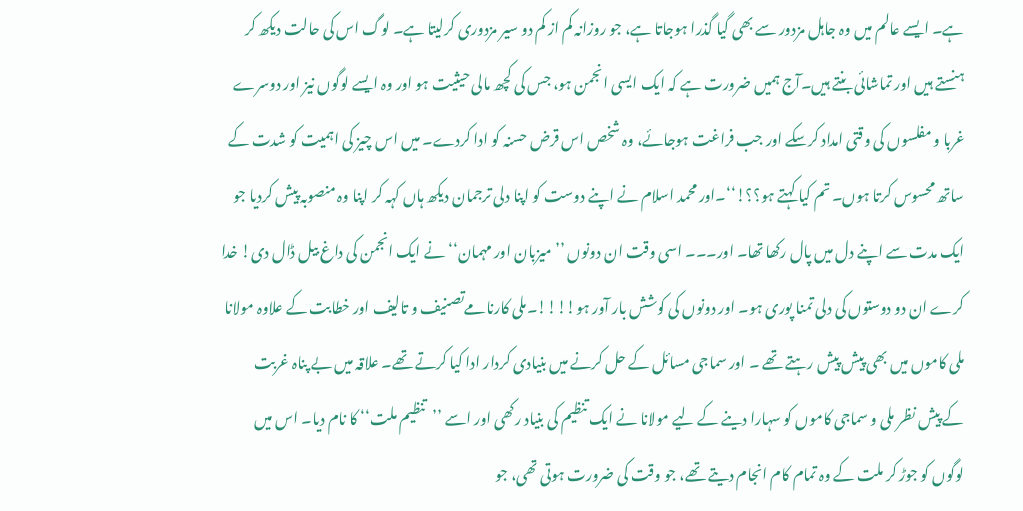ہے۔ ایسے عالم میں وہ جاہل مزدور سے بھی گیا گذرا ہوجاتا ہے، جو روزانہ کم از کم دو سیر مزدوری کرلیتا ہے۔ لوگ اس کی حالت دیکھ کر ہنستے ہیں اور تماشائی بنتے ہیں۔آج ہمیں ضرورت ہے کہ ایک ایسی انجمن ہو، جس کی کچھ مالی حیثیت ہو اور وہ ایسے لوگوں نیز اور دوسرے غربا و مفلسوں کی وقتی امداد کرسکے اور جب فراغت ہوجائے، وہ شخص اس قرض حسنہ کو ادا کردے۔ میں اس چیز کی اہمیت کو شدت کے ساتھ محسوس کرتا ہوں۔ تم کیا کہتے ہو؟؟!‘‘۔اور محمد اسلام نے اپنے دوست کو اپنا دلی ترجمان دیکھ ہاں کہہ کر اپنا وہ منصوبہ پیش کردیا جو ایک مدت سے اپنے دل میں پال رکھا تھا۔ اور۔۔۔ اسی وقت ان دونوں ’’میزبان اور مہمان‘‘ نے ایک انجمن کی داغ بیل ڈال دی! خدا کرے ان دو دوستوں کی دلی تمنا پوری ہو۔ اور دونوں کی کوشش بار آور ہو!!!!۔ملی کارنامےتصنیف و تالیف اور خطابت کے علاوہ مولانا ملی کاموں میں بھی پیش پیش رہتے تھے ۔ اور سماجی مسائل کے حل کرنے میں بنیادی کردار ادا کیا کرتے تھے۔ علاقہ میں بے پناہ غربت کے پیش نظر ملی و سماجی کاموں کو سہارا دینے کے لیے مولانا نے ایک تنظیم کی بنیاد رکھی اور اسے ’’تنظیم ملت‘‘ کا نام دیا۔ اس میں لوگوں کو جوڑ کر ملت کے وہ تمام کام انجام دیتے تھے، جو وقت کی ضرورت ہوتی تھی، جو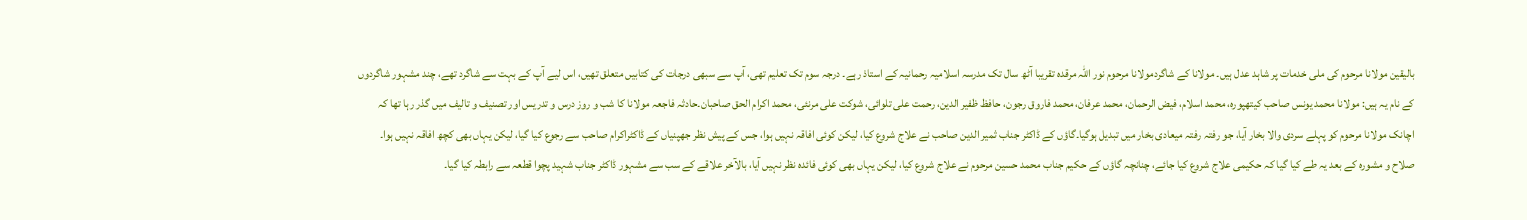بالیقین مولانا مرحوم کی ملی خدمات پر شاہد عدل ہیں۔ مولانا کے شاگردمولانا مرحوم نور اللہ مرقدہ تقریبا آٹھ سال تک مدرسہ اسلامیہ رحمانیہ کے استاذ رہے۔ درجہ سوم تک تعلیم تھی، آپ سے سبھی درجات کی کتابیں متعلق تھیں، اس لیے آپ کے بہت سے شاگرد تھے، چند مشہور شاگردوں کے نام یہ ہیں: مولانا محمد یونس صاحب کیتھپورہ، محمد اسلام، فیض الرحمان، محمد عرفان، محمد فاروق رجون، حافظ ظفیر الدین، رحمت علی تلوائی، شوکت علی مرنئی، محمد اکرام الحق صاحبان۔حادثہ فاجعہ مولانا کا شب و روز درس و تدریس اور تصنیف و تالیف میں گذر رہا تھا کہ اچانک مولانا مرحوم کو پہلے سردی والا بخار آیا، جو رفتہ رفتہ میعادی بخار میں تبدیل ہوگیا۔گاؤں کے ڈاکٹر جناب ثمیر الدین صاحب نے علاج شروع کیا، لیکن کوئی افاقہ نہیں ہوا، جس کے پیش نظر جھپنیاں کے ڈاکٹراکرام صاحب سے رجوع کیا گیا، لیکن یہاں بھی کچھ افاقہ نہیں ہوا۔ صلاح و مشورہ کے بعد یہ طے کیا گیا کہ حکیمی علاج شروع کیا جائے، چنانچہ گاؤں کے حکیم جناب محمد حسین مرحوم نے علاج شروع کیا، لیکن یہاں بھی کوئی فائدہ نظر نہیں آیا، بالآخر علاقے کے سب سے مشہور ڈاکٹر جناب شہید پچوا قطعہ سے رابطہ کیا گیا۔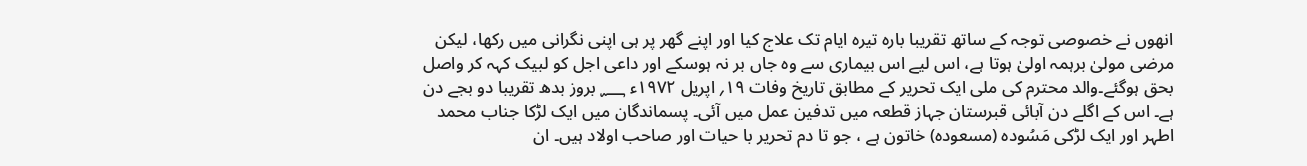انھوں نے خصوصی توجہ کے ساتھ تقریبا بارہ تیرہ ایام تک علاج کیا اور اپنے گھر پر ہی اپنی نگرانی میں رکھا، لیکن مرضی مولیٰ برہمہ اولیٰ ہوتا ہے، اس لیے اس بیماری سے وہ جاں بر نہ ہوسکے اور داعی اجل کو لبیک کہہ کر واصل بحق ہوگئے۔والد محترم کی ملی ایک تحریر کے مطابق تاریخ وفات ۱۹؍ اپریل ۱۹۷۲ء ؁ بروز بدھ تقریبا دو بجے دن ہے۔ اس کے اگلے دن آبائی قبرستان جہاز قطعہ میں تدفین عمل میں آئی۔ پسماندگان میں ایک لڑکا جناب محمد اطہر اور ایک لڑکی مَسُودہ (مسعودہ) خاتون ہے ، جو تا دم تحریر با حیات اور صاحب اولاد ہیں۔ ان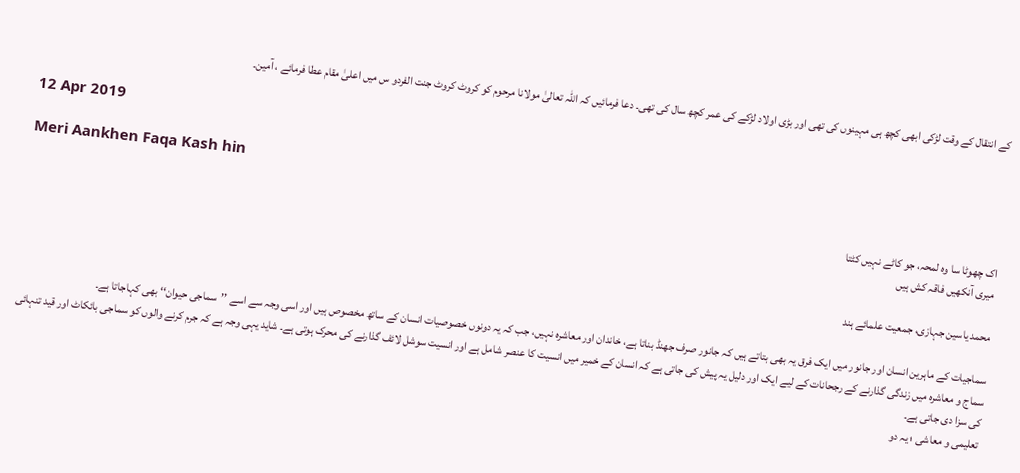کے انتقال کے وقت لڑکی ابھی کچھ ہی مہینوں کی تھی اور بڑی اولاد لڑکے کی عمر کچھ سال کی تھی۔ دعا فرمائیں کہ اللہ تعالیٰ مولانا مرحوم کو کروٹ کروٹ جنت الفردو س میں اعلیٰ مقام عطا فرمائے ، آمین۔

12 Apr 2019

Meri Aankhen Faqa Kash hin

اک چھوٹا سا وہ لمحہ، جو کاٹے نہیں کٹتا
میری آنکھیں فاقہ کش ہیں

محمد یاسین جہازی، جمعیت علمائے ہند

سماجیات کے ماہرین انسان اور جانور میں ایک فرق یہ بھی بتاتے ہیں کہ جانور صرف جھنڈ بناتا ہے، خاندان اور معاشرہ نہیں، جب کہ یہ دونوں خصوصیات انسان کے ساتھ مخصوص ہیں اور اسی وجہ سے اسے ’’سماجی حیوان‘‘ بھی کہاجاتا ہے۔
سماج و معاشرہ میں زندگی گذارنے کے رجحانات کے لیے ایک اور دلیل یہ پیش کی جاتی ہے کہ انسان کے خمیر میں انسیت کا عنصر شامل ہے اور انسیت سوشل لائف گذارنے کی محرک ہوتی ہے۔ شاید یہی وجہ ہے کہ جرم کرنے والوں کو سماجی بائکاٹ اور قید تنہائی کی سزا دی جاتی ہے۔
تعلیمی و معاشی ؛ یہ دو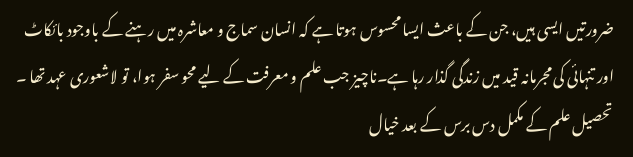ضرورتیں ایسی ہیں، جن کے باعث ایسا محسوس ہوتا ہے کہ انسان سماج و معاشرہ میں رہنے کے باوجود بائکاٹ اور تنہائی کی مجرمانہ قید میں زندگی گذار رہا ہے۔ناچیز جب علم و معرفت کے لیے محو سفر ہوا، تو لاشعوری عہد تھا ۔ تحصیل علم کے مکمل دس برس کے بعد خیال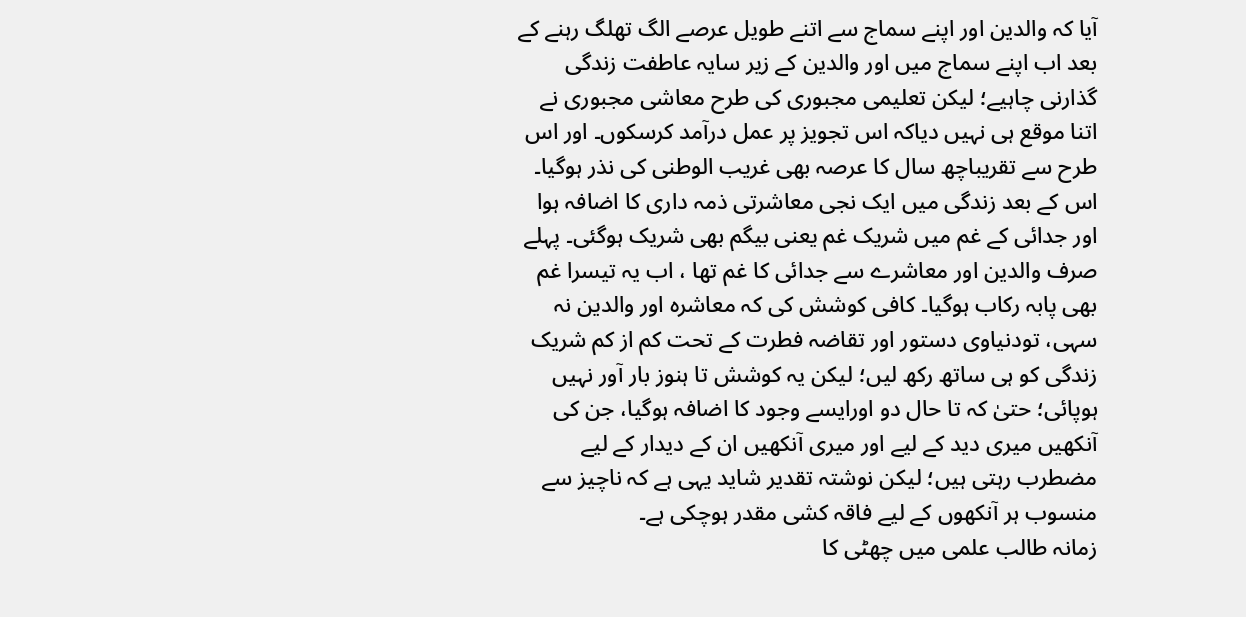آیا کہ والدین اور اپنے سماج سے اتنے طویل عرصے الگ تھلگ رہنے کے بعد اب اپنے سماج میں اور والدین کے زیر سایہ عاطفت زندگی گذارنی چاہیے؛ لیکن تعلیمی مجبوری کی طرح معاشی مجبوری نے اتنا موقع ہی نہیں دیاکہ اس تجویز پر عمل درآمد کرسکوں۔ اور اس طرح سے تقریباچھ سال کا عرصہ بھی غریب الوطنی کی نذر ہوگیا۔
اس کے بعد زندگی میں ایک نجی معاشرتی ذمہ داری کا اضافہ ہوا اور جدائی کے غم میں شریک غم یعنی بیگم بھی شریک ہوگئی۔ پہلے صرف والدین اور معاشرے سے جدائی کا غم تھا ، اب یہ تیسرا غم بھی پابہ رکاب ہوگیا۔ کافی کوشش کی کہ معاشرہ اور والدین نہ سہی، تودنیاوی دستور اور تقاضہ فطرت کے تحت کم از کم شریک زندگی کو ہی ساتھ رکھ لیں؛ لیکن یہ کوشش تا ہنوز بار آور نہیں ہوپائی؛ حتیٰ کہ تا حال دو اورایسے وجود کا اضافہ ہوگیا، جن کی آنکھیں میری دید کے لیے اور میری آنکھیں ان کے دیدار کے لیے مضطرب رہتی ہیں؛ لیکن نوشتہ تقدیر شاید یہی ہے کہ ناچیز سے منسوب ہر آنکھوں کے لیے فاقہ کشی مقدر ہوچکی ہے۔
زمانہ طالب علمی میں چھٹی کا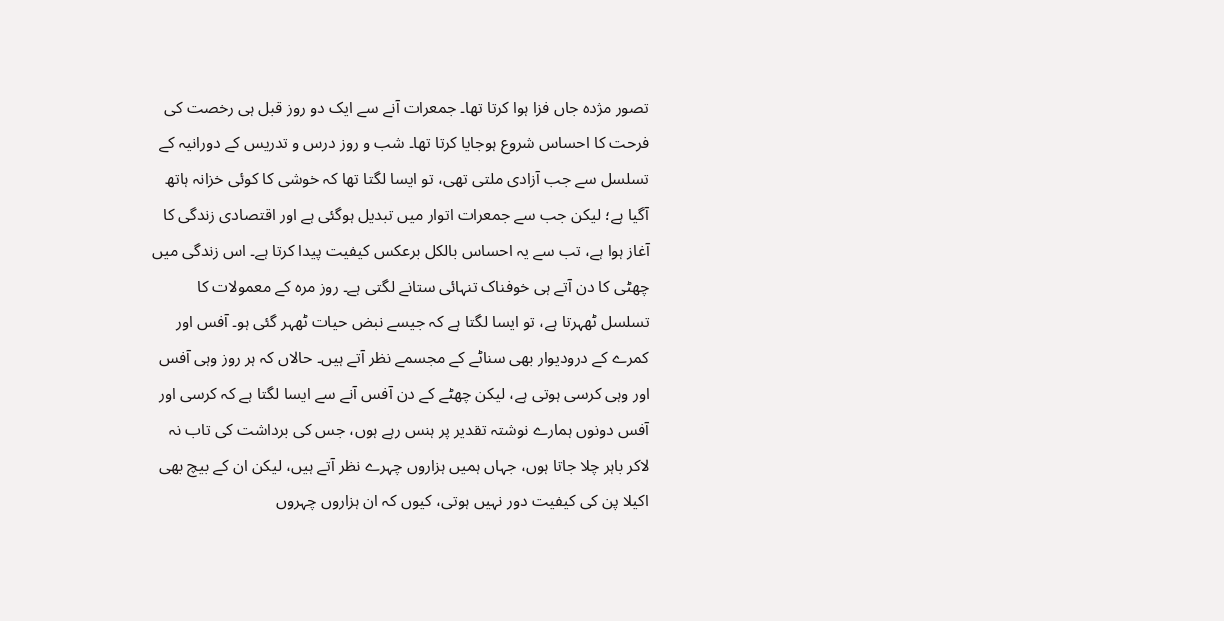تصور مژدہ جاں فزا ہوا کرتا تھا۔ جمعرات آنے سے ایک دو روز قبل ہی رخصت کی فرحت کا احساس شروع ہوجایا کرتا تھا۔ شب و روز درس و تدریس کے دورانیہ کے تسلسل سے جب آزادی ملتی تھی، تو ایسا لگتا تھا کہ خوشی کا کوئی خزانہ ہاتھ آگیا ہے؛ لیکن جب سے جمعرات اتوار میں تبدیل ہوگئی ہے اور اقتصادی زندگی کا آغاز ہوا ہے، تب سے یہ احساس بالکل برعکس کیفیت پیدا کرتا ہے۔ اس زندگی میں چھٹی کا دن آتے ہی خوفناک تنہائی ستانے لگتی ہے۔ روز مرہ کے معمولات کا تسلسل ٹھہرتا ہے، تو ایسا لگتا ہے کہ جیسے نبض حیات ٹھہر گئی ہو۔ آفس اور کمرے کے درودیوار بھی سناٹے کے مجسمے نظر آتے ہیں۔ حالاں کہ ہر روز وہی آفس اور وہی کرسی ہوتی ہے، لیکن چھٹے کے دن آفس آنے سے ایسا لگتا ہے کہ کرسی اور آفس دونوں ہمارے نوشتہ تقدیر پر ہنس رہے ہوں، جس کی برداشت کی تاب نہ لاکر باہر چلا جاتا ہوں، جہاں ہمیں ہزاروں چہرے نظر آتے ہیں، لیکن ان کے بیچ بھی اکیلا پن کی کیفیت دور نہیں ہوتی، کیوں کہ ان ہزاروں چہروں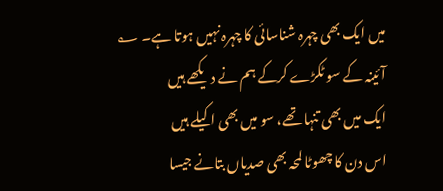میں ایک بھی چہرہ شناسائی کا چہرہ نہیں ہوتا ہے۔ ؂
آئینہ کے سو ٹکڑے کرکے ہم نے دیکھے ہیں
ایک میں بھی تنہا تھے، سو میں بھی اکیلے ہیں
اس دن کا چھوٹا لمحہ بھی صدیاں بتانے جیسا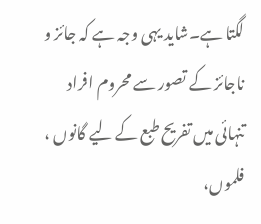لگتا ہے۔شاید یہی وجہ ہے کہ جائز و ناجائز کے تصور سے محروم افراد تنہائی میں تفریح طبع کے لیے گانوں ، فلموں،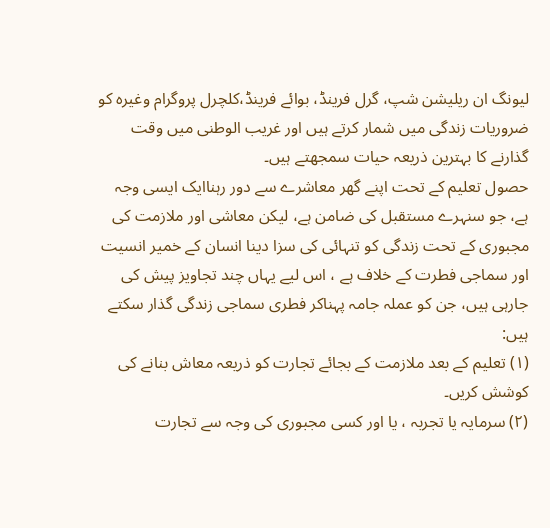لیونگ ان ریلیشن شپ، گرل فرینڈ، بوائے فرینڈ،کلچرل پروگرام وغیرہ کو ضروریات زندگی میں شمار کرتے ہیں اور غریب الوطنی میں وقت گذارنے کا بہترین ذریعہ حیات سمجھتے ہیں۔
حصول تعلیم کے تحت اپنے گھر معاشرے سے دور رہناایک ایسی وجہ ہے، جو سنہرے مستقبل کی ضامن ہے، لیکن معاشی اور ملازمت کی مجبوری کے تحت زندگی کو تنہائی کی سزا دینا انسان کے خمیر انسیت اور سماجی فطرت کے خلاف ہے ، اس لیے یہاں چند تجاویز پیش کی جارہی ہیں، جن کو عملہ جامہ پہناکر فطری سماجی زندگی گذار سکتے ہیں:
(۱) تعلیم کے بعد ملازمت کے بجائے تجارت کو ذریعہ معاش بنانے کی کوشش کریں۔
(۲) سرمایہ یا تجربہ ، یا اور کسی مجبوری کی وجہ سے تجارت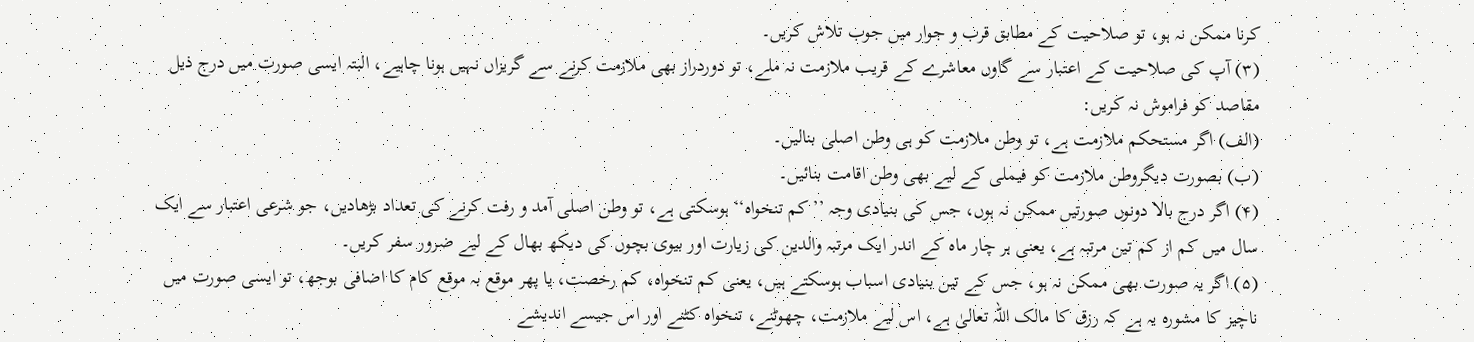کرنا ممکن نہ ہو، تو صلاحیت کے مطابق قرب و جوار میں جوب تلاش کریں۔
(۳) آپ کی صلاحیت کے اعتبار سے گاوں معاشرے کے قریب ملازمت نہ ملے، تو دوردراز بھی ملازمت کرنے سے گریزاں نہیں ہونا چاہیے، البتہ ایسی صورت میں درج ذیل مقاصد کو فراموش نہ کریں:
(الف) اگر مستحکم ملازمت ہے، تو وطن ملازمت کو ہی وطن اصلی بنالیں۔
(ب) بصورت دیگروطن ملازمت کو فیملی کے لیے بھی وطن اقامت بنائیں۔
(۴) اگر درج بالا دونوں صورتیں ممکن نہ ہوں، جس کی بنیادی وجہ ’’کم تنخواہ‘‘ ہوسکتی ہے، تو وطن اصلی آمد و رفت کرنے کی تعداد بڑھادیں، جو شرعی اعتبار سے ایک سال میں کم از کم تین مرتبہ ہے، یعنی ہر چار ماہ کے اندر ایک مرتبہ والدین کی زیارت اور بیوی بچوں کی دیکھ بھال کے لیے ضرور سفر کریں۔
(۵) اگر یہ صورت بھی ممکن نہ ہو، جس کے تین بنیادی اسباب ہوسکتے ہیں، یعنی کم تنخواہ، کم رخصت، یا پھر موقع بہ موقع کام کا اضافی بوجھ، تو ایسی صورت میں ناچیز کا مشورہ یہ ہے کہ رزق کا مالک اللہ تعالیٰ ہے، اس لیے ملازمت، چھوٹنے، تنخواہ کٹنے اور اس جیسے اندیشے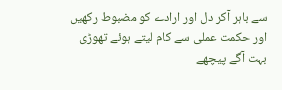سے باہر آکر دل اور ارادے کو مضبوط رکھیں اور حکمت عملی سے کام لیتے ہوئے تھوڑی بہت آگے پیچھے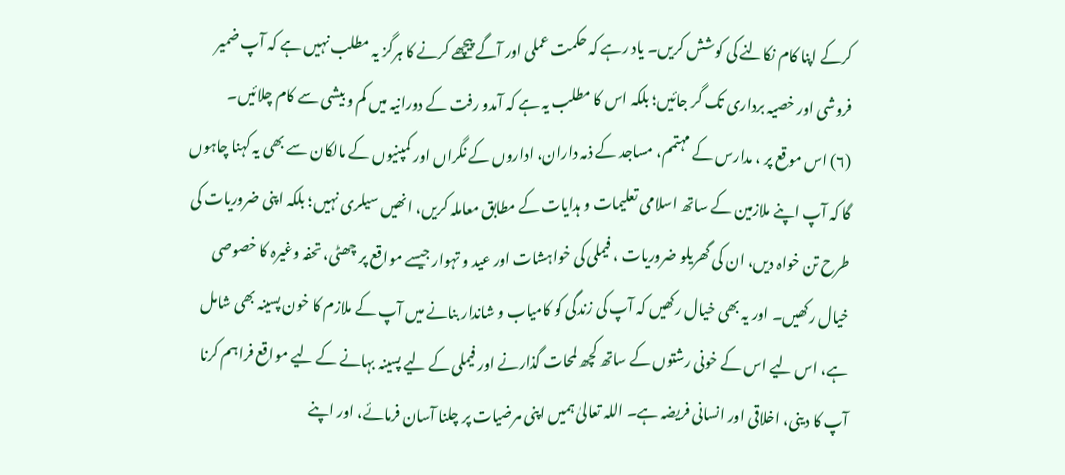کرکے اپنا کام نکالنے کی کوشش کریں۔ یاد رہے کہ حکمت عملی اور آگے پیچھے کرنے کا ہرگز یہ مطلب نہیں ہے کہ آپ ضمیر فروشی اور خصیہ برداری تک گر جائیں؛ بلکہ اس کا مطلب یہ ہے کہ آمدو رفت کے دورانیہ میں کم و بیشی سے کام چلائیں۔
(۶) اس موقع پر ، مدارس کے مہتمم، مساجد کے ذمہ داران، اداروں کے نگراں اور کمپنیوں کے مالکان سے بھی یہ کہنا چاہوں گا کہ آپ اپنے ملازمین کے ساتھ اسلامی تعلیمات و ہدایات کے مطابق معاملہ کریں، انھیں سیلری نہیں؛ بلکہ اپنی ضروریات کی طرح تن خواہ دیں، ان کی گھریلو ضروریات ، فیملی کی خواہشات اور عید و تہوار جیسے مواقع پر چھٹی، تحفہ وغیرہ کا خصوصی خیال رکھیں۔ اور یہ بھی خیال رکھیں کہ آپ کی زندگی کو کامیاب و شاندار بنانے میں آپ کے ملازم کا خون پسینہ بھی شامل ہے، اس لیے اس کے خونی رشتوں کے ساتھ کچھ لمحات گذارنے اور فیملی کے لیے پسینہ بہانے کے لیے مواقع فراہم کرنا آپ کا دینی، اخلاقی اور انسانی فریضہ ہے۔ اللہ تعالیٰ ہمیں اپنی مرضیات پر چلنا آسان فرمائے، اور اپنے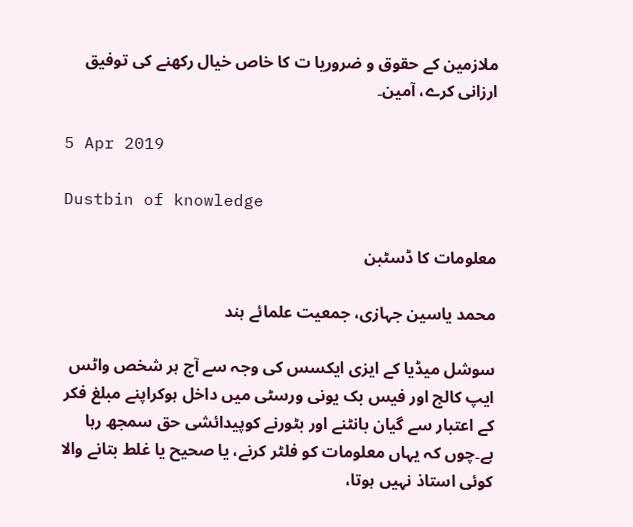ملازمین کے حقوق و ضروریا ت کا خاص خیال رکھنے کی توفیق ارزانی کرے، آمین۔

5 Apr 2019

Dustbin of knowledge

معلومات کا ڈسٹبن

محمد یاسین جہازی، جمعیت علمائے ہند

سوشل میڈیا کے ایزی ایکسس کی وجہ سے آج ہر شخص واٹس ایپ کالج اور فیس بک یونی ورسٹی میں داخل ہوکراپنے مبلغ فکر کے اعتبار سے گیان بانٹنے اور بٹورنے کوپیدائشی حق سمجھ رہا ہے۔چوں کہ یہاں معلومات کو فلٹر کرنے، یا صحیح یا غلط بتانے والا کوئی استاذ نہیں ہوتا،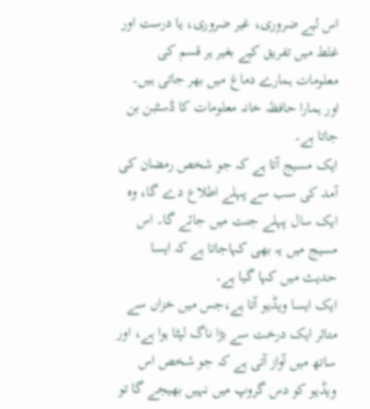اس لیے ضروری، غیر ضروری، یا درست اور غلط میں تفریق کیے بغیر ہر قسم کی معلومات ہمارے دماغ میں بھر جاتی ہیں۔ اور ہمارا حافظہ خانہ معلومات کا ڈسٹبن بن جاتا ہے۔
ایک مسیج آتا ہے کہ جو شخص رمضان کی آمد کی سب سے پہلے اطلاع دے گا، وہ ایک سال پہلے جنت میں جائے گا۔ اس مسیج میں یہ بھی کہاجاتا ہے کہ ایسا حدیث میں کہا گیا ہے۔
ایک ایسا ویڈیو آتا ہے،جس میں خزاں سے متاثر ایک درخت سے بڑا ناگ لپٹا ہوا ہے، اور ساتھ میں آواز آتی ہے کہ جو شخص اس ویڈیو کو دس گروپ میں نہیں بھیجے گا تو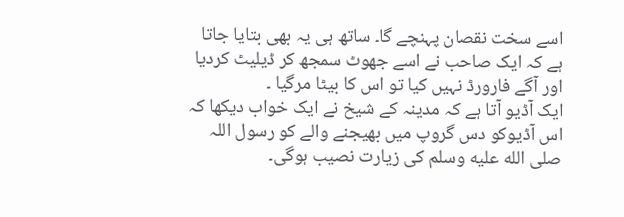اسے سخت نقصان پہنچے گا۔ ساتھ ہی یہ بھی بتایا جاتا ہے کہ ایک صاحب نے اسے جھوٹ سمجھ کر ڈیلیٹ کردیا اور آگے فارورڈ نہیں کیا تو اس کا بیٹا مرگیا ۔
ایک آڈیو آتا ہے کہ مدینہ کے شیخ نے ایک خواب دیکھا کہ اس آڈیوکو دس گروپ میں بھیجنے والے کو رسول اللہ صلى الله عليه وسلم کی زیارت نصیب ہوگی۔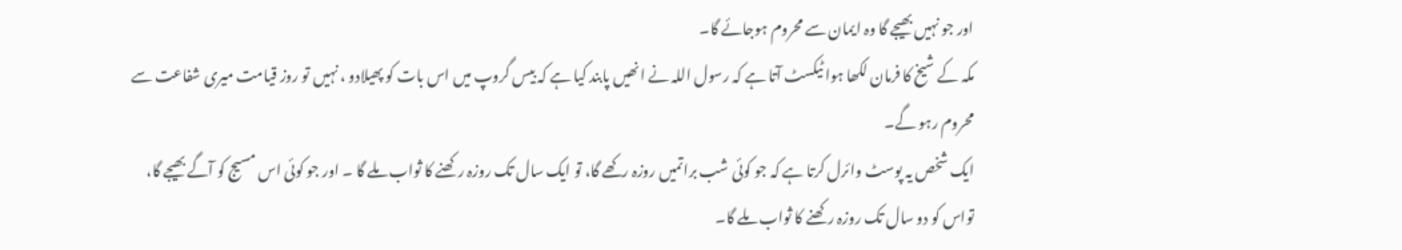اور جو نہیں بھیجے گا وہ ایمان سے محروم ہوجائے گا۔
مکہ کے شیخ کا فرمان لکھا ہوا ٹیکسٹ آتا ہے کہ رسول اللہ نے انھیں پابند کیا ہے کہ بیس گروپ میں اس بات کو پھیلادو ، نہیں تو روز قیامت میری شفاعت سے محروم رہو گے۔
ایک شخص یہ پوسٹ وائرل کرتا ہے کہ جو کوئی شب براتمیں روزہ رکھے گا، تو ایک سال تک روزہ رکھنے کا ثواب ملے گا ۔ اور جو کوئی اس مسیج کو آگے بھیجے گا، تواس کو دو سال تک روزہ رکھنے کا ثواب ملے گا۔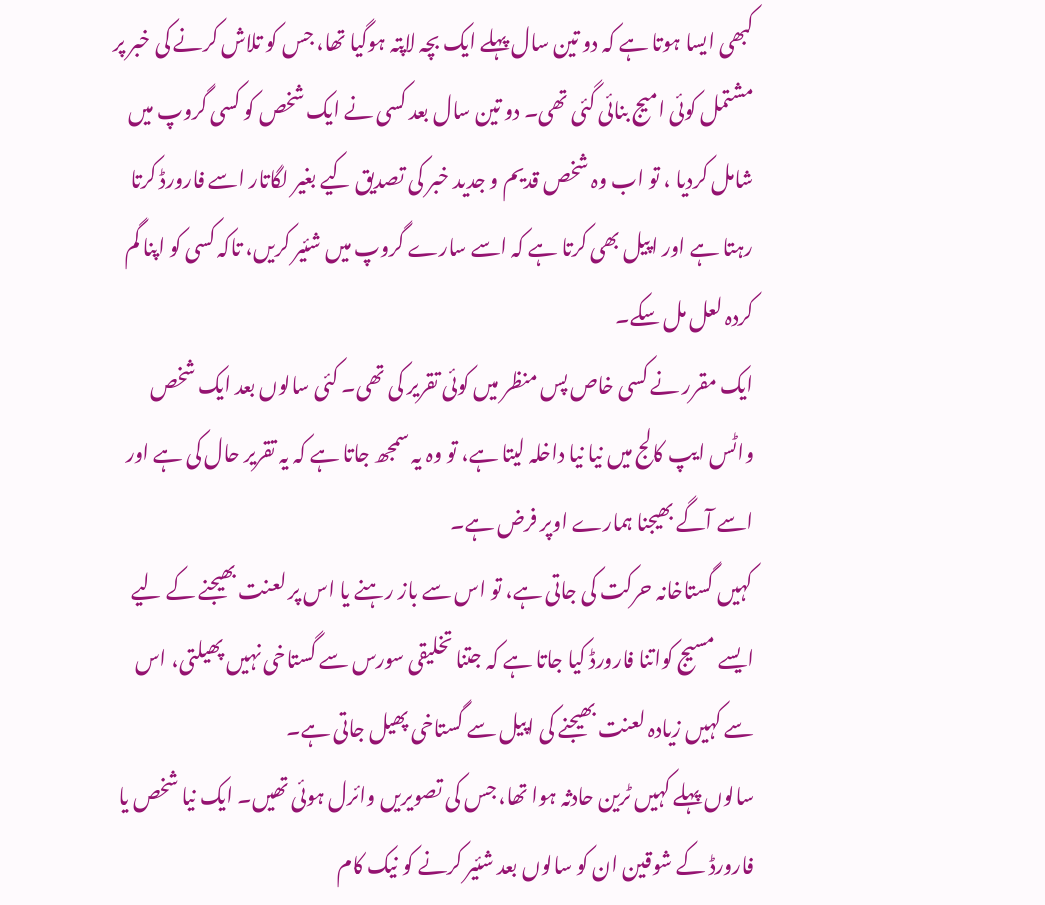کبھی ایسا ہوتا ہے کہ دو تین سال پہلے ایک بچہ لاپتہ ہوگیا تھا، جس کو تلاش کرنے کی خبر پر مشتمل کوئی امیج بنائی گئی تھی۔ دو تین سال بعد کسی نے ایک شخص کو کسی گروپ میں شامل کردیا ، تو اب وہ شخص قدیم و جدید خبر کی تصدیق کیے بغیر لگاتار اسے فارورڈ کرتا رہتا ہے اور اپیل بھی کرتا ہے کہ اسے سارے گروپ میں شئیر کریں، تاکہ کسی کو اپنا گم کردہ لعل مل سکے۔
ایک مقرر نے کسی خاص پس منظر میں کوئی تقریر کی تھی۔ کئی سالوں بعد ایک شخص واٹس ایپ کالج میں نیا نیا داخلہ لیتا ہے، تو وہ یہ سمجھ جاتا ہے کہ یہ تقریر حال کی ہے اور اسے آگے بھیجنا ہمارے اوپر فرض ہے۔
کہیں گستاخانہ حرکت کی جاتی ہے، تو اس سے باز رہنے یا اس پر لعنت بھیجنے کے لیے ایسے مسیج کواتنا فارورڈ کیا جاتا ہے کہ جتنا تخلیقی سورس سے گستاخی نہیں پھیلتی، اس سے کہیں زیادہ لعنت بھیجنے کی اپیل سے گستاخی پھیل جاتی ہے۔
سالوں پہلے کہیں ٹرین حادثہ ہوا تھا، جس کی تصویریں وائرل ہوئی تھیں۔ ایک نیا شخص یا فارورڈ کے شوقین ان کو سالوں بعد شئیر کرنے کو نیک کام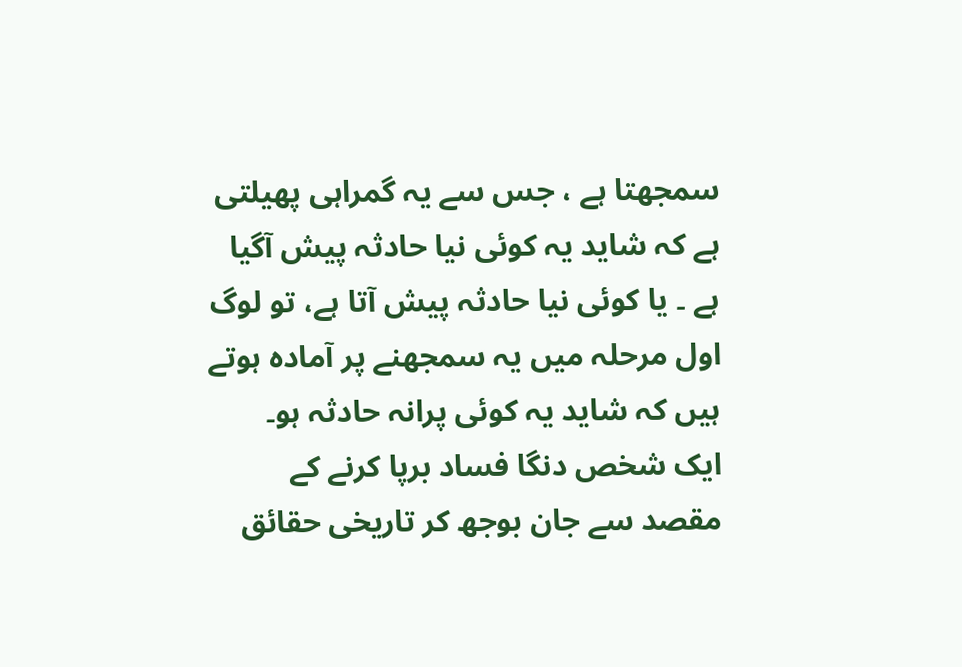سمجھتا ہے ، جس سے یہ گمراہی پھیلتی ہے کہ شاید یہ کوئی نیا حادثہ پیش آگیا ہے ۔ یا کوئی نیا حادثہ پیش آتا ہے، تو لوگ اول مرحلہ میں یہ سمجھنے پر آمادہ ہوتے ہیں کہ شاید یہ کوئی پرانہ حادثہ ہو۔
ایک شخص دنگا فساد برپا کرنے کے مقصد سے جان بوجھ کر تاریخی حقائق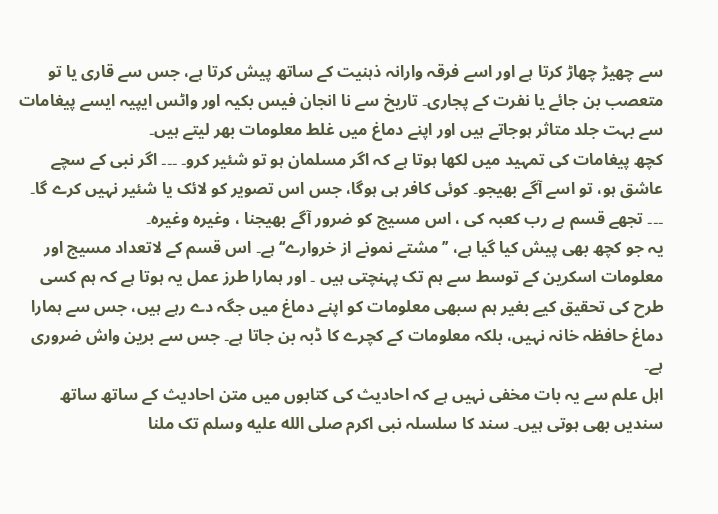سے چھیڑ چھاڑ کرتا ہے اور اسے فرقہ وارانہ ذہنیت کے ساتھ پیش کرتا ہے، جس سے قاری یا تو متعصب بن جائے یا نفرت کے پجاری۔ تاریخ سے نا انجان فیس بکیہ اور واٹس ایپیہ ایسے پیغامات سے بہت جلد متاثر ہوجاتے ہیں اور اپنے دماغ میں غلط معلومات بھر لیتے ہیں۔
کچھ پیغامات کی تمہید میں لکھا ہوتا ہے کہ اگر مسلمان ہو تو شئیر کرو۔ ۔۔۔ اگر نبی کے سچے عاشق ہو، تو اسے آگے بھیجو۔ کوئی کافر ہی ہوگا، جس اس تصویر کو لائک یا شئیر نہیں کرے گا۔ ۔۔۔ تجھے قسم ہے رب کعبہ کی ، اس مسیج کو ضرور آگے بھیجنا ، وغیرہ وغیرہ۔
یہ جو کچھ بھی پیش کیا گیا ہے، ’’مشتے نمونے از خروارے‘‘ ہے۔ اس قسم کے لاتعداد مسیج اور معلومات اسکرین کے توسط سے ہم تک پہنچتی ہیں ۔ اور ہمارا طرز عمل یہ ہوتا ہے کہ ہم کسی طرح کی تحقیق کیے بغیر ہم سبھی معلومات کو اپنے دماغ میں جگہ دے رہے ہیں، جس سے ہمارا دماغ حافظہ خانہ نہیں، بلکہ معلومات کے کچرے کا ڈبہ بن جاتا ہے۔ جس سے برین واش ضروری ہے۔
اہل علم سے یہ بات مخفی نہیں ہے کہ احادیث کی کتابوں میں متن احادیث کے ساتھ ساتھ سندیں بھی ہوتی ہیں۔ سند کا سلسلہ نبی اکرم صلى الله عليه وسلم تک ملنا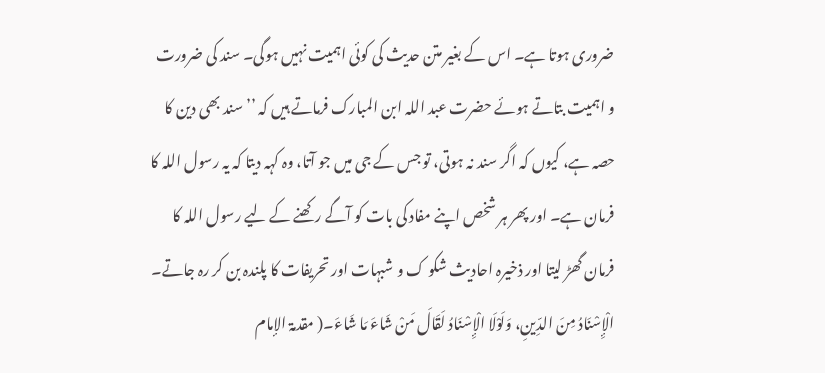ضروری ہوتا ہے۔ اس کے بغیر متن حدیث کی کوئی اہمیت نہیں ہوگی۔ سند کی ضرورت و اہمیت بتاتے ہوئے حضرت عبد اللہ ابن المبارک فرماتے ہیں کہ ’’ سند بھی دین کا حصہ ہے، کیوں کہ اگر سند نہ ہوتی، تو جس کے جی میں جو آتا، وہ کہہ دیتا کہ یہ رسول اللہ کا فرمان ہے۔ اور پھر ہر شخص اپنے مفاد کی بات کو آگے رکھنے کے لیے رسول اللہ کا فرمان گھڑ لیتا اور ذخیرہ احادیث شکو ک و شبہات اور تحریفات کا پلندہ بن کر رہ جاتے۔
الْإِسْنَادُ مِنَ الدِّینِ، وَلَوْلَا الْإِسْنَادُ لَقَالَ مَنْ شَاءَ مَا شَاءَ۔( مقدمۃ الإمام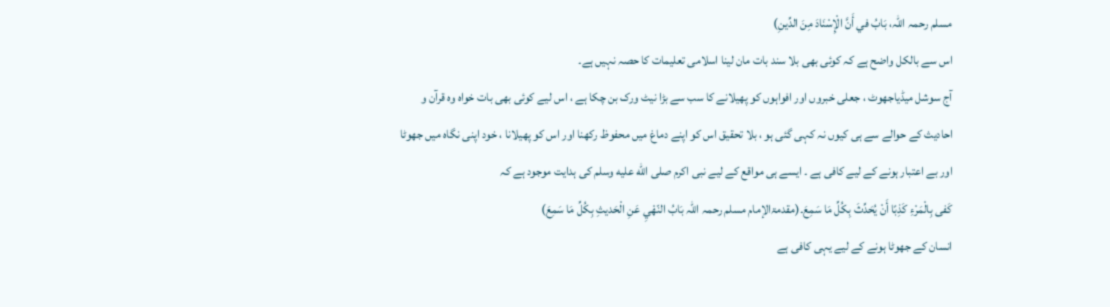مسلم رحمہ اللہ، بَابُ في أَنَّ الْإِسْنَادَ مِنَ الدِّینِ)
اس سے بالکل واضح ہے کہ کوئی بھی بلا سند بات مان لینا اسلامی تعلیمات کا حصہ نہیں ہے۔
آج سوشل میڈیاجھوٹ ، جعلی خبروں اور افواہوں کو پھیلانے کا سب سے بڑا نیٹ ورک بن چکا ہے ، اس لیے کوئی بھی بات خواہ وہ قرآن و احادیث کے حوالے سے ہی کیوں نہ کہی گئی ہو ، بلا تحقیق اس کو اپنے دماغ میں محفوظ رکھنا اور اس کو پھیلانا ، خود اپنی نگاہ میں جھوٹا اور بے اعتبار ہونے کے لیے کافی ہے ۔ ایسے ہی مواقع کے لیے نبی اکرم صلى الله عليه وسلم کی ہدایت موجود ہے کہ
کَفی بِالْمَرْءِ کَذِبًا أَنْ یُحَدِّثَ بِکُلِّ مَا سَمِعَ۔(مقدمۃالإمام مسلم رحمہ اللہ بَابُ النّھْيِ عَنِ الْحَدیثِ بِکُلِّ مَا سَمِعَ)
انسان کے جھوٹا ہونے کے لیے یہی کافی ہے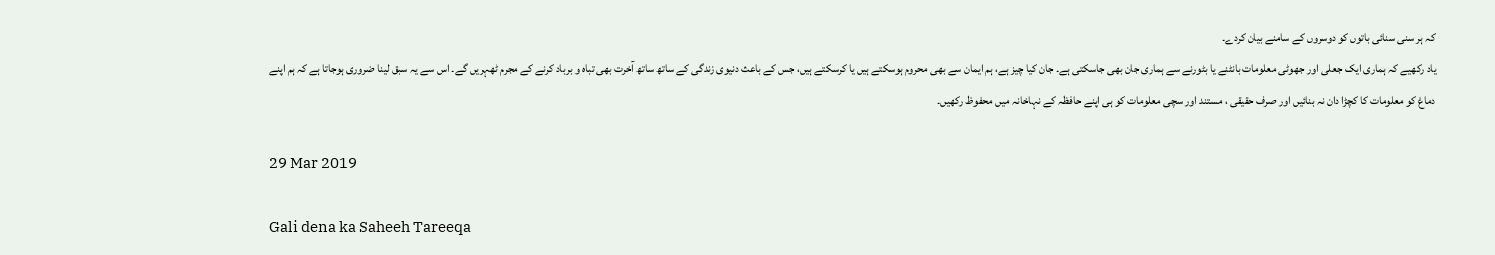کہ ہر سنی سنائی باتوں کو دوسروں کے سامنے بیان کردے۔
یاد رکھیے کہ ہماری ایک جعلی اور جھوٹی معلومات بانٹنے یا بٹورنے سے ہماری جان بھی جاسکتی ہے۔ جان کیا چیز ہے، ہم ایمان سے بھی محروم ہوسکتے ہیں یا کرسکتے ہیں، جس کے باعث دنیوی زندگی کے ساتھ ساتھ آخرت بھی تباہ و برباد کرنے کے مجرم ٹھہریں گے۔ اس سے یہ سبق لینا ضروری ہوجاتا ہے کہ ہم اپنے دماغ کو معلومات کا کچڑا دان نہ بنائیں اور صرف حقیقی ، مستند اور سچی معلومات کو ہی اپنے حافظہ کے نہاخانہ میں محفوظ رکھیں۔

29 Mar 2019

Gali dena ka Saheeh Tareeqa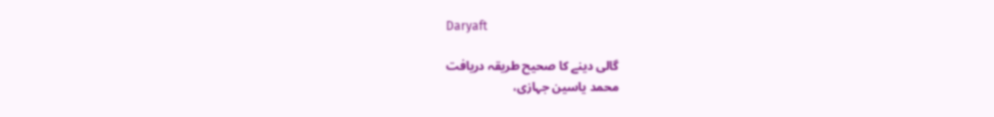Daryaft

گالی دینے کا صحیح طریقہ دریافت
محمد یاسین جہازی،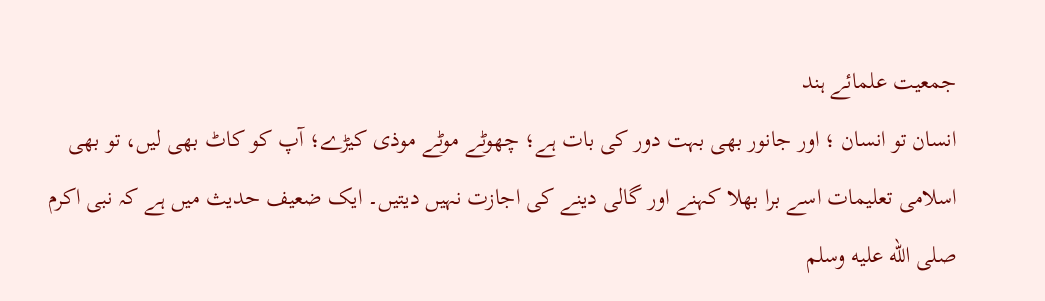جمعیت علمائے ہند
انسان تو انسان ؛ اور جانور بھی بہت دور کی بات ہے؛ چھوٹے موٹے موذی کیڑے؛ آپ کو کاٹ بھی لیں، تو بھی اسلامی تعلیمات اسے برا بھلا کہنے اور گالی دینے کی اجازت نہیں دیتیں۔ ایک ضعیف حدیث میں ہے کہ نبی اکرم صلى الله عليه وسلم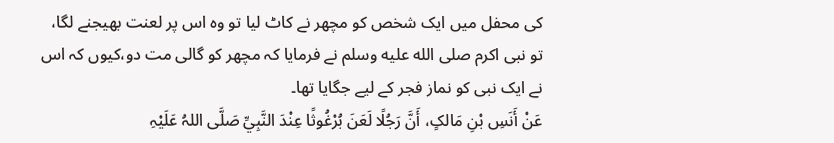کی محفل میں ایک شخص کو مچھر نے کاٹ لیا تو وہ اس پر لعنت بھیجنے لگا، تو نبی اکرم صلى الله عليه وسلم نے فرمایا کہ مچھر کو گالی مت دو،کیوں کہ اس نے ایک نبی کو نماز فجر کے لیے جگایا تھا۔
عَنْ أَنَسِ بْنِ مَالکٍ، أَنَّ رَجُلًا لَعَنَ بُرْغُوثًا عِنْدَ النَّبِيِّ صَلَّی اللہُ عَلَیْہِ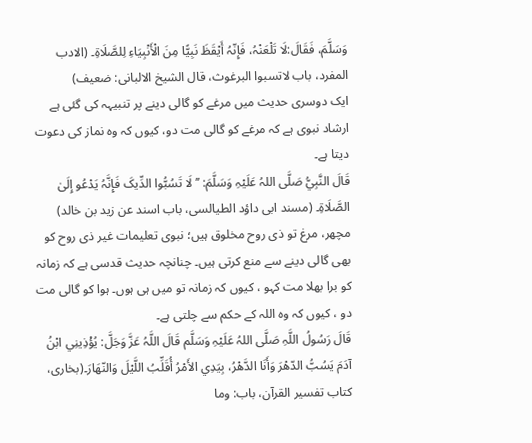وَسَلَّمَ، فَقَالَ:لَا تَلْعَنْہُ، فَإِنّہُ أَیْقَظَ نَبِیًّا مِنَ الْأَنْبِیَاءِ لِلصَّلَاۃِ۔ (الادب المفرد، باب لاتسبوا البرغوث، قال الشیخ الالبانی: ضعیف)
ایک دوسری حدیث میں مرغے کو گالی دینے پر تنبیہہ کی گئی ہے ارشاد نبوی ہے کہ مرغے کو گالی مت دو، کیوں کہ وہ نماز کی دعوت دیتا ہے۔
قَالَ النَّبِيُّ صَلَّی اللہُ عَلَیْہِ وَسَلَّمَ: ’’لَا تَسُبُّوا الدِّیکَ فَإِنَّہُ یَدْعُو إِلَیٰ الصَّلَاۃِ۔ (مسند ابی داؤد الطیالسی، باب اسند عن زید بن خالد)
مچھر، مرغ تو ذی روح مخلوق ہیں؛ نبوی تعلیمات غیر ذی روح کو بھی گالی دینے سے منع کرتی ہیں۔ چنانچہ حدیث قدسی ہے کہ زمانہ کو برا بھلا مت کہو ، کیوں کہ زمانہ تو میں ہی ہوں۔ ہوا کو گالی مت دو ، کیوں کہ وہ اللہ کے حکم سے چلتی ہے۔
قَالَ رَسُولُ اللَّہِ صَلَّی اللہُ عَلَیْہِ وَسَلَّم قَالَ اللَّہُ عَزَّ وَجَلَّ: یُؤْذِینِي ابْنُ آدَمَ یَسُبُّ الدّھْرَ وَأَنَا الدَّھْرُ، بِیَدِي الأَمْرُ أُقَلِّبُ اللَّیْلَ وَالنّھَارَ۔(بخاری، کتاب تفسیر القرآن، باب: وما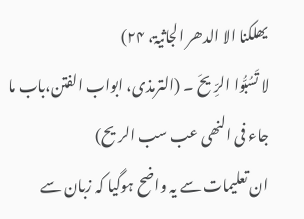یھلکنا الا الدھر الجاثیۃ، ۲۴)
لا تَسُبُّوا الرِّیحَ ۔ (الترمذی، ابواب الفتن،باب ما جاء فی النھی عب سب الریح)
ان تعلیمات سے یہ واضح ہوگیا کہ زبان سے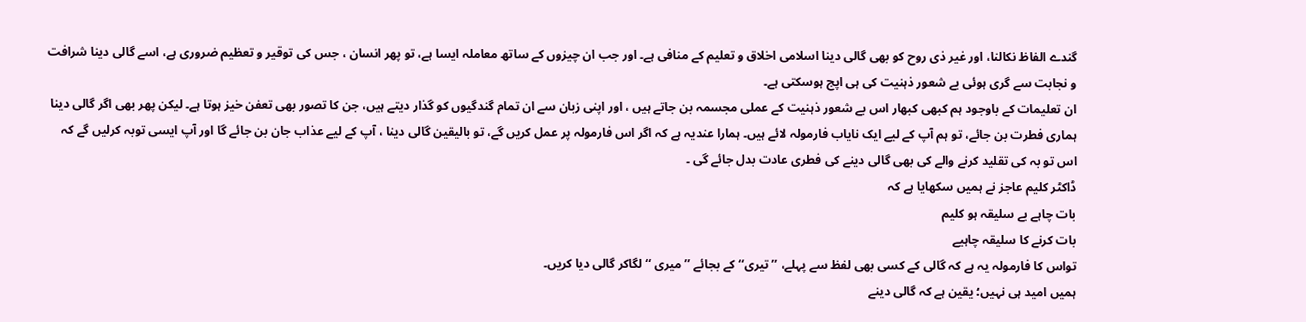گندے الفاظ نکالنا، اور غیر ذی روح کو بھی گالی دینا اسلامی اخلاق و تعلیم کے منافی ہے۔ اور جب ان چیزوں کے ساتھ معاملہ ایسا ہے، تو پھر انسان ، جس کی توقیر و تعظیم ضروری ہے، اسے گالی دینا شرافت و نجابت سے گری ہوئی بے شعور ذہنیت کی ہی اپج ہوسکتی ہے۔
ان تعلیمات کے باوجود ہم کبھی کبھار اس بے شعور ذہنیت کے عملی مجسمہ بن جاتے ہیں ، اور اپنی زبان سے ان تمام گندگیوں کو گذار دیتے ہیں، جن کا تصور بھی تعفن خیز ہوتا ہے۔ لیکن پھر بھی اگر گالی دینا ہماری فطرت بن جائے، تو ہم آپ کے لیے ایک نایاب فارمولہ لائے ہیں۔ ہمارا عندیہ ہے کہ اگر اس فارمولہ پر عمل کریں گے، تو بالیقین گالی دینا ، آپ کے لیے عذاب جان بن جائے گا اور آپ ایسی توبہ کرلیں گے کہ اس تو بہ کی تقلید کرنے والے کی بھی گالی دینے کی فطری عادت بدل جائے گی ۔
ڈاکٹر کلیم عاجز نے ہمیں سکھایا ہے کہ
بات چاہے بے سلیقہ ہو کلیم
بات کرنے کا سلیقہ چاہیے
تواس کا فارمولہ یہ ہے کہ گالی کے کسی بھی لفظ سے پہلے، ’’تیری‘‘ کے بجائے ’’ میری ‘‘ لگاکر گالی دیا کریں۔
ہمیں امید ہی نہیں؛ یقین ہے کہ گالی دینے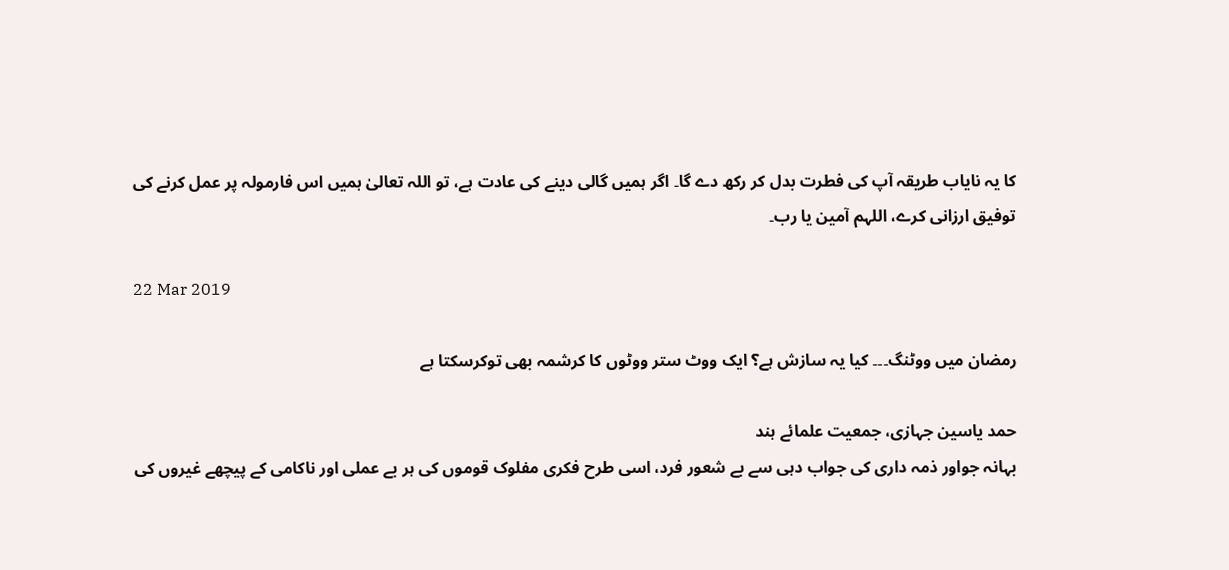کا یہ نایاب طریقہ آپ کی فطرت بدل کر رکھ دے گا۔ اگر ہمیں گالی دینے کی عادت ہے، تو اللہ تعالیٰ ہمیں اس فارمولہ پر عمل کرنے کی توفیق ارزانی کرے، اللہم آمین یا رب۔

22 Mar 2019

رمضان میں ووٹنگ۔۔۔ کیا یہ سازش ہے؟ ایک ووٹ ستر ووٹوں کا کرشمہ بھی توکرسکتا ہے

حمد یاسین جہازی، جمعیت علمائے ہند
بہانہ جواور ذمہ داری کی جواب دہی سے بے شعور فرد، اسی طرح فکری مفلوک قوموں کی ہر بے عملی اور ناکامی کے پیچھے غیروں کی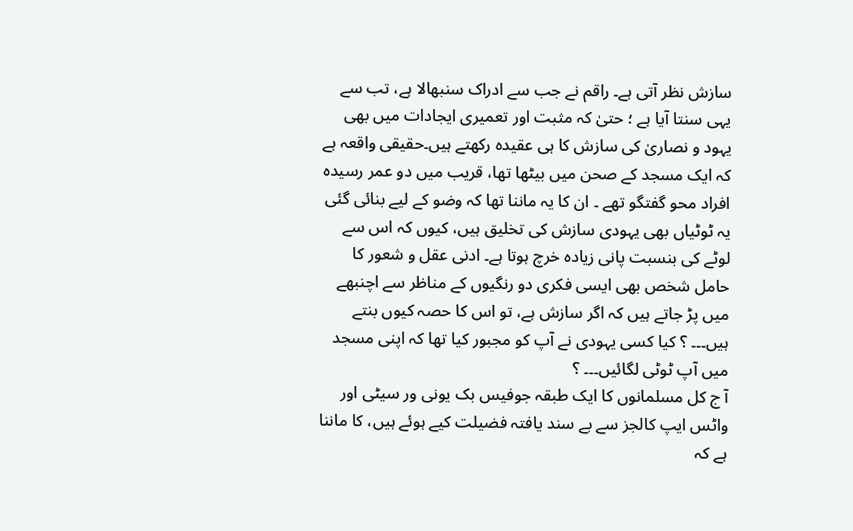سازش نظر آتی ہے۔ راقم نے جب سے ادراک سنبھالا ہے، تب سے یہی سنتا آیا ہے ؛ حتیٰ کہ مثبت اور تعمیری ایجادات میں بھی یہود و نصاریٰ کی سازش کا ہی عقیدہ رکھتے ہیں۔حقیقی واقعہ ہے کہ ایک مسجد کے صحن میں بیٹھا تھا، قریب میں دو عمر رسیدہ افراد محو گفتگو تھے ۔ ان کا یہ ماننا تھا کہ وضو کے لیے بنائی گئی یہ ٹوٹیاں بھی یہودی سازش کی تخلیق ہیں، کیوں کہ اس سے لوٹے کی بنسبت پانی زیادہ خرچ ہوتا ہے۔ ادنی عقل و شعور کا حامل شخص بھی ایسی فکری دو رنگیوں کے مناظر سے اچنبھے میں پڑ جاتے ہیں کہ اگر سازش ہے، تو اس کا حصہ کیوں بنتے ہیں۔۔۔ ؟ کیا کسی یہودی نے آپ کو مجبور کیا تھا کہ اپنی مسجد میں آپ ٹوٹی لگائیں۔۔۔ ؟
آ ج کل مسلمانوں کا ایک طبقہ جوفیس بک یونی ور سیٹی اور واٹس ایپ کالجز سے بے سند یافتہ فضیلت کیے ہوئے ہیں، کا ماننا ہے کہ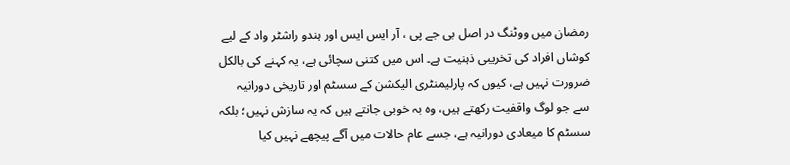رمضان میں ووٹنگ در اصل بی جے پی ، آر ایس ایس اور ہندو راشٹر واد کے لیے کوشاں افراد کی تخریبی ذہنیت ہے۔ اس میں کتنی سچائی ہے، یہ کہنے کی بالکل ضرورت نہیں ہے، کیوں کہ پارلیمنٹری الیکشن کے سسٹم اور تاریخی دورانیہ سے جو لوگ واقفیت رکھتے ہیں، وہ بہ خوبی جانتے ہیں کہ یہ سازش نہیں؛ بلکہ سسٹم کا میعادی دورانیہ ہے، جسے عام حالات میں آگے پیچھے نہیں کیا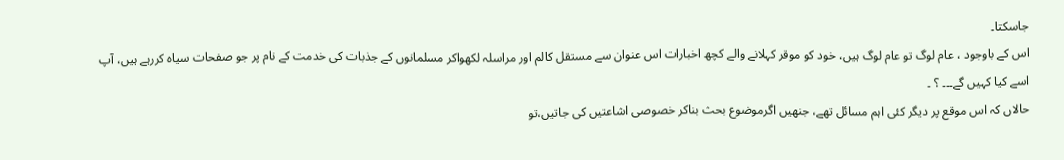جاسکتا۔
اس کے باوجود ، عام لوگ تو عام لوگ ہیں، خود کو موقر کہلانے والے کچھ اخبارات اس عنوان سے مستقل کالم اور مراسلہ لکھواکر مسلمانوں کے جذبات کی خدمت کے نام پر جو صفحات سیاہ کررہے ہیں، آپ اسے کیا کہیں گے۔۔۔ ؟ ۔
حالاں کہ اس موقع پر دیگر کئی اہم مسائل تھے، جنھیں اگرموضوع بحث بناکر خصوصی اشاعتیں کی جاتیں،تو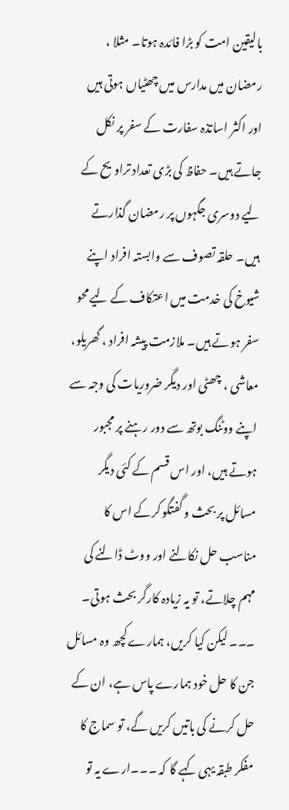بالیقین امت کو بڑا فائدہ ہوتا۔ مثلا ، رمضان میں مدارس میں چھٹیاں ہوتی ہیں اور اکثر اساتذہ سفارت کے سفر پر نکل جاتے ہیں۔ حفاظ کی بڑی تعداد تراویح کے لیے دوسری جگہوں پر رمضان گذارتے ہیں۔ حلقہ تصوف سے وابستہ افراد اپنے شیوخ کی خدمت میں اعتکاف کے لیے محو سفر ہوتے ہیں۔ ملازمت پیشہ افراد ، گھریلو، معاشی ، چھٹی اور دیگر ضروریات کی وجہ سے اپنے ووٹنگ بوتھ سے دور رہنے پر مجبور ہوتے ہیں، اور اس قسم کے کئی دیگر مسائل پر بحث و گفتگو کرکے اس کا مناسب حل نکالنے اور ووٹ ڈالنے کی مہم چلاتے، تو یہ زیادہ کارگر بحث ہوتی۔ ۔۔۔ لیکن کیا کریں، ہمارے کچھ وہ مسائل جن کا حل خود ہمارے پاس ہے، ان کے حل کرنے کی باتیں کریں گے، تو سماج کا مفکر طبقہ یہی کہے گا کہ ۔۔۔ارے یہ تو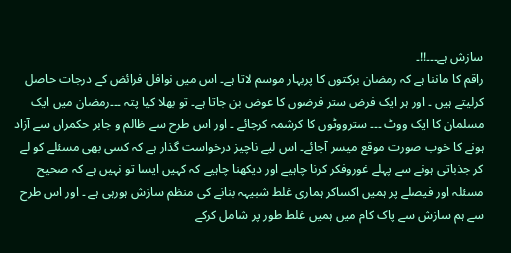سازش ہے۔۔۔!!۔
راقم کا ماننا ہے کہ رمضان برکتوں کا پربہار موسم لاتا ہے۔ اس میں نوافل فرائض کے درجات حاصل کرلیتے ہیں ۔ اور ہر ایک فرض ستر فرضوں کا عوض بن جاتا ہے۔ تو بھلا کیا پتہ ۔۔۔رمضان میں ایک مسلمان کا ایک ووٹ ۔۔۔ سترووٹوں کا کرشمہ کرجائے ۔ اور اس طرح سے ظالم و جابر حکمراں سے آزاد ہونے کا خوب صورت موقع میسر آجائے۔ اس لیے ناچیز درخواست گذار ہے کہ کسی بھی مسئلے کو لے کر جذباتی ہونے سے پہلے غوروفکر کرنا چاہیے اور دیکھنا چاہیے کہ کہیں ایسا تو نہیں ہے کہ صحیح مسئلہ اور فیصلے پر ہمیں اکساکر ہماری غلط شبیہہ بنانے کی منظم سازش ہورہی ہے ۔ اور اس طرح سے ہم سازش سے پاک کام میں ہمیں غلط طور پر شامل کرکے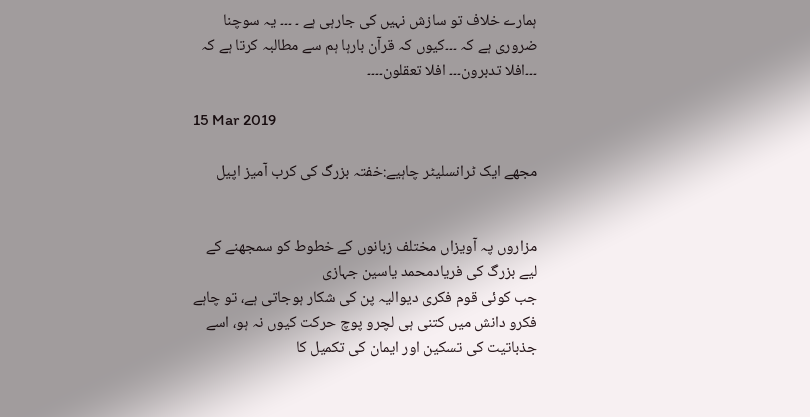ہمارے خلاف تو سازش نہیں کی جارہی ہے ۔ ۔۔۔ یہ سوچنا ضروری ہے کہ ۔۔۔کیوں کہ قرآن بارہا ہم سے مطالبہ کرتا ہے کہ ۔۔۔افلا تدبرون۔۔۔ افلا تعقلون۔۔۔۔

15 Mar 2019

مجھے ایک ٹرانسلیٹر چاہیے:خفتہ بزرگ کی کرب آمیز اپیل


مزاروں پہ آویزاں مختلف زبانوں کے خطوط کو سمجھنے کے لیے بزرگ کی فریادمحمد یاسین جہازی
جب کوئی قوم فکری دیوالیہ پن کی شکار ہوجاتی ہے، تو چاہے فکرو دانش میں کتنی ہی لچرو پوچ حرکت کیوں نہ ہو، اسے جذباتیت کی تسکین اور ایمان کی تکمیل کا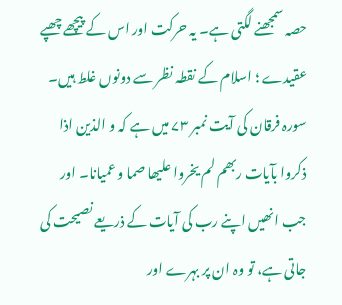حصہ سمجھنے لگتی ہے۔ یہ حرکت اور اس کے پیچھے چھپے عقیدے ؛ اسلام کے نقطہ نظر سے دونوں غلط ہیں۔ سورہ فرقان کی آیت نمبر ۷۳ میں ہے کہ و الذین اذا ذکروا بآیات ربھم لم یخروا علیھا صما و عمیانا۔ اور جب انھیں اپنے رب کی آیات کے ذریعے نصیحت کی جاتی ہے، تو وہ ان پر بہرے اور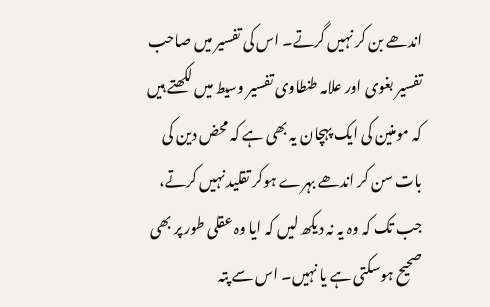اندھے بن کر نہیں گرتے۔ اس کی تفسیر میں صاحب تفسیر بغوی اور علامہ طنطاوی تفسیر وسیط میں لکھتے ہیں کہ مومنین کی ایک پہچان یہ بھی ہے کہ محض دین کی بات سن کر اندھے بہرے ہوکر تقلید نہیں کرتے، جب تک کہ وہ یہ نہ دیکھ لیں کہ ایا وہ عقلی طور پر بھی صحیح ہوسکتی ہے یا نہیں۔ اس سے پتہ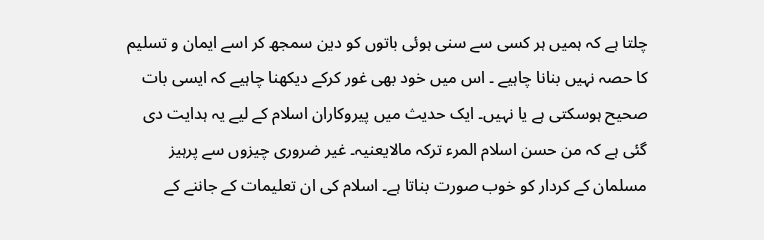چلتا ہے کہ ہمیں ہر کسی سے سنی ہوئی باتوں کو دین سمجھ کر اسے ایمان و تسلیم کا حصہ نہیں بنانا چاہیے ۔ اس میں خود بھی غور کرکے دیکھنا چاہیے کہ ایسی بات صحیح ہوسکتی ہے یا نہیں۔ ایک حدیث میں پیروکاران اسلام کے لیے یہ ہدایت دی گئی ہے کہ من حسن اسلام المرء ترکہ مالایعنیہ۔ غیر ضروری چیزوں سے پرہیز مسلمان کے کردار کو خوب صورت بناتا ہے۔ اسلام کی ان تعلیمات کے جاننے کے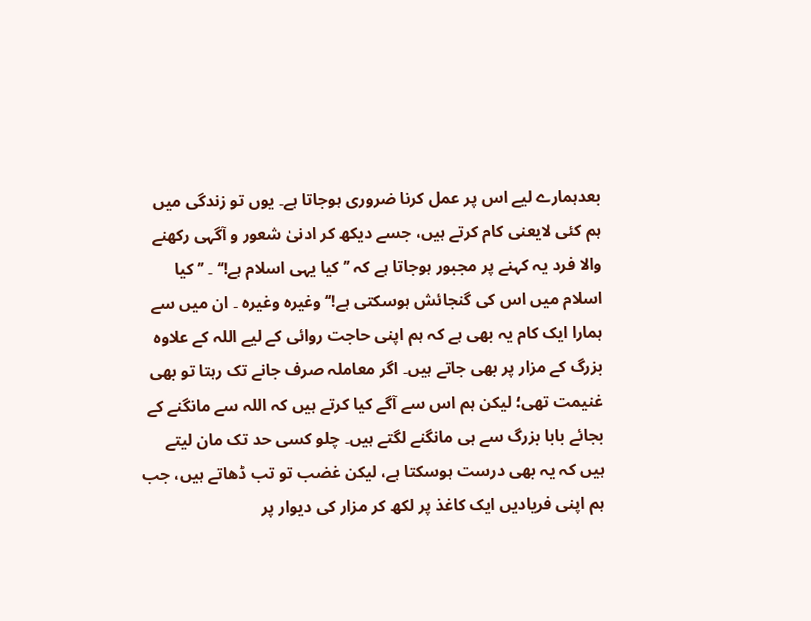بعدہمارے لیے اس پر عمل کرنا ضروری ہوجاتا ہے۔ یوں تو زندگی میں ہم کئی لایعنی کام کرتے ہیں، جسے دیکھ کر ادنیٰ شعور و آگہی رکھنے والا فرد یہ کہنے پر مجبور ہوجاتا ہے کہ ’’ کیا یہی اسلام ہے!‘‘ ۔ ’’ کیا اسلام میں اس کی گنجائش ہوسکتی ہے!‘‘ وغیرہ وغیرہ ۔ ان میں سے ہمارا ایک کام یہ بھی ہے کہ ہم اپنی حاجت روائی کے لیے اللہ کے علاوہ بزرگ کے مزار پر بھی جاتے ہیں۔ اگر معاملہ صرف جانے تک رہتا تو بھی غنیمت تھی؛ لیکن ہم اس سے آگے کیا کرتے ہیں کہ اللہ سے مانگنے کے بجائے بابا بزرگ سے ہی مانگنے لگتے ہیں۔ چلو کسی حد تک مان لیتے ہیں کہ یہ بھی درست ہوسکتا ہے، لیکن غضب تو تب ڈھاتے ہیں، جب ہم اپنی فریادیں ایک کاغذ پر لکھ کر مزار کی دیوار پر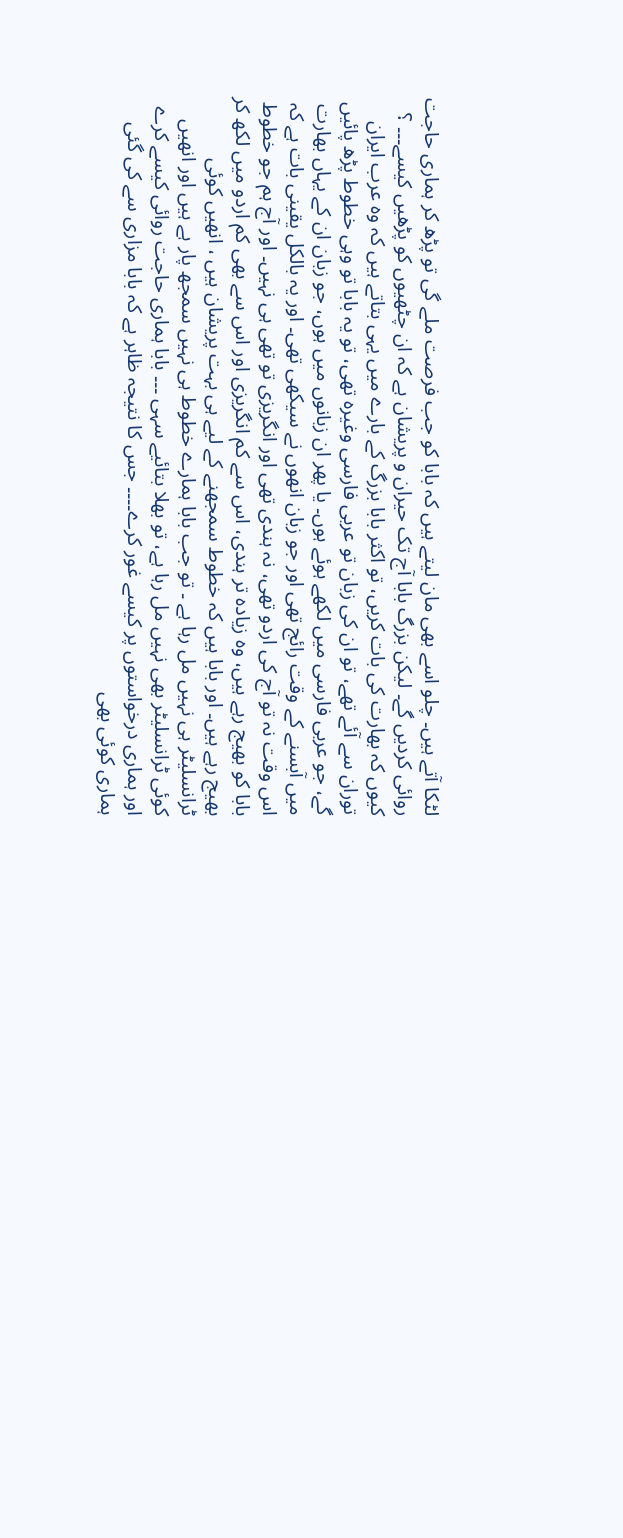لٹکا آتے ہیں۔ چلو اسے بھی مان لیتے ہیں کہ بابا کو جب فرصت ملے گی تو پڑھ کر ہماری حاجت روائی کردیں گے۔ لیکن بزرگ بابا آج تک حیران و پریشان ہے کہ ان چٹھیوں کو پڑھیں کیسے۔۔۔ ؟ کیوں کہ بھارت کی بات کریں، تو اکثر بابا بزرگ کے بارے میں یہی بتاتے ہیں کہ وہ عرب ایران توران سے آئے تھے، تو ان کی زبان تو عربی فارسی وغیرہ تھی، تو یہ بابا تو وہی خطوط پڑھ پائیں گے، جو عربی فارسی میں لکھے ہوئے ہوں۔ یا پھر ان زبانوں میں ہوں، جو زبان ان کے یہاں بھارت میں آبسنے کے وقت رائج تھی اور جو زبان انھوں نے سیکھی تھی۔ اور یہ بالکل یقینی بات ہے کہ اس وقت نہ تو آج کی اردو تھی، نہ ہندی تھی اور انگریزی تو تھی ہی نہیں۔ اور آج ہم جو خطوط بابا کو بھیج رہے ہیں، وہ زیادہ تر ہندی، اس سے کم انگریزی اور اس سے بھی کم اردو میں لکھ کر بھیج رہے ہیں۔ اور بابا ہیں کہ خطوط سمجھنے کے لیے ہی بہت پریشان ہیں ، انھیں کوئی ٹرانسلیٹر ہی نہیں مل رہا ہے ۔ تو جب بابا ہمارے خطوط ہی نہیں سمجھ پار ہے ہیں اور انھیں کوئی ٹرانسلیٹر بھی نہیں مل رہا ہے، تو بھلا بتائیے سہی ۔۔۔ بابا ہماری حاجت روائی کیسے کرے اور ہماری درخواستوں پر کیسے غور کرے۔۔۔۔ جس کا نتیجہ ظاہر ہے کہ بابا مزاری سے کی گئی ہماری کوئی بھی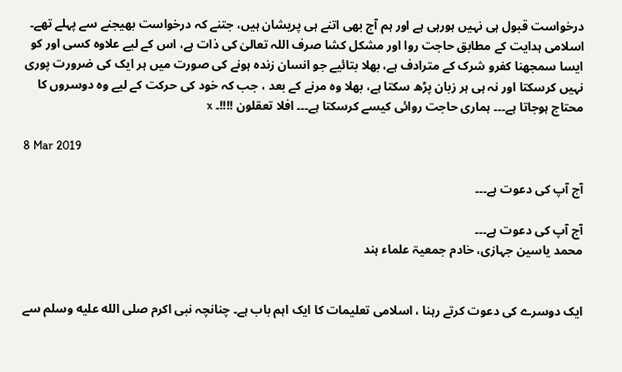درخواست قبول ہی نہیں ہورہی ہے اور ہم آج بھی اتنے ہی پریشان ہیں، جتنے کہ درخواست بھیجنے سے پہلے تھے۔ اسلامی ہدایت کے مطابق حاجت روا اور مشکل کشا صرف اللہ تعالیٰ کی ذات ہے، اس کے لیے علاوہ کسی اور کو ایسا سمجھنا کفرو شرک کے مترادف ہے، بھلا بتائیے جو انسان زندہ ہونے کی صورت میں ہر ایک کی ضرورت پوری نہیں کرسکتا اور نہ ہی ہر زبان پڑھ سکتا ہے، بھلا وہ مرنے کے بعد ، جب کہ خود کی حرکت کے لیے وہ دوسروں کا محتاج ہوجاتا ہے۔۔۔ ہماری حاجت روائی کیسے کرسکتا ہے۔۔۔ افلا تعقلون !!!!۔ x

8 Mar 2019

آج آپ کی دعوت ہے۔۔۔

آج آپ کی دعوت ہے۔۔۔
محمد یاسین جہازی، خادم جمعیۃ علماء ہند


ایک دوسرے کی دعوت کرتے رہنا ، اسلامی تعلیمات کا ایک اہم باب ہے۔ چنانچہ نبی اکرم صلى الله عليه وسلم سے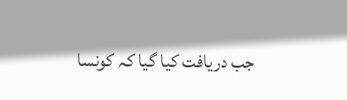جب دریافت کیا گیا کہ کونسا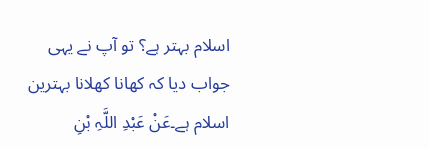اسلام بہتر ہے؟ تو آپ نے یہی جواب دیا کہ کھانا کھلانا بہترین اسلام ہے۔عَنْ عَبْدِ اللَّہِ بْنِ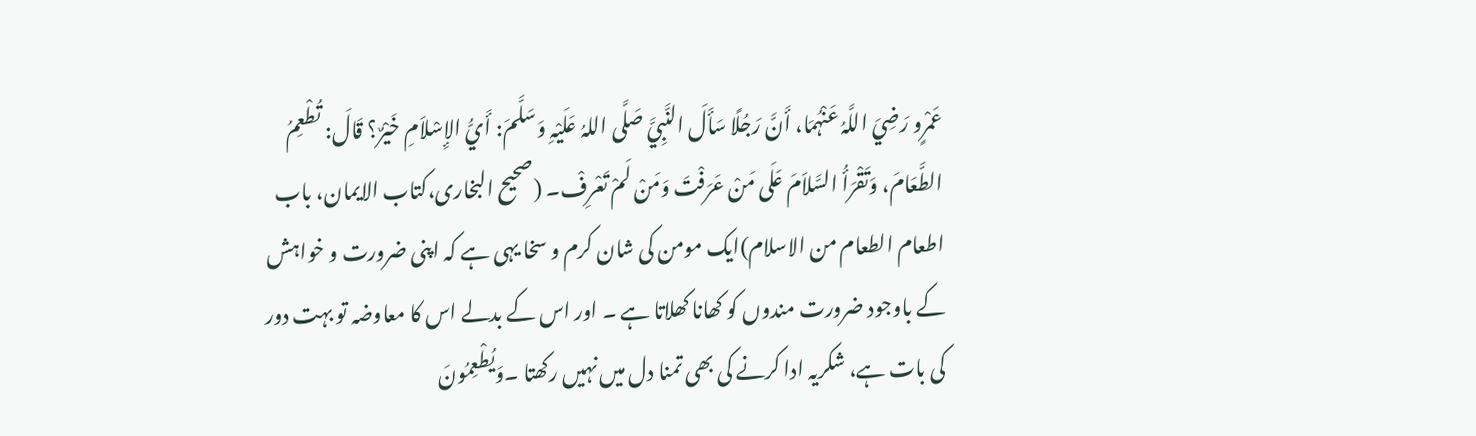عَمْرٍو رَضِيَ اللَّہُ عَنْہُمَا، أَنَّ رَجُلًا سَأَلَ النَّبِيَّ صَلَّی اللہُ عَلَیْہِ وَسَلَّمَ: أَيُّ الإِسْلاَمِ خَیْرٌ؟ قَالَ: تُطْعِمُ الطَّعَامَ، وَتَقْرَأُ السَّلاَمَ عَلَی مَنْ عَرَفْتَ وَمَنْ لَمْ تَعْرِفْ۔ (صحیح البخاری،کتاب الایمان، باب اطعام الطعام من الاسلام)ایک مومن کی شان کرم و سخا یہی ہے کہ اپنی ضرورت و خواہش کے باوجود ضرورت مندوں کو کھانا کھلاتا ہے ۔ اور اس کے بدلے اس کا معاوضہ تو بہت دور کی بات ہے، شکریہ ادا کرنے کی بھی تمنا دل میں نہیں رکھتا ۔وَیُطْعِمُونَ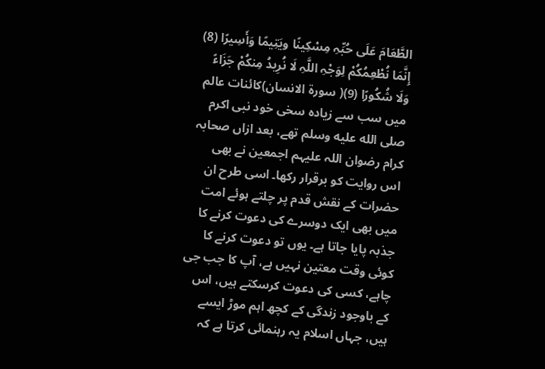الطَّعَامَ عَلَی حُبِّہِ مِسْکِینًا ویَتِیمًا وَأَسِیرًا (8) إِنَّمَا نُطْعِمُکُمْ لِوَجْہِ اللَّہِ لَا نُرِیدُ مِنکُمْ جَزَاءً وَلَا شُکُورًا (9)( سورۃ الانسان)کائنات عالم میں سب سے زیادہ سخی خود نبی اکرم صلى الله عليه وسلم تھے، بعد ازاں صحابہ کرام رضوان اللہ علیہم اجمعین نے بھی اس روایت کو برقرار رکھا۔ اسی طرح ان حضرات کے نقش قدم پر چلتے ہوئے امت میں بھی ایک دوسرے کی دعوت کرنے کا جذبہ پایا جاتا ہے۔ یوں تو دعوت کرنے کا کوئی وقت معتین نہیں ہے، آپ کا جب جی چاہے، کسی کی دعوت کرسکتے ہیں، اس کے باوجود زندگی کے کچھ اہم موڑ ایسے ہیں، جہاں اسلام یہ رہنمائی کرتا ہے کہ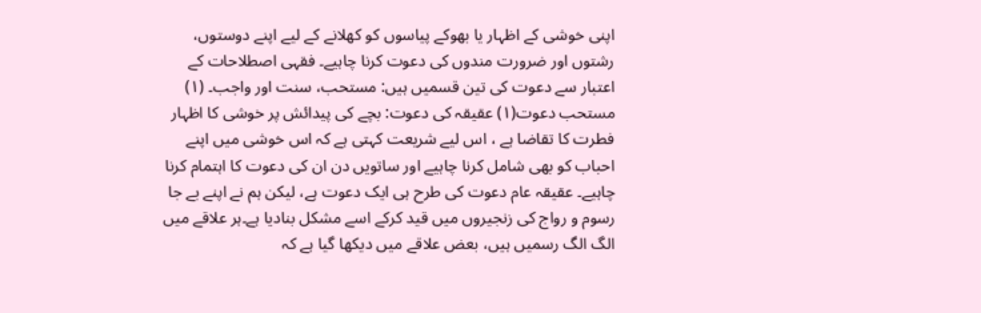اپنی خوشی کے اظہار یا بھوکے پیاسوں کو کھلانے کے لیے اپنے دوستوں، رشتوں اور ضرورت مندوں کی دعوت کرنا چاہیے۔ فقہی اصطلاحات کے اعتبار سے دعوت کی تین قسمیں ہیں: مستحب، سنت اور واجب۔ (۱) مستحب دعوت(۱) عقیقہ کی دعوت: بچے کی پیدائش پر خوشی کا اظہار فطرت کا تقاضا ہے ، اس لیے شریعت کہتی ہے کہ اس خوشی میں اپنے احباب کو بھی شامل کرنا چاہیے اور ساتویں دن ان کی دعوت کا اہتمام کرنا چاہیے۔ عقیقہ عام دعوت کی طرح ہی ایک دعوت ہے، لیکن ہم نے اپنے بے جا رسوم و رواج کی زنجیروں میں قید کرکے اسے مشکل بنادیا ہے۔ہر علاقے میں الگ الگ رسمیں ہیں، بعض علاقے میں دیکھا گیا ہے کہ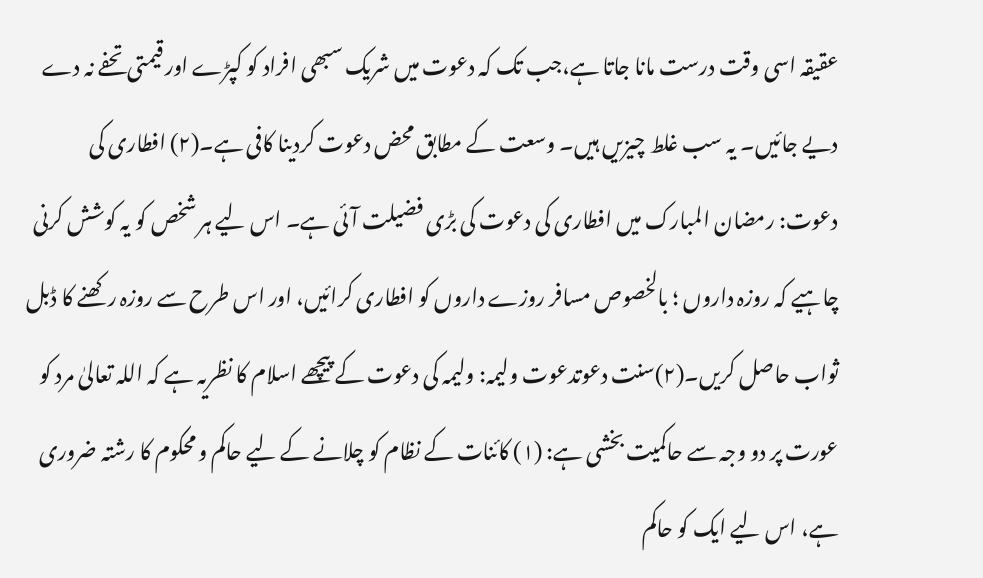عقیقہ اسی وقت درست مانا جاتا ہے،جب تک کہ دعوت میں شریک سبھی افراد کو کپڑے اور قیمتی تحفے نہ دے دیے جائیں۔ یہ سب غلط چیزیں ہیں۔ وسعت کے مطابق محض دعوت کردینا کافی ہے۔(۲) افطاری کی دعوت: رمضان المبارک میں افطاری کی دعوت کی بڑی فضیلت آئی ہے۔ اس لیے ہر شخص کو یہ کوشش کرنی چاہیے کہ روزہ داروں ؛ بالخصوص مسافر روزے داروں کو افطاری کرائیں، اور اس طرح سے روزہ رکھنے کا ڈبل ثواب حاصل کریں۔(۲)سنت دعوتدعوت ولیمہ: ولیمہ کی دعوت کے پیچھے اسلام کا نظریہ ہے کہ اللہ تعالیٰ مرد کو عورت پر دو وجہ سے حاکمیت بخشی ہے: (۱) کائنات کے نظام کو چلانے کے لیے حاکم و محکوم کا رشتہ ضروری ہے، اس لیے ایک کو حاکم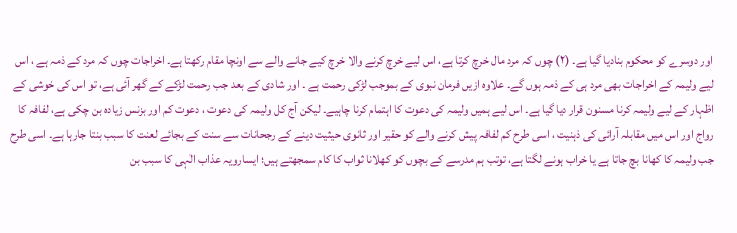اور دوسرے کو محکوم بنادیا گیا ہے۔ (۲) چوں کہ مرد مال خرچ کرتا ہے، اس لیے خرچ کرنے والا خرچ کیے جانے والے سے اونچا مقام رکھتا ہے۔ اخراجات چوں کہ مرد کے ذمہ ہے ، اس لیے ولیمہ کے اخراجات بھی مرد ہی کے ذمہ ہوں گے۔ علاوہ ازیں فرمان نبوی کے بموجب لڑکی رحمت ہے ۔ اور شادی کے بعد جب رحمت لڑکے کے گھر آئی ہے، تو اس کی خوشی کے اظہار کے لیے ولیمہ کرنا مسنون قرار دیا گیا ہے۔ اس لیے ہمیں ولیمہ کی دعوت کا اہتمام کرنا چاہیے۔ لیکن آج کل ولیمہ کی دعوت ، دعوت کم اور بزنس زیادہ بن چکی ہے، لفافہ کا رواج اور اس میں مقابلہ آرائی کی ذہنیت ، اسی طرح کم لفافہ پیش کرنے والے کو حقیر اور ثانوی حیثیت دینے کے رجحانات سے سنت کے بجائے لعنت کا سبب بنتا جارہا ہے۔ اسی طرح جب ولیمہ کا کھانا بچ جاتا ہے یا خراب ہونے لگتا ہے، توتب ہم مدرسے کے بچوں کو کھلانا ثواب کا کام سمجھتے ہیں؛ ایسارویہ عذاب الٰہی کا سبب بن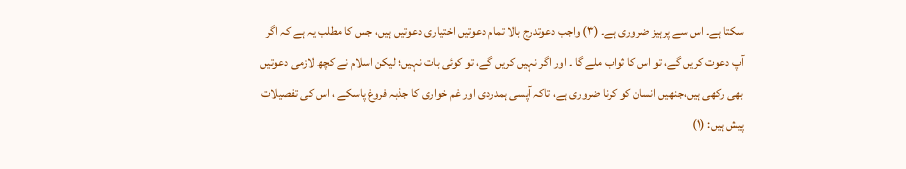سکتا ہے۔ اس سے پرہیز ضروری ہے۔ (۳) واجب دعوتدرج بالا تمام دعوتیں اختیاری دعوتیں ہیں، جس کا مطلب یہ ہے کہ اگر آپ دعوت کریں گے، تو اس کا ثواب ملے گا ۔ اور اگر نہیں کریں گے، تو کوئی بات نہیں؛ لیکن اسلام نے کچھ لازمی دعوتیں بھی رکھی ہیں،جنھیں انسان کو کرنا ضروری ہے، تاکہ آپسی ہمدردی اور غم خواری کا جذبہ فروغ پاسکے ، اس کی تفصیلات پیش ہیں: (۱)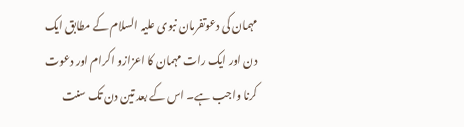مہمان کی دعوتفرمان نبوی علیہ السلام کے مطابق ایک دن اور ایک رات مہمان کا اعزازو اکرام اور دعوت کرنا واجب ہے۔ اس کے بعد تین دن تک سنت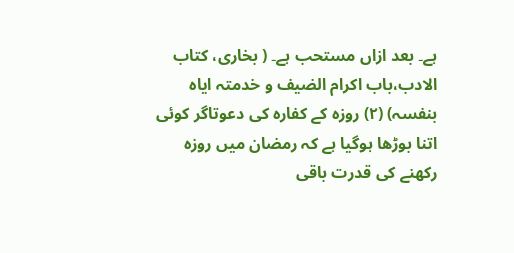ہے۔ بعد ازاں مستحب ہے۔ ( بخاری، کتاب الادب،باب اکرام الضیف و خدمتہ ایاہ بنفسہ) (۲) روزہ کے کفارہ کی دعوتاگر کوئی اتنا بوڑھا ہوگیا ہے کہ رمضان میں روزہ رکھنے کی قدرت باقی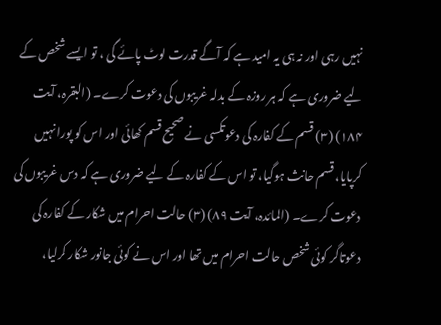نہیں رہی اور نہ ہی یہ امید ہے کہ آگے قدرت لوٹ پائے گی ، تو ایسے شخص کے لیے ضروری ہے کہ ہر روزہ کے بدلہ غریبوں کی دعوت کرے۔ (البقرہ، آیت ۱۸۴) (۳) قسم کے کفارہ کی دعوتکسی نے صحیح قسم کھائی اور اس کو پورا نہیں کرپایا، قسم حانث ہوگیا، تو اس کے کفارہ کے لیے ضروری ہے کہ دس غریبوں کی دعوت کرے۔ (المائدہ، آیت ۸۹) (۳) حالت احرام میں شکار کے کفارہ کی دعوتاگر کوئی شخص حالت احرام میں تھا اور اس نے کوئی جانور شکار کرلیا،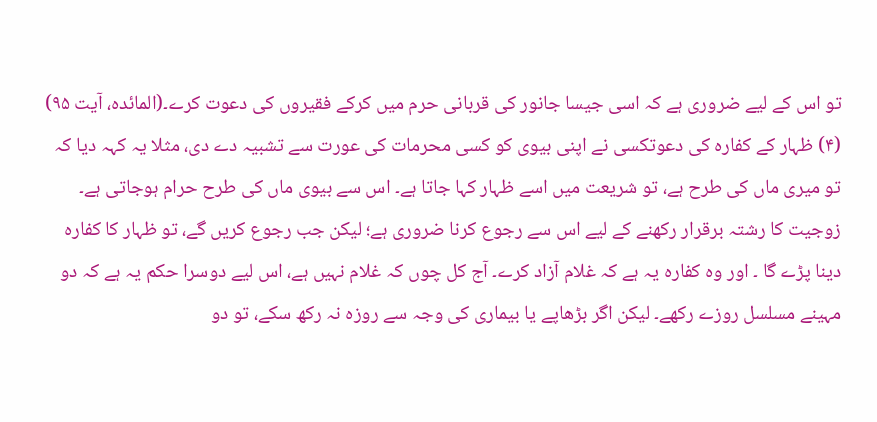تو اس کے لیے ضروری ہے کہ اسی جیسا جانور کی قربانی حرم میں کرکے فقیروں کی دعوت کرے۔(المائدہ، آیت ۹۵) (۴) ظہار کے کفارہ کی دعوتکسی نے اپنی بیوی کو کسی محرمات کی عورت سے تشبیہ دے دی، مثلا یہ کہہ دیا کہ تو میری ماں کی طرح ہے، تو شریعت میں اسے ظہار کہا جاتا ہے۔ اس سے بیوی ماں کی طرح حرام ہوجاتی ہے۔ زوجیت کا رشتہ برقرار رکھنے کے لیے اس سے رجوع کرنا ضروری ہے؛ لیکن جب رجوع کریں گے، تو ظہار کا کفارہ دینا پڑے گا ۔ اور وہ کفارہ یہ ہے کہ غلام آزاد کرے۔ آج کل چوں کہ غلام نہیں ہے، اس لیے دوسرا حکم یہ ہے کہ دو مہینے مسلسل روزے رکھے۔ لیکن اگر بڑھاپے یا بیماری کی وجہ سے روزہ نہ رکھ سکے، تو دو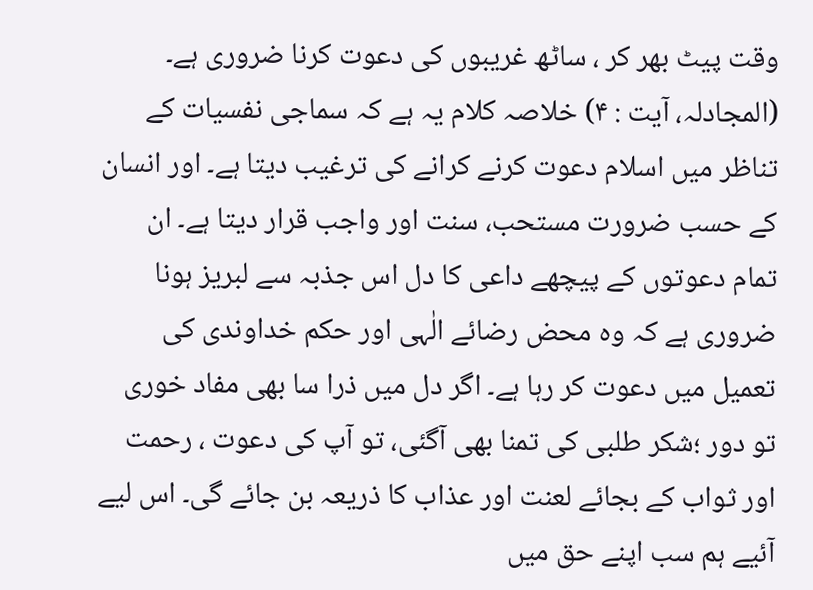وقت پیٹ بھر کر ، ساٹھ غریبوں کی دعوت کرنا ضروری ہے۔ (المجادلہ، آیت : ۴) خلاصہ کلام یہ ہے کہ سماجی نفسیات کے تناظر میں اسلام دعوت کرنے کرانے کی ترغیب دیتا ہے۔ اور انسان کے حسب ضرورت مستحب، سنت اور واجب قرار دیتا ہے۔ ان تمام دعوتوں کے پیچھے داعی کا دل اس جذبہ سے لبریز ہونا ضروری ہے کہ وہ محض رضائے الٰہی اور حکم خداوندی کی تعمیل میں دعوت کر رہا ہے۔ اگر دل میں ذرا سا بھی مفاد خوری تو دور ؛شکر طلبی کی تمنا بھی آگئی، تو آپ کی دعوت ، رحمت اور ثواب کے بجائے لعنت اور عذاب کا ذریعہ بن جائے گی۔ اس لیے آئیے ہم سب اپنے حق میں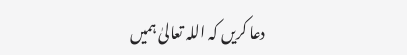دعا کریں کہ اللہ تعالیٰ ہمیں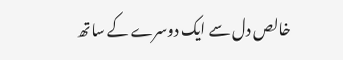خالص دل سے ایک دوسرے کے ساتھ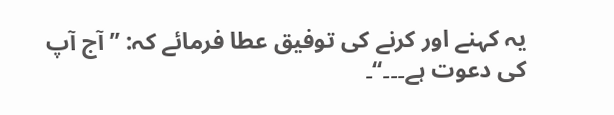یہ کہنے اور کرنے کی توفیق عطا فرمائے کہ: ’’ آج آپ کی دعوت ہے۔۔۔‘‘۔